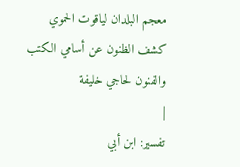معجم البلدان لياقوت الحموي
كشف الظنون عن أسامي الكتب والفنون لحاجي خليفة
|
تفسير: ابن أبي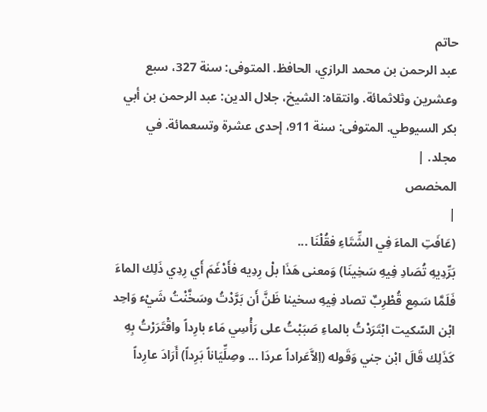حاتم
عبد الرحمن بن محمد الرازي، الحافظ. المتوفى: سنة 327، سبع وعشرين وثلاثمائة. وانتقاه: الشيخ، جلال الدين: عبد الرحمن بن أبي بكر السيوطي. المتوفى: سنة 911، إحدى عشرة وتسعمائة. في مجلد. |
المخصص
|
(عَافَتِ الماءَ فِي الشِّتَاءِ فقُلْنَا ...
بَرِّدِيهِ تُصَادِ فِيهِ سَخِينَا) وَمعنى هَذَا بلْ رِدِيه فأَدْغَمَ أَي رِدِي ذَلِك الماءَ فَلَمَّا سَمِع قُطْرِبٌ تصاد فِيهِ سخينا ظَنَّ أَن بَرَّدْتُ وسَخَّنْتُ شَيْء وَاحِد ابْن السّكيت ابْتَرَدْتُ بالماءِ صَبَبْتُ على رَأْسِي مَاء بارِداً واقْتَرَرْتُ بِهِ كَذَلِك قَالَ ابْن جني وَقَوله (اِلاَّعَراداً عردَا ... وصِلِّيَاناً بَرِداً) أَرَادَ عارِداً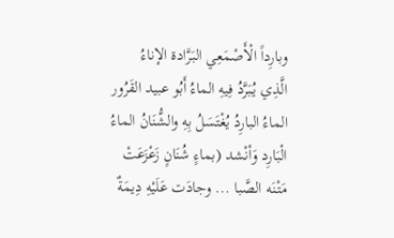وبارِداً الْأَصْمَعِي البَرَّادة الإناءُ الَّذِي يُبَرَّدُ فِيهِ الماءُ أَبُو عبيد القَرُور الماءُ البارِدُ يُغْتَسَلُ بِهِ والشُّنَانُ الماءُ الْبَارِد وَأنْشد (بماءٍ شُنَانٍ زَعْزَعَتْ مَتْنَه الصَّبا ... وجادَت عَلَيْهِ دِيمَةٌ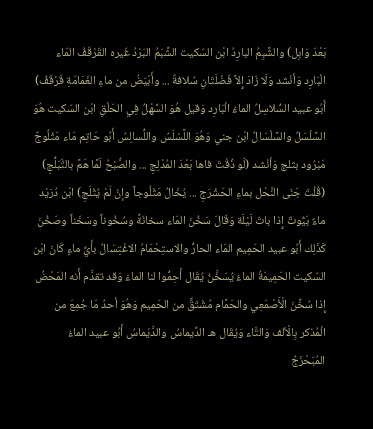بَعْدَ وَابِل) والشَّبِمُ البارِدُ ابْن السّكيت الشَّبَمُ البَرْدُ غَيره القَرْقَفُ المَاء الْبَارِد وَأنْشد وَلَا زَادَ إِلاَّ فَضْلَتَانِ سُلافةٌ ... وأَبْيَضُ من ماءِ الغَمَامَةِ قَرْقَفُ) أَبُو عبيد السُّلاسِلُ الماءُ الْبَارِد وَقيل هُوَ السَّهْلُ فِي الحَلْقِ ابْن السّكيت هُوَ السَّلْسَلُ والسَّلْسَالُ ابْن جني وَهُوَ اللَّسْلَسُ واللُّسالِسُ أَبُو حَاتِم مَاء مَثْلُوجٌ مَبْرُود بثلج وَأنْشد (لَو ذُقْتَ فاها بَعْدَ المُدْلِجِ ... والصُّبْحُ لَمَّا هَمَّ بالتَّبَلُّجِ) (قُلْتَ جَنَى النَّحْل بماءِ الحَشْرَجِ ... يُخَالُ مَثْلُوجاً وإنْ لَمْ يُثْلَجِ) ابْن دُرَيْد ماءٌ بَيُّوتٌ إِذا باتَ لَيْلَة وَقَالَ سَخُنَ المَاء سخانَةً وسُخُوناً وسَخَناً وصَخُنَ كَذَلِك أَبُو عبيد الحَمِيم المَاء الحارُّ والاستِحْمَامُ الاغْتِسَالُ بأَيِّ ماءٍ كَانَ ابْن السّكيت الحَمِيمَةُ الماءُ يُسَخَّنُ يُقَال أَحِمُّوا لنا الماءَ وَقد تقدَّم أَنه المَحْضُ إِذا سُخِّنَ الْأَصْمَعِي والحَمَّام مُشْتَقٌّ من الحَمِيم وَهُوَ أحدُ مَا جُمِعَ من الْمُذكر بِالْألف وَالتَّاء وَيُقَال هـ الدِّيماسُ والدَّيْماسُ أَبُو عبيد الماءُ المُبَحْزَجُ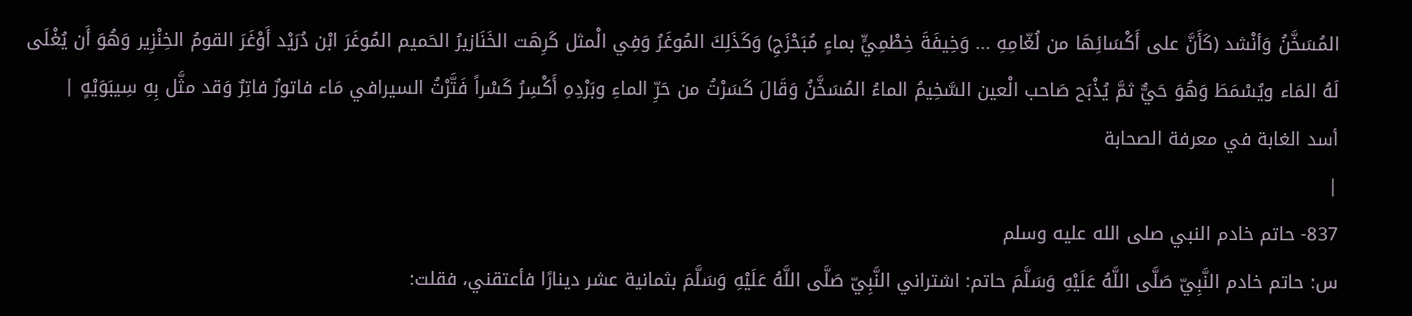المُسَخَّنُ وَأنْشد (كَأَنَّ على أَكْسَائِهَا من لُغّامِهِ ... وَخِيفَةَ خِطْمِيٍّ بماءٍ مُبَحْزَجِ) وَكَذَلِكَ المُوغَرُ وَفِي الْمثل كَرِهَت الخَنَازيرُ الحَميم المُوغَرَ ابْن دُرَيْد أَوْغَرَ القومُ الخِنْزِير وَهُوَ أَن يُغْلَى لَهُ المَاء ويُسْمَطَ وَهُوَ حَيٌّ ثمَّ يُذْبَح صَاحب الْعين السَّخِيمُ الماءُ المُسَخَّنُ وَقَالَ كَسَرْتُ من حَرِّ الماءِ وبَرْدِهِ أَكْسِرُ كَسْراً فَتَّرْتُ السيرافي مَاء فاتورٌ فاتِرٌ وَقد مثَّل بِهِ سِيبَوَيْهٍ |
أسد الغابة في معرفة الصحابة
|
837- حاتم خادم النبي صلى الله عليه وسلم
س: حاتم خادم النَّبِيّ صَلَّى اللَّهُ عَلَيْهِ وَسَلَّمَ حاتم: اشتراني النَّبِيّ صَلَّى اللَّهُ عَلَيْهِ وَسَلَّمَ بثمانية عشر دينارًا فأعتقني، فقلت: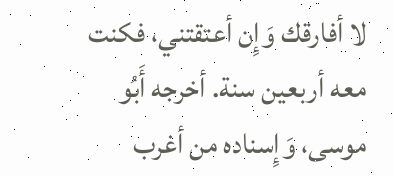لا أفارقك وَإِن أعتقتني، فكنت معه أربعين سنة. أخرجه أَبُو موسى، وَإِسناده من أغرب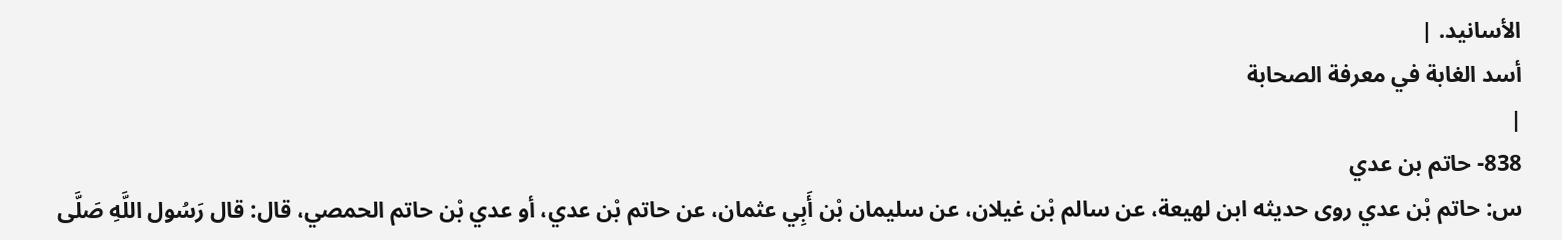الأسانيد. |
أسد الغابة في معرفة الصحابة
|
838- حاتم بن عدي
س: حاتم بْن عدي روى حديثه ابن لهيعة، عن سالم بْن غيلان، عن سليمان بْن أَبِي عثمان، عن حاتم بْن عدي، أو عدي بْن حاتم الحمصي، قال: قال رَسُول اللَّهِ صَلَّى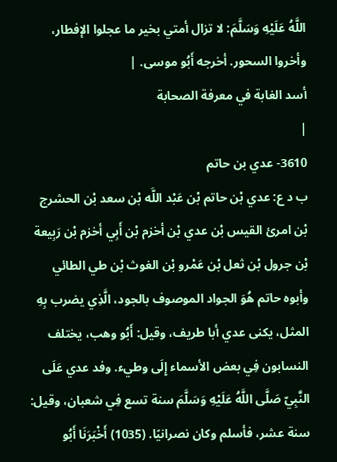اللَّهُ عَلَيْهِ وَسَلَّمَ: لا تزال أمتي بخير ما عجلوا الإفطار، وأخروا السحور. أخرجه أَبُو موسى. |
أسد الغابة في معرفة الصحابة
|
3610- عدي بن حاتم
ب د ع: عدي بْن حاتم بْن عَبْد اللَّه بْن سعد بْن الحشرج بْن امرئ القيس بْن عدي بْن أخزم بْن أَبِي أخزم بْن رَبِيعة بْن جرول بْن ثعل بْن عَمْرو بْن الغوث بْن طي الطائي وأبوه حاتم هُوَ الجواد الموصوف بالجود، الَّذِي يضرب بِهِ المثل، يكنى عدي أبا طريف، وقيل: أَبُو وهب، يختلف النسابون فِي بعض الأسماء إِلَى وطيء. وفد عدي عَلَى النَّبِيّ صَلَّى اللَّهُ عَلَيْهِ وَسَلَّمَ سنة تسع فِي شعبان، وقيل: سنة عشر، فأسلم وكان نصرانيًا. (1035) أَخْبَرَنَا أَبُو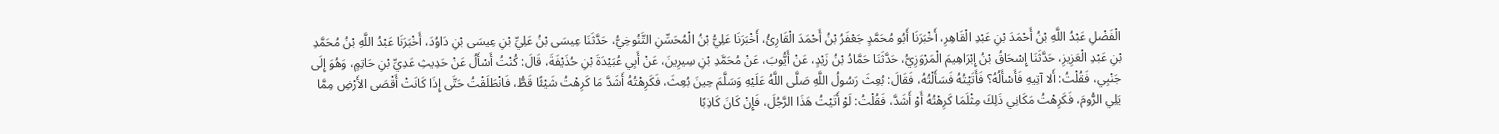الْفَضْلِ عَبْدُ اللَّهِ بْنُ أَحْمَدَ بْنِ عَبْدِ الْقَاهِرِ، أَخْبَرَنَا أَبُو مُحَمَّدٍ جَعْفَرُ بْنُ أَحْمَدَ الْقَارِئُ، أَخْبَرَنَا عَلِيُّ بْنُ الْمُحَسِّنِ التَّنُوخِيُّ، حَدَّثَنَا عِيسَى بْنُ عَلِيِّ بْنِ عِيسَى بْنِ دَاوُدَ، أَخْبَرَنَا عَبْدُ اللَّهِ بْنُ مُحَمَّدِ بْنِ عَبْدِ الْعَزِيزِ، حَدَّثَنَا إِسْحَاقُ بْنُ إِبْرَاهِيمَ الْمَرْوَزِيُّ، حَدَّثَنَا حَمَّادُ بْنُ زَيْدٍ، عَنْ أَيُّوبَ، عَنْ مُحَمَّدِ بْنِ سِيرِينَ، عَنْ أَبِي عُبَيْدَةَ بْنِ حُذَيْفَةَ، قَالَ: كُنْتُ أَسْأَلُ عَنْ حَدِيثِ عَدِيِّ بْنِ حَاتِمٍ، وَهُوَ إِلَى جَنْبِي، فَقُلْتُ: أَلا آتِيهِ فَأَسْأَلُهُ؟ فَأَتَيْتُهُ فَسَأَلْتُهُ، فَقَالَ: بُعِثَ رَسُولُ اللَّهِ صَلَّى اللَّهُ عَلَيْهِ وَسَلَّمَ حِينَ بُعِثَ، فَكَرِهْتُهُ أَشَدَّ مَا كَرِهْتُ شَيْئًا قَطُّ، فَانْطَلَقْتُ حَتَّى إِذَا كَانَتْ أَقْصَى الأَرْضِ مِمَّا يَلِي الرُّومَ، فَكَرِهْتُ مَكَانِي ذَلِكَ مِثْلَمَا كَرِهْتُهُ أَوْ أَشَدَّ، فَقُلْتُ: لَوْ أَتَيْتُ هَذَا الرَّجُلَ، فَإِنْ كَانَ كَاذِبًا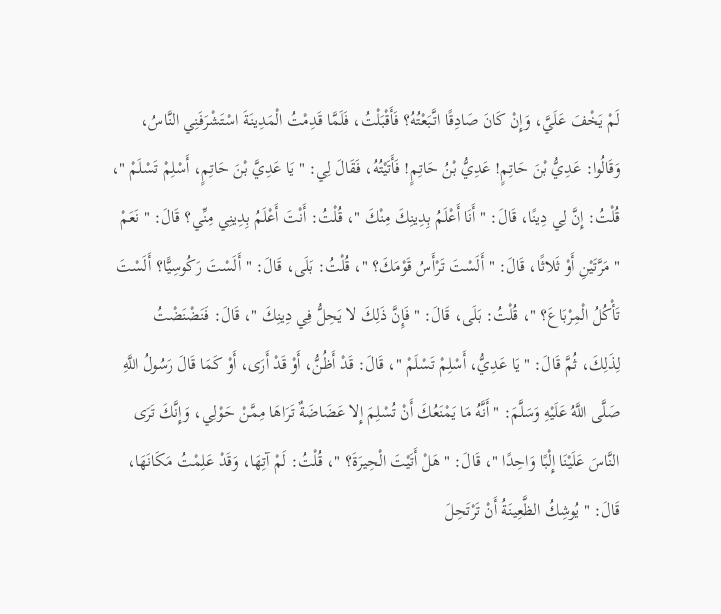لَمْ يَخْفَ عَلَيَّ، وَإِنْ كَانَ صَادِقًا اتَّبَعْتُهُ؟ فَأَقْبَلْتُ، فَلَمَّا قَدِمْتُ الْمَدِينَةَ اسْتَشْرَفَنِي النَّاسُ، وَقَالُوا: عَدِيُّ بْنَ حَاتِمٍ! عَدِيُّ بْنُ حَاتِمٍ! فَأَتَيْتُهُ، فَقَالَ لِي: " يَا عَدِيَّ بْنَ حَاتِمٍ، أَسْلِمْ تَسْلَمْ "، قُلْتُ: إِنَّ لِي دِينًا، قَالَ: " أَنَا أَعْلَمُ بِدِينِكَ مِنْكَ "، قُلْتُ: أَنْتَ أَعْلَمُ بِدِينِي مِنِّي؟ قَالَ: " نَعَمْ " مَرَّتَيْنِ أَوْ ثَلاثًا، قَالَ: " أَلَسْتَ تَرْأَسُ قَوْمَكَ؟ "، قُلْتُ: بَلَى، قَالَ: " أَلَسْتَ رَكُوسِيًّا؟ أَلَسْتَ تَأْكُلُ الْمِرْبَاعَ؟ "، قُلْتُ: بَلَى، قَالَ: " فَإِنَّ ذَلِكَ لا يَحِلُّ فِي دِينِكَ "، قَالَ: فَنَضْنَضْتُ لِذَلِكَ، ثُمَّ قَالَ: " يَا عَدِيُّ، أَسْلِمْ تَسْلَمْ "، قَالَ: قَدْ أَظُنُّ، أَوْ قَدْ أَرَى، أَوْ كَمَا قَالَ رَسُولُ اللَّهِ صَلَّى اللَّهُ عَلَيْهِ وَسَلَّمَ: " أَنَّهُ مَا يَمْنَعُكَ أَنْ تُسْلِمَ إِلا عَضَاضَةٌ تَرَاهَا مِمَّنْ حَوْلِي، وَإِنَّكَ تَرَى النَّاسَ عَلَيْنَا إِلْبًا وَاحِدًا "، قَالَ: " هَلْ أَتَيْتَ الْحِيرَةَ؟ "، قُلْتُ: لَمْ آتِهَا، وَقَدْ عَلِمْتُ مَكَانَهَا، قَالَ: " يُوشِكُ الظَّعِينَةُ أَنْ تَرْتَحِلَ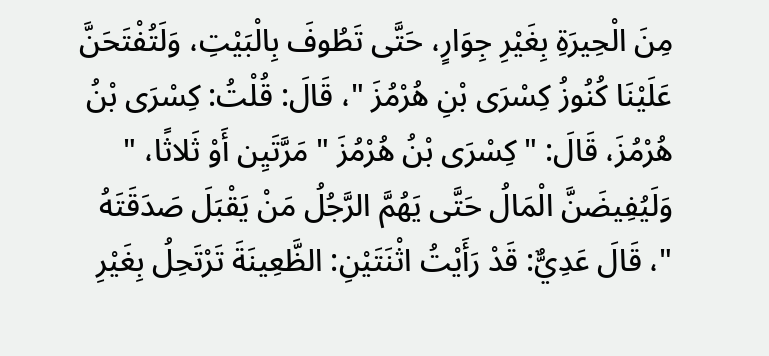مِنَ الْحِيرَةِ بِغَيْرِ جِوَارٍ، حَتَّى تَطُوفَ بِالْبَيْتِ، وَلَتُفْتَحَنَّ عَلَيْنَا كُنُوزُ كِسْرَى بْنِ هُرْمُزَ "، قَالَ: قُلْتُ: كِسْرَى بْنُ هُرْمُزَ، قَالَ: " كِسْرَى بْنُ هُرْمُزَ " مَرَّتَيِن أَوْ ثَلاثًا، " وَلَيُفِيضَنَّ الْمَالُ حَتَّى يَهُمَّ الرَّجُلُ مَنْ يَقْبَلَ صَدَقَتَهُ "، قَالَ عَدِيٌّ: قَدْ رَأَيْتُ اثْنَتَيْنِ: الظَّعِينَةَ تَرْتَحِلُ بِغَيْرِ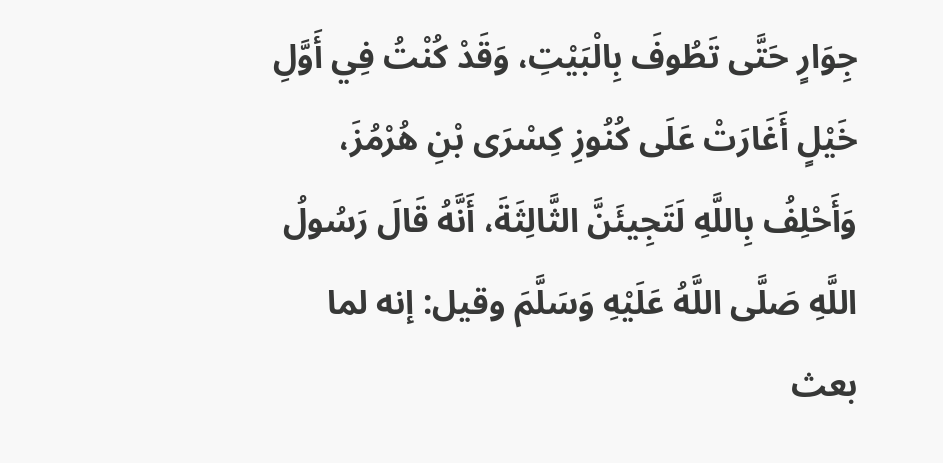جِوَارٍ حَتَّى تَطُوفَ بِالْبَيْتِ، وَقَدْ كُنْتُ فِي أَوَّلِ خَيْلٍ أَغَارَتْ عَلَى كُنُوزِ كِسْرَى بْنِ هُرْمُزَ، وَأَحْلِفُ بِاللَّهِ لَتَجِيئَنَّ الثَّالِثَةَ، أَنَّهُ قَالَ رَسُولُ اللَّهِ صَلَّى اللَّهُ عَلَيْهِ وَسَلَّمَ وقيل: إنه لما بعث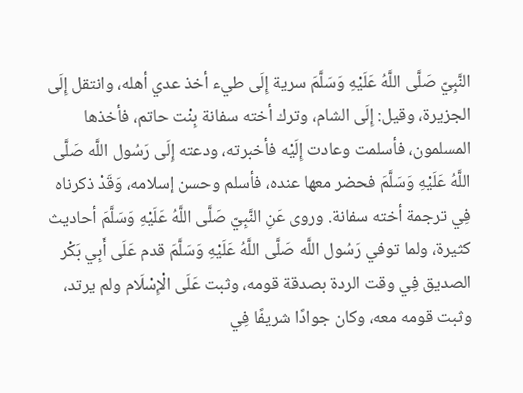النَّبِيّ صَلَّى اللَّهُ عَلَيْهِ وَسَلَّمَ سرية إِلَى طيء أخذ عدي أهله، وانتقل إِلَى الجزيرة، وقيل: إِلَى الشام، وترك أخته سفانة بِنْت حاتم، فأخذها المسلمون، فأسلمت وعادت إِلَيْه فأخبرته، ودعته إِلَى رَسُول اللَّه صَلَّى اللَّهُ عَلَيْهِ وَسَلَّمَ فحضر معها عنده، فأسلم وحسن إسلامه، وَقَدْ ذكرناه فِي ترجمة أخته سفانة. وروى عَنِ النَّبِيّ صَلَّى اللَّهُ عَلَيْهِ وَسَلَّمَ أحاديث كثيرة، ولما توفي رَسُول اللَّه صَلَّى اللَّهُ عَلَيْهِ وَسَلَّمَ قدم عَلَى أَبِي بَكْر الصديق فِي وقت الردة بصدقة قومه، وثبت عَلَى الْإِسْلَام ولم يرتد، وثبت قومه معه، وكان جوادًا شريفًا فِي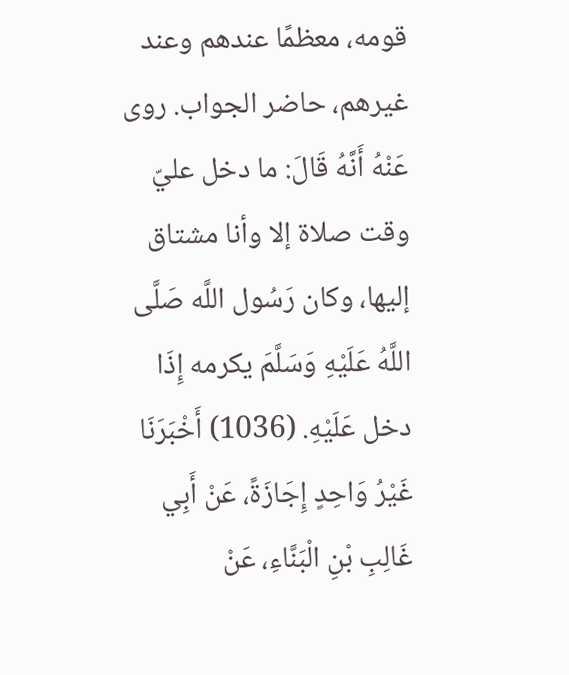قومه، معظمًا عندهم وعند غيرهم، حاضر الجواب. روى عَنْهُ أَنَّهُ قَالَ: ما دخل عليّ وقت صلاة إلا وأنا مشتاق إليها، وكان رَسُول اللَّه صَلَّى اللَّهُ عَلَيْهِ وَسَلَّمَ يكرمه إِذَا دخل عَلَيْهِ. (1036) أَخْبَرَنَا غَيْرُ وَاحِدٍ إِجَازَةً، عَنْ أَبِي غَالِبِ بْنِ الْبَنَّاءِ، عَنْ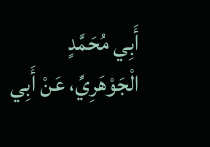أَبِي مُحَمَّدٍ الْجَوْهَرِيِّ، عَنْ أَبِي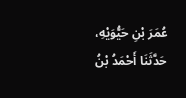عُمَرَ بْنِ حَيُّوَيْهِ، حَدَّثَنَا أَحْمَدُ بْنُ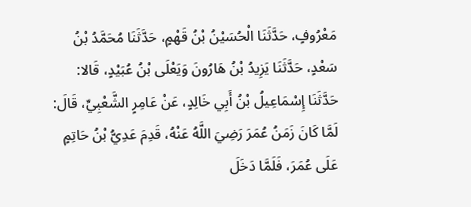مَعْرُوفٍ، حَدَّثَنَا الْحُسَيْنُ بْنُ قَهْمٍ، حَدَّثَنَا مُحَمَّدُ بْنُ سَعْدٍ، حَدَّثَنَا يَزِيدُ بْنُ هَارُونَ وَيَعْلَى بْنُ عُبَيْدٍ، قَالا: حَدَّثَنَا إِسْمَاعِيلُ بْنُ أَبِي خَالِدٍ، عَنْ عَامِرٍ الشَّعْبِيِّ، قَالَ: لَمَّا كَانَ زَمَنُ عُمَرَ رَضِيَ اللَّهُ عَنْهُ، قَدِمَ عَدِيُّ بْنُ حَاتِمٍ عَلَى عُمَرَ، فَلَمَّا دَخَلَ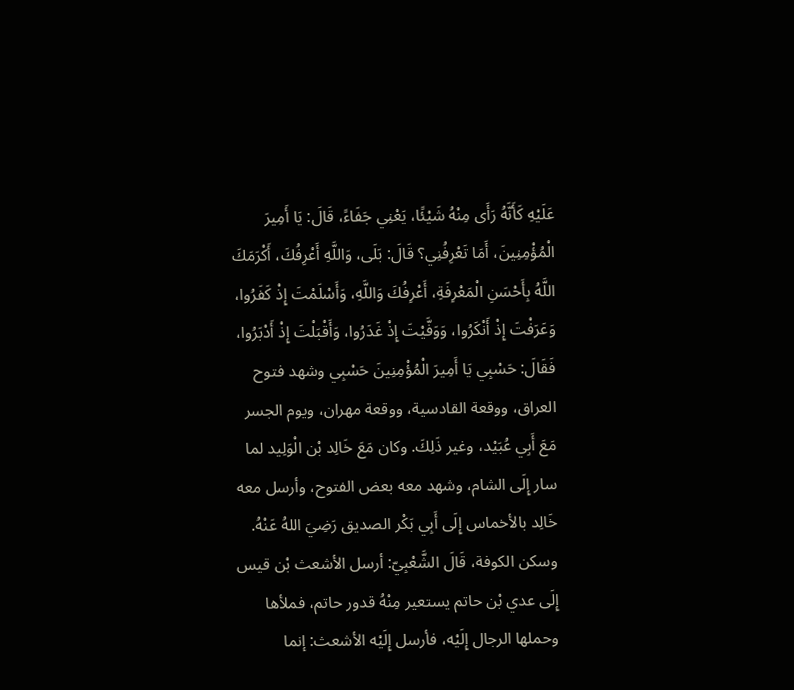عَلَيْهِ كَأَنَّهُ رَأَى مِنْهُ شَيْئًا، يَعْنِي جَفَاءً، قَالَ: يَا أَمِيرَ الْمُؤْمِنِينَ، أَمَا تَعْرِفُنِي؟ قَالَ: بَلَى، وَاللَّهِ أَعْرِفُكَ، أَكْرَمَكَ اللَّهُ بِأَحْسَنِ الْمَعْرِفَةِ، أَعْرِفُكَ وَاللَّهِ، وَأَسْلَمْتَ إِذْ كَفَرُوا، وَعَرَفْتَ إِذْ أَنْكَرُوا، وَوَفَّيْتَ إِذْ غَدَرُوا، وَأَقْبَلْتَ إِذْ أَدْبَرُوا، فَقَالَ: حَسْبِي يَا أَمِيرَ الْمُؤْمِنِينَ حَسْبِي وشهد فتوح العراق، ووقعة القادسية، ووقعة مهران، ويوم الجسر مَعَ أَبِي عُبَيْد، وغير ذَلِكَ. وكان مَعَ خَالِد بْن الْوَلِيد لما سار إِلَى الشام، وشهد معه بعض الفتوح، وأرسل معه خَالِد بالأخماس إِلَى أَبِي بَكْر الصديق رَضِيَ اللهُ عَنْهُ. وسكن الكوفة، قَالَ الشَّعْبِيّ: أرسل الأشعث بْن قيس إِلَى عدي بْن حاتم يستعير مِنْهُ قدور حاتم، فملأها وحملها الرجال إِلَيْه، فأرسل إِلَيْه الأشعث: إنما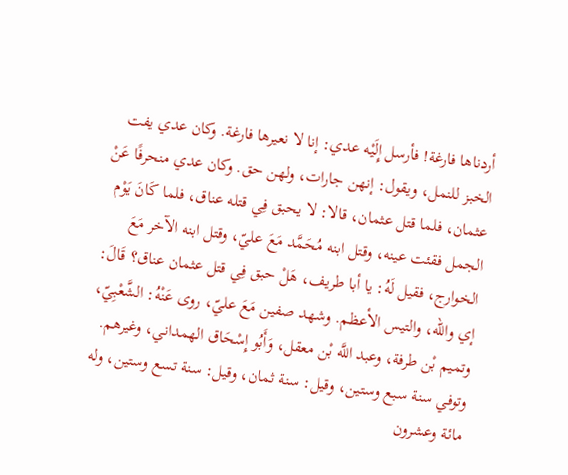أردناها فارغة! فأرسل إِلَيْه عدي: إنا لا نعيرها فارغة. وكان عدي يفت الخبز للنمل، ويقول: إنهن جارات، ولهن حق. وكان عدي منحرفًا عَنْ عثمان، فلما قتل عثمان، قالا: لا يحبق فِي قتله عناق، فلما كَانَ يَوْم الجمل فقئت عينه، وقتل ابنه مُحَمَّد مَعَ عليّ، وقتل ابنه الآخر مَعَ الخوارج، فقيل لَهُ: يا أبا طريف، هَلْ حبق فِي قتل عثمان عناق؟ قَالَ: إي والله، والتيس الأعظم. وشهد صفين مَعَ عليّ، روى عَنْهُ: الشَّعْبِيّ، وتميم بْن طرفة، وعبد اللَّه بْن معقل، وَأَبُو إِسْحَاق الهمداني، وغيرهم. وتوفي سنة سبع وستين، وقيل: سنة ثمان، وقيل: سنة تسع وستين، وله مائة وعشرون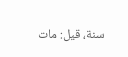سنة، قيل: مات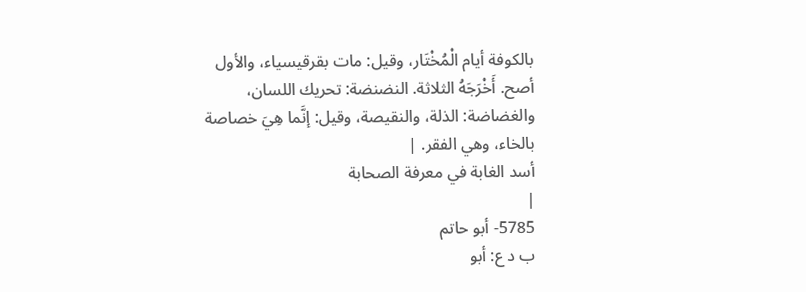بالكوفة أيام الْمُخْتَار، وقيل: مات بقرقيسياء، والأول أصح. أَخْرَجَهُ الثلاثة. النضنضة: تحريك اللسان، والغضاضة: الذلة، والنقيصة، وقيل: إنَّما هِيَ خصاصة بالخاء، وهي الفقر. |
أسد الغابة في معرفة الصحابة
|
5785- أبو حاتم
ب د ع: أبو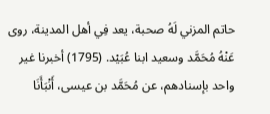حاتم المزني لَهُ صحبة، يعد فِي أهل المدينة، روى عَنْهُ مُحَمَّد وسعيد ابنا عُبَيْد. (1795) أخبرنا غير واحد بإسنادهم، عن مُحَمَّد بن عيسى، أَنْبَأَنَا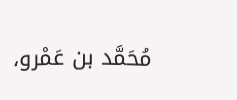مُحَمَّد بن عَمْرو،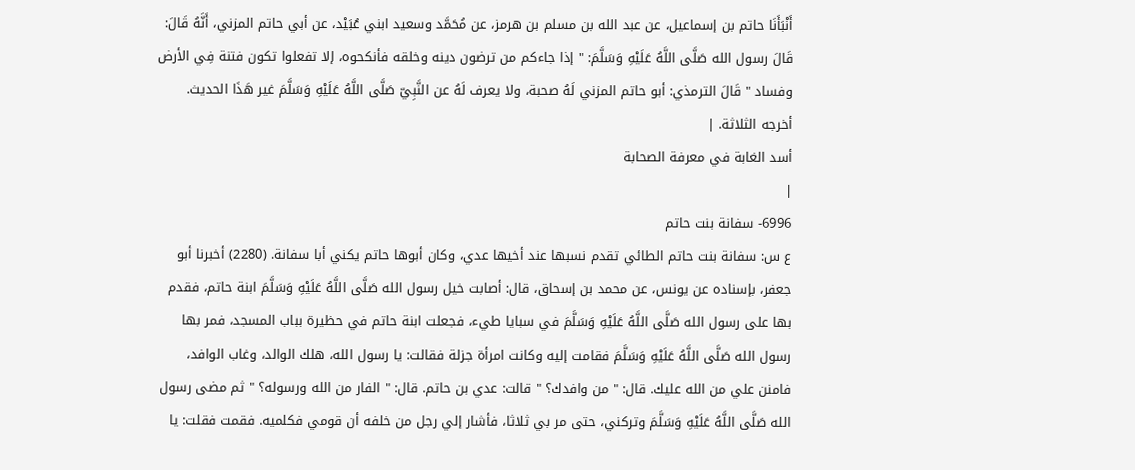أَنْبَأَنَا حاتم بن إسماعيل، عن عبد الله بن مسلم بن هرمز، عن مُحَمَّد وسعيد ابني عُبَيْد، عن أبي حاتم المزني، أَنَّهُ قَالَ: قَالَ رسول الله صَلَّى اللَّهُ عَلَيْهِ وَسَلَّمَ: " إذا جاءكم من ترضون دينه وخلقه فأنكحوه، إلا تفعلوا تكون فتنة فِي الأرض وفساد " قَالَ الترمذي: أبو حاتم المزني لَهُ صحبة، ولا يعرف لَهُ عن النَّبِيّ صَلَّى اللَّهُ عَلَيْهِ وَسَلَّمَ غير هَذَا الحديث. أخرجه الثلاثة. |
أسد الغابة في معرفة الصحابة
|
6996- سفانة بنت حاتم
ع س: سفانة بنت حاتم الطائي تقدم نسبها عند أخيها عدي، وكان أبوها حاتم يكني أبا سفانة. (2280) أخبرنا أبو جعفر، بإسناده عن يونس، عن محمد بن إسحاق، قال: أصابت خيل رسول الله صَلَّى اللَّهُ عَلَيْهِ وَسَلَّمَ ابنة حاتم، فقدم بها على رسول الله صَلَّى اللَّهُ عَلَيْهِ وَسَلَّمَ في سبايا طيء، فجعلت ابنة حاتم في حظيرة بباب المسجد، فمر بها رسول الله صَلَّى اللَّهُ عَلَيْهِ وَسَلَّمَ فقامت إليه وكانت امرأة جزلة فقالت: يا رسول الله، هلك الوالد، وغاب الوافد، فامنن علي من الله عليك. قال: " من وافدك؟ " قالت: عدي بن حاتم. قال: " الفار من الله ورسوله؟ " ثم مضى رسول الله صَلَّى اللَّهُ عَلَيْهِ وَسَلَّمَ وتركني، حتى مر بي ثلاثا، فأشار إلي رجل من خلفه أن قومي فكلميه. فقمت فقلت: يا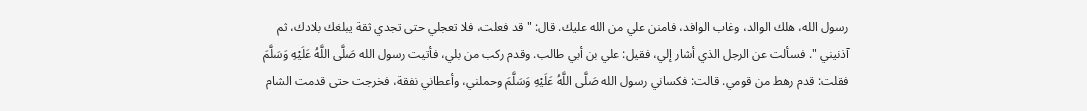رسول الله، هلك الوالد، وغاب الوافد، فامنن علي من الله عليك. قال: " قد فعلت، فلا تعجلي حتى تجدي ثقة يبلغك بلادك، ثم آذنيني ". فسألت عن الرجل الذي أشار إلي، فقيل: علي بن أبي طالب. وقدم ركب من بلي، فأتيت رسول الله صَلَّى اللَّهُ عَلَيْهِ وَسَلَّمَ فقلت: قدم رهط من قومي. قالت: فكساني رسول الله صَلَّى اللَّهُ عَلَيْهِ وَسَلَّمَ وحملني، وأعطاني نفقة، فخرجت حتى قدمت الشام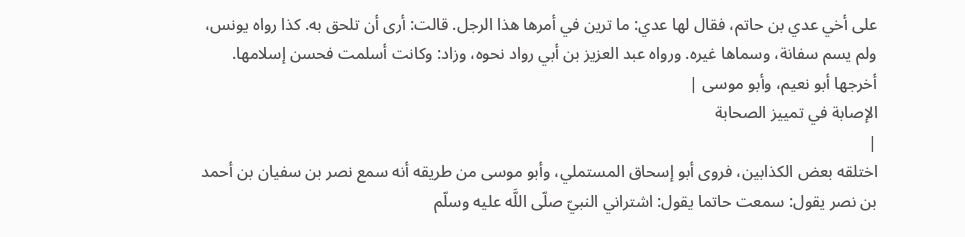على أخي عدي بن حاتم، فقال لها عدي: ما ترين في أمرها هذا الرجل. قالت: أرى أن تلحق به. كذا رواه يونس، ولم يسم سفانة، وسماها غيره. ورواه عبد العزيز بن أبي رواد نحوه، وزاد: وكانت أسلمت فحسن إسلامها. أخرجها أبو نعيم، وأبو موسى |
الإصابة في تمييز الصحابة
|
اختلقه بعض الكذابين، فروى أبو إسحاق المستملي، وأبو موسى من طريقه أنه سمع نصر بن سفيان بن أحمد بن نصر يقول: سمعت حاتما يقول: اشتراني النبيّ صلّى اللَّه عليه وسلّم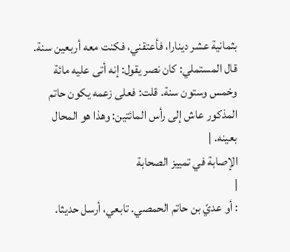بثمانية عشر دينارا، فأعتقني، فكنت معه أربعين سنة.
قال المستملي: كان نصر يقول: إنه أتى عليه مائة وخمس وستون سنة. قلت: فعلى زعمه يكون حاتم المذكور عاش إلى رأس المائتين: وهذا هو المحال بعينه. |
الإصابة في تمييز الصحابة
|
: أو عديّ بن حاتم الحمصي. تابعي، أرسل حديثا.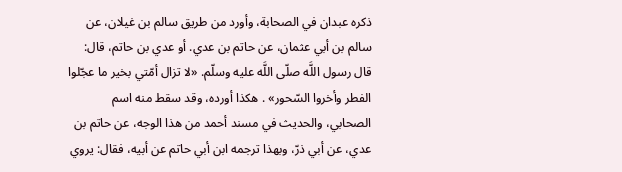ذكره عبدان في الصحابة، وأورد من طريق سالم بن غيلان، عن سالم بن أبي عثمان، عن حاتم بن عدي. أو عدي بن حاتم، قال: قال رسول اللَّه صلّى اللَّه عليه وسلّم. «لا تزال أمّتي بخير ما عجّلوا الفطر وأخروا السّحور» . هكذا أورده، وقد سقط منه اسم الصحابي، والحديث في مسند أحمد من هذا الوجه، عن حاتم بن عدي، عن أبي ذرّ، وبهذا ترجمه ابن أبي حاتم عن أبيه، فقال: يروي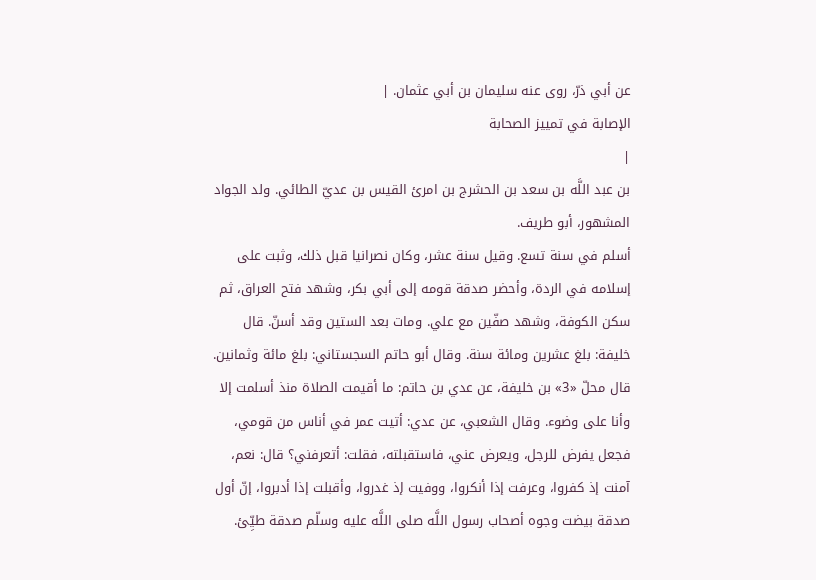عن أبي ذرّ، روى عنه سليمان بن أبي عثمان. |
الإصابة في تمييز الصحابة
|
بن عبد اللَّه بن سعد بن الحشرج بن امرئ القيس بن عديّ الطائي. ولد الجواد المشهور، أبو طريف.
أسلم في سنة تسع. وقيل سنة عشر، وكان نصرانيا قبل ذلك، وثبت على إسلامه في الردة، وأحضر صدقة قومه إلى أبي بكر، وشهد فتح العراق، ثم سكن الكوفة، وشهد صفّين مع علي. ومات بعد الستين وقد أسنّ. قال خليفة: بلغ عشرين ومائة سنة. وقال أبو حاتم السجستاني: بلغ مائة وثمانين. قال محلّ «3» بن خليفة، عن عدي بن حاتم: ما أقيمت الصلاة منذ أسلمت إلا وأنا على وضوء. وقال الشعبي، عن عدي: أتيت عمر في أناس من قومي، فجعل يفرض للرجل، ويعرض عني، فاستقبلته، فقلت: أتعرفني؟ قال: نعم، آمنت إذ كفروا، وعرفت إذا أنكروا، ووفيت إذ غدروا، وأقبلت إذا أدبروا، إنّ أول صدقة بيضت وجوه أصحاب رسول اللَّه صلى اللَّه عليه وسلّم صدقة طيِّئ.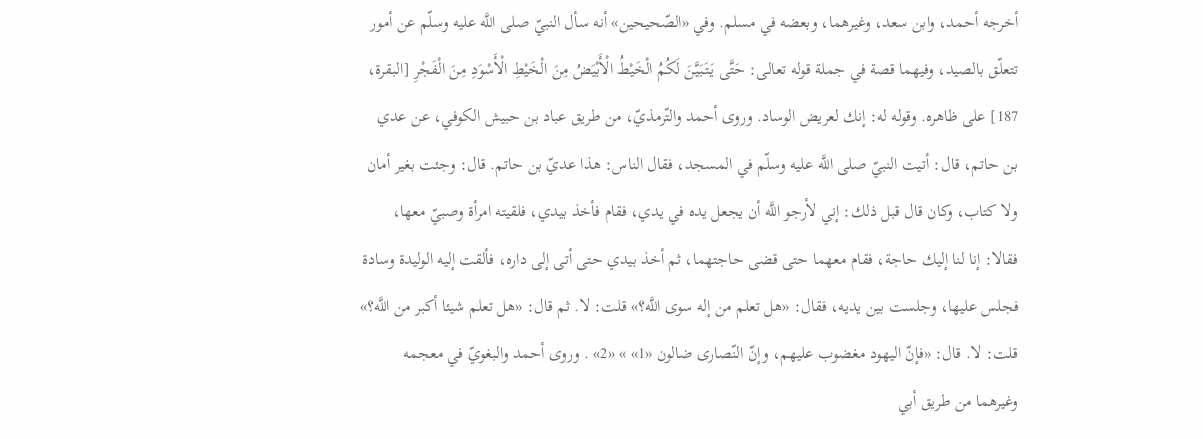أخرجه أحمد، وابن سعد، وغيرهما، وبعضه في مسلم. وفي «الصّحيحين» أنه سأل النبيّ صلى اللَّه عليه وسلّم عن أمور تتعلّق بالصيد، وفيهما قصة في جملة قوله تعالى: حَتَّى يَتَبَيَّنَ لَكُمُ الْخَيْطُ الْأَبْيَضُ مِنَ الْخَيْطِ الْأَسْوَدِ مِنَ الْفَجْرِ [البقرة، 187] على ظاهره. وقوله له: إنك لعريض الوساد. وروى أحمد والتّرمذيّ، من طريق عباد بن حبيش الكوفي، عن عدي بن حاتم، قال: أتيت النبيّ صلى اللَّه عليه وسلّم في المسجد، فقال الناس: هذا عديّ بن حاتم. قال: وجئت بغير أمان ولا كتاب، وكان قال قبل ذلك: إني لأرجو اللَّه أن يجعل يده في يدي، فقام فأخذ بيدي، فلقيته امرأة وصبيّ معها، فقالا: إنا لنا إليك حاجة، فقام معهما حتى قضى حاجتهما، ثم أخذ بيدي حتى أتى إلى داره، فألقت إليه الوليدة وسادة فجلس عليها، وجلست بين يديه، فقال: «هل تعلم من إله سوى اللَّه؟» قلت: لا. ثم قال: «هل تعلم شيئا أكبر من اللَّه؟» قلت: لا. قال: «فإنّ اليهود مغضوب عليهم، وإنّ النّصارى ضالون «1» » «2» . وروى أحمد والبغويّ في معجمه وغيرهما من طريق أبي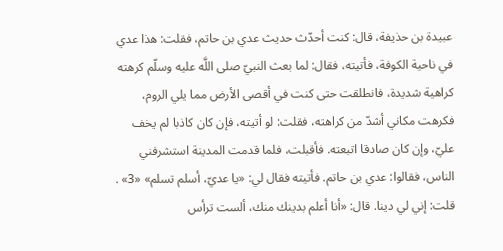عبيدة بن حذيفة، قال: كنت أحدّث حديث عدي بن حاتم، فقلت: هذا عدي في ناحية الكوفة، فأتيته، فقال: لما بعث النبيّ صلى اللَّه عليه وسلّم كرهته كراهية شديدة، فانطلقت حتى كنت في أقصى الأرض مما يلي الروم، فكرهت مكاني أشدّ من كراهته، فقلت: لو أتيته، فإن كان كاذبا لم يخف عليّ، وإن كان صادقا اتبعته. فأقبلت، فلما قدمت المدينة استشرفني الناس، فقالوا: عدي بن حاتم. فأتيته فقال لي: «يا عديّ، أسلم تسلم» «3» . قلت: إني لي دينا. قال: «أنا أعلم بدينك منك، ألست ترأس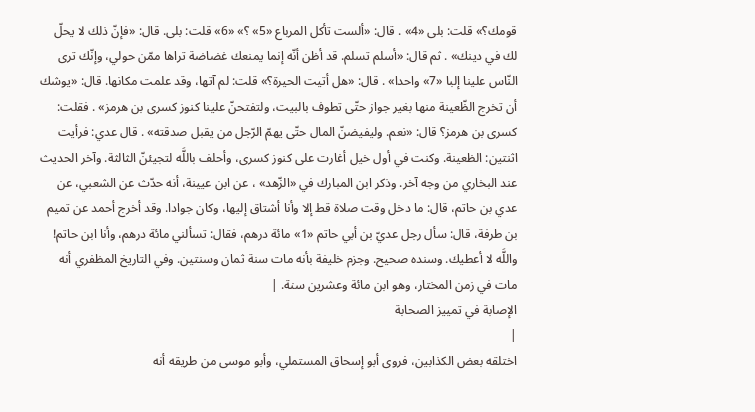قومك؟» قلت: بلى «4» . قال: «ألست تأكل المرباع «5» ؟» «6» قلت: بلى. قال: «فإنّ ذلك لا يحلّ لك في دينك» . ثم قال: «أسلم تسلم. قد أظن أنّه إنما يمنعك غضاضة تراها ممّن حولي، وإنّك ترى النّاس علينا إلبا «7» واحدا» . قال: «هل أتيت الحيرة؟» قلت: لم آتها، وقد علمت مكانها. قال: «يوشك أن تخرج الظّعينة منها بغير جواز حتّى تطوف بالبيت، ولتفتحنّ علينا كنوز كسرى بن هرمز» . فقلت: كسرى بن هرمز؟ قال: «نعم. وليفيضنّ المال حتّى يهمّ الرّجل من يقبل صدقته» . قال عدي: فرأيت اثنتين: الظعينة. وكنت في أول خيل أغارت على كنوز كسرى، وأحلف باللَّه لتجيئنّ الثالثة. وآخر الحديث عند البخاري من وجه آخر. وذكر ابن المبارك في «الزّهد» ، عن ابن عيينة، أنه حدّث عن الشعبي، عن عدي بن حاتم، قال: ما دخل وقت صلاة قط إلا وأنا أشتاق إليها، وكان جوادا. وقد أخرج أحمد عن تميم بن طرفة، قال: سأل رجل عديّ بن أبي حاتم «1» مائة درهم، فقال: تسألني مائة درهم، وأنا ابن حاتم! واللَّه لا أعطيك. وسنده صحيح. وجزم خليفة بأنه مات سنة ثمان وسنتين. وفي التاريخ المظفري أنه مات في زمن المختار، وهو ابن مائة وعشرين سنة. |
الإصابة في تمييز الصحابة
|
اختلقه بعض الكذابين، فروى أبو إسحاق المستملي، وأبو موسى من طريقه أنه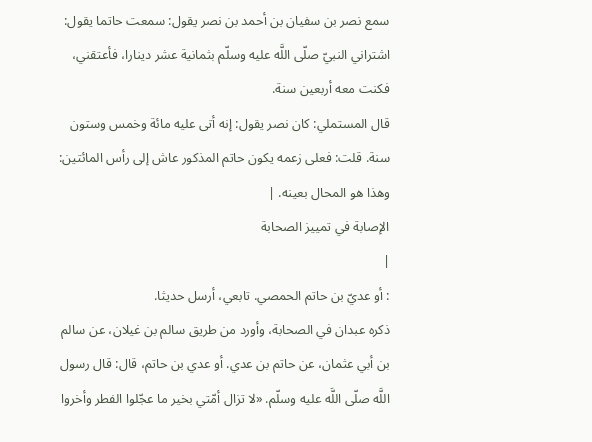سمع نصر بن سفيان بن أحمد بن نصر يقول: سمعت حاتما يقول: اشتراني النبيّ صلّى اللَّه عليه وسلّم بثمانية عشر دينارا، فأعتقني، فكنت معه أربعين سنة.
قال المستملي: كان نصر يقول: إنه أتى عليه مائة وخمس وستون سنة. قلت: فعلى زعمه يكون حاتم المذكور عاش إلى رأس المائتين: وهذا هو المحال بعينه. |
الإصابة في تمييز الصحابة
|
: أو عديّ بن حاتم الحمصي. تابعي، أرسل حديثا.
ذكره عبدان في الصحابة، وأورد من طريق سالم بن غيلان، عن سالم بن أبي عثمان، عن حاتم بن عدي. أو عدي بن حاتم، قال: قال رسول اللَّه صلّى اللَّه عليه وسلّم. «لا تزال أمّتي بخير ما عجّلوا الفطر وأخروا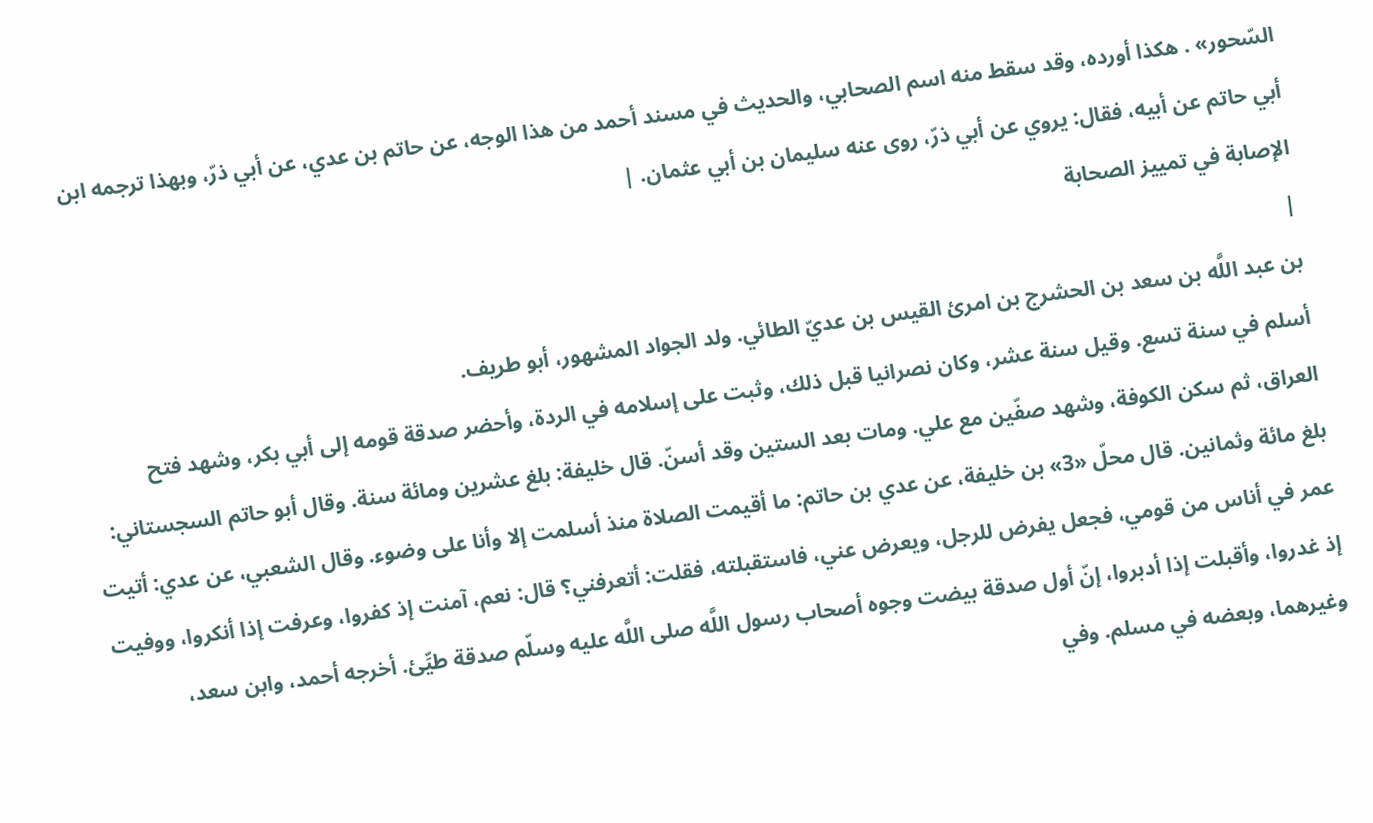السّحور» . هكذا أورده، وقد سقط منه اسم الصحابي، والحديث في مسند أحمد من هذا الوجه، عن حاتم بن عدي، عن أبي ذرّ، وبهذا ترجمه ابن أبي حاتم عن أبيه، فقال: يروي عن أبي ذرّ، روى عنه سليمان بن أبي عثمان. |
الإصابة في تمييز الصحابة
|
بن عبد اللَّه بن سعد بن الحشرج بن امرئ القيس بن عديّ الطائي. ولد الجواد المشهور، أبو طريف.
أسلم في سنة تسع. وقيل سنة عشر، وكان نصرانيا قبل ذلك، وثبت على إسلامه في الردة، وأحضر صدقة قومه إلى أبي بكر، وشهد فتح العراق، ثم سكن الكوفة، وشهد صفّين مع علي. ومات بعد الستين وقد أسنّ. قال خليفة: بلغ عشرين ومائة سنة. وقال أبو حاتم السجستاني: بلغ مائة وثمانين. قال محلّ «3» بن خليفة، عن عدي بن حاتم: ما أقيمت الصلاة منذ أسلمت إلا وأنا على وضوء. وقال الشعبي، عن عدي: أتيت عمر في أناس من قومي، فجعل يفرض للرجل، ويعرض عني، فاستقبلته، فقلت: أتعرفني؟ قال: نعم، آمنت إذ كفروا، وعرفت إذا أنكروا، ووفيت إذ غدروا، وأقبلت إذا أدبروا، إنّ أول صدقة بيضت وجوه أصحاب رسول اللَّه صلى اللَّه عليه وسلّم صدقة طيِّئ. أخرجه أحمد، وابن سعد، وغيرهما، وبعضه في مسلم. وفي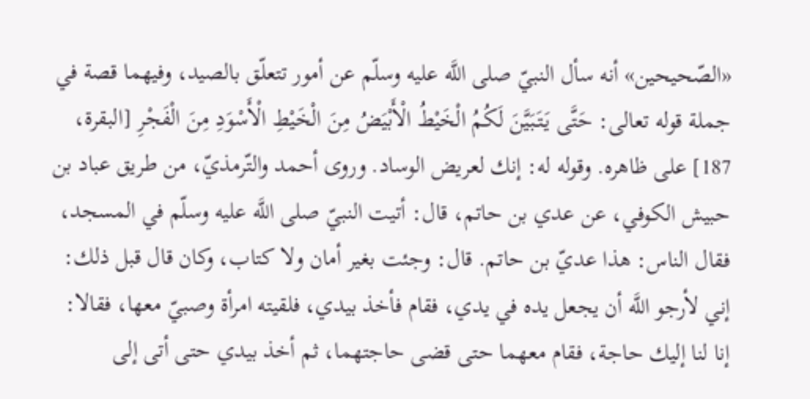«الصّحيحين» أنه سأل النبيّ صلى اللَّه عليه وسلّم عن أمور تتعلّق بالصيد، وفيهما قصة في جملة قوله تعالى: حَتَّى يَتَبَيَّنَ لَكُمُ الْخَيْطُ الْأَبْيَضُ مِنَ الْخَيْطِ الْأَسْوَدِ مِنَ الْفَجْرِ [البقرة، 187] على ظاهره. وقوله له: إنك لعريض الوساد. وروى أحمد والتّرمذيّ، من طريق عباد بن حبيش الكوفي، عن عدي بن حاتم، قال: أتيت النبيّ صلى اللَّه عليه وسلّم في المسجد، فقال الناس: هذا عديّ بن حاتم. قال: وجئت بغير أمان ولا كتاب، وكان قال قبل ذلك: إني لأرجو اللَّه أن يجعل يده في يدي، فقام فأخذ بيدي، فلقيته امرأة وصبيّ معها، فقالا: إنا لنا إليك حاجة، فقام معهما حتى قضى حاجتهما، ثم أخذ بيدي حتى أتى إلى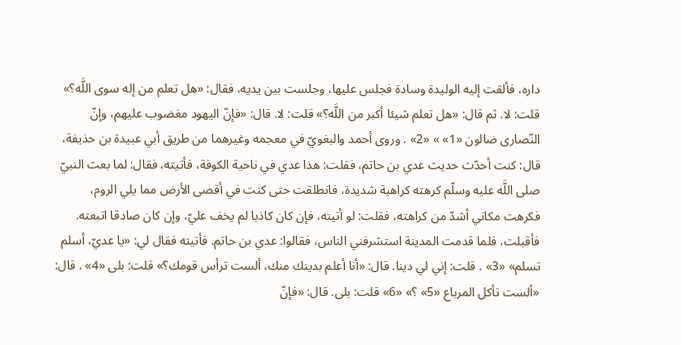داره، فألقت إليه الوليدة وسادة فجلس عليها، وجلست بين يديه، فقال: «هل تعلم من إله سوى اللَّه؟» قلت: لا. ثم قال: «هل تعلم شيئا أكبر من اللَّه؟» قلت: لا. قال: «فإنّ اليهود مغضوب عليهم، وإنّ النّصارى ضالون «1» » «2» . وروى أحمد والبغويّ في معجمه وغيرهما من طريق أبي عبيدة بن حذيفة، قال: كنت أحدّث حديث عدي بن حاتم، فقلت: هذا عدي في ناحية الكوفة، فأتيته، فقال: لما بعث النبيّ صلى اللَّه عليه وسلّم كرهته كراهية شديدة، فانطلقت حتى كنت في أقصى الأرض مما يلي الروم، فكرهت مكاني أشدّ من كراهته، فقلت: لو أتيته، فإن كان كاذبا لم يخف عليّ، وإن كان صادقا اتبعته. فأقبلت، فلما قدمت المدينة استشرفني الناس، فقالوا: عدي بن حاتم. فأتيته فقال لي: «يا عديّ، أسلم تسلم» «3» . قلت: إني لي دينا. قال: «أنا أعلم بدينك منك، ألست ترأس قومك؟» قلت: بلى «4» . قال: «ألست تأكل المرباع «5» ؟» «6» قلت: بلى. قال: «فإنّ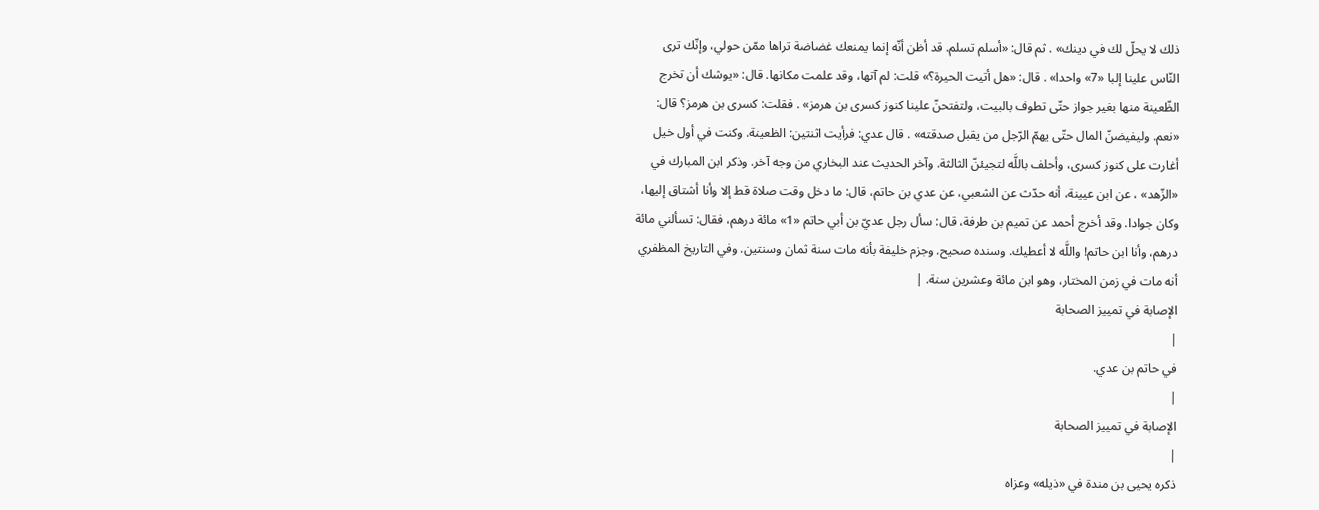ذلك لا يحلّ لك في دينك» . ثم قال: «أسلم تسلم. قد أظن أنّه إنما يمنعك غضاضة تراها ممّن حولي، وإنّك ترى النّاس علينا إلبا «7» واحدا» . قال: «هل أتيت الحيرة؟» قلت: لم آتها، وقد علمت مكانها. قال: «يوشك أن تخرج الظّعينة منها بغير جواز حتّى تطوف بالبيت، ولتفتحنّ علينا كنوز كسرى بن هرمز» . فقلت: كسرى بن هرمز؟ قال: «نعم. وليفيضنّ المال حتّى يهمّ الرّجل من يقبل صدقته» . قال عدي: فرأيت اثنتين: الظعينة. وكنت في أول خيل أغارت على كنوز كسرى، وأحلف باللَّه لتجيئنّ الثالثة. وآخر الحديث عند البخاري من وجه آخر. وذكر ابن المبارك في «الزّهد» ، عن ابن عيينة، أنه حدّث عن الشعبي، عن عدي بن حاتم، قال: ما دخل وقت صلاة قط إلا وأنا أشتاق إليها، وكان جوادا. وقد أخرج أحمد عن تميم بن طرفة، قال: سأل رجل عديّ بن أبي حاتم «1» مائة درهم، فقال: تسألني مائة درهم، وأنا ابن حاتم! واللَّه لا أعطيك. وسنده صحيح. وجزم خليفة بأنه مات سنة ثمان وسنتين. وفي التاريخ المظفري أنه مات في زمن المختار، وهو ابن مائة وعشرين سنة. |
الإصابة في تمييز الصحابة
|
في حاتم بن عدي.
|
الإصابة في تمييز الصحابة
|
ذكره يحيى بن مندة في «ذيله» وعزاه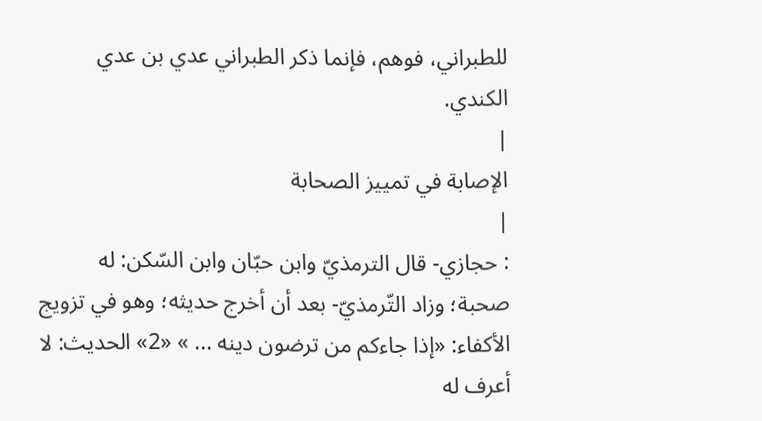للطبراني، فوهم، فإنما ذكر الطبراني عدي بن عدي الكندي.
|
الإصابة في تمييز الصحابة
|
: حجازي- قال الترمذيّ وابن حبّان وابن السّكن: له صحبة؛ وزاد التّرمذيّ- بعد أن أخرج حديثه؛ وهو في تزويج الأكفاء: «إذا جاءكم من ترضون دينه ... » «2» الحديث: لا أعرف له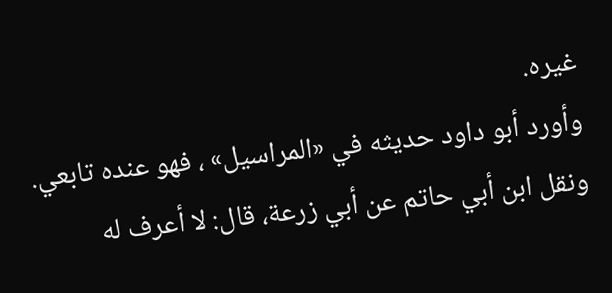غيره.
وأورد أبو داود حديثه في «المراسيل» ، فهو عنده تابعي. ونقل ابن أبي حاتم عن أبي زرعة، قال: لا أعرف له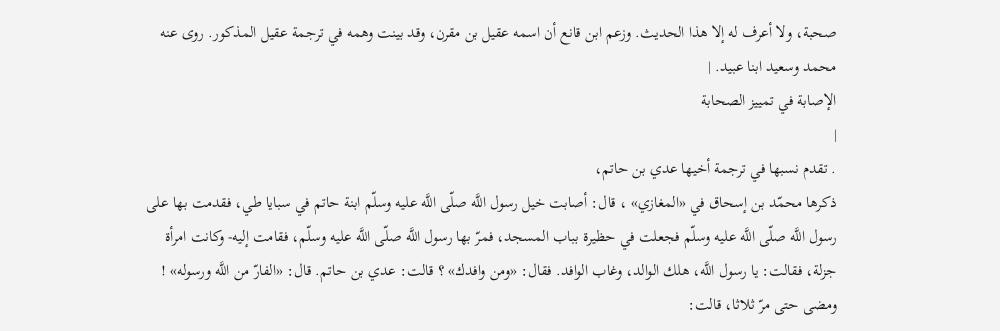صحبة، ولا أعرف له إلا هذا الحديث. وزعم ابن قانع أن اسمه عقيل بن مقرن، وقد بينت وهمه في ترجمة عقيل المذكور. روى عنه محمد وسعيد ابنا عبيد. |
الإصابة في تمييز الصحابة
|
. تقدم نسبها في ترجمة أخيها عدي بن حاتم،
ذكرها محمّد بن إسحاق في «المغازي» ، قال: أصابت خيل رسول اللَّه صلّى اللَّه عليه وسلّم ابنة حاتم في سبايا طي، فقدمت بها على رسول اللَّه صلّى اللَّه عليه وسلّم فجعلت في حظيرة بباب المسجد، فمرّ بها رسول اللَّه صلّى اللَّه عليه وسلّم، فقامت إليه- وكانت امرأة جزلة، فقالت: يا رسول اللَّه، هلك الوالد، وغاب الوافد. فقال: «ومن وافدك» ؟ قالت: عدي بن حاتم. قال: «الفارّ من اللَّه ورسوله» ! ومضى حتى مرّ ثلاثا، قالت: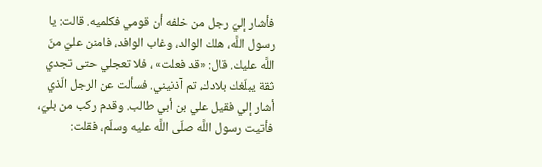فأشار إليّ رجل من خلفه أن قومي فكلميه. قالت: يا رسول اللَّه، هلك الوالد، وغاب الوافد، فامنن عليّ منّ اللَّه عليك. قال: «قد فعلت» ، فلا تعجلي حتى تجدي ثقة يبلّغك بلادك، تم آذنيني. فسألت عن الرجل الّذي أشار إلي فقيل علي بن أبي طالب. وقدم ركب من بليّ، فأتيت رسول اللَّه صلّى اللَّه عليه وسلّم، فقلت: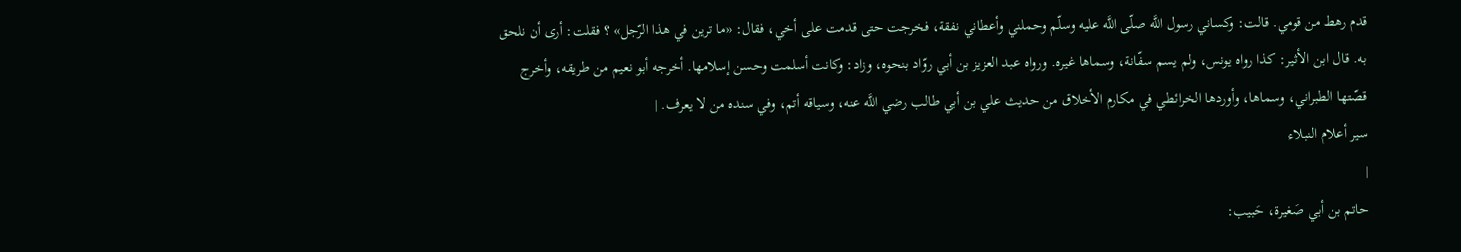قدم رهط من قومي. قالت: وكساني رسول اللَّه صلّى اللَّه عليه وسلّم وحملني وأعطاني نفقة، فخرجت حتى قدمت على أخي، فقال: «ما ترين في هذا الرّجل» ؟ فقلت: أرى أن نلحق به. قال ابن الأثير: كذا رواه يونس، ولم يسم سفّانة، وسماها غيره. ورواه عبد العزيز بن أبي روّاد بنحوه، وزاد: وكانت أسلمت وحسن إسلامها. أخرجه أبو نعيم من طريقه، وأخرج قصّتها الطبراني، وسماها، وأوردها الخرائطي في مكارم الأخلاق من حديث علي بن أبي طالب رضي اللَّه عنه، وسياقه أتم، وفي سنده من لا يعرف. |
سير أعلام النبلاء
|
حاتم بن أبي صَغيرة، حَبيب: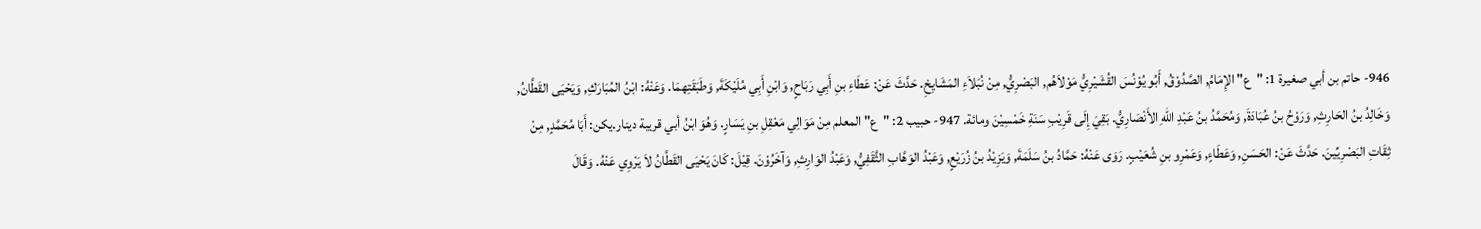946- حاتم بن أبي صغيرة 1: "ع" الإِمَامُ, الصَّدُوْقُ, أَبُو يُوْنُسَ القُشَيْرِيُّ مَوْلاَهُم, البَصْرِيُّ, مِنْ نُبَلاَءِ المَشَايِخِ. حَدَّثَ عَنْ: عَطَاءِ بنِ أَبِي رَبَاحٍ, وَابْنِ أَبِي مُلَيْكَةَ, وَطَبَقَتِهمَا. وَعَنْهُ: ابْنُ المُبَارَكِ, وَيَحْيَى القَطَّانُ, وَخَالِدُ بنُ الحَارِثِ, وَرَوْحُ بنُ عُبَادَةَ, وَمُحَمَّدُ بنُ عَبْدِ اللهِ الأَنْصَارِيُّ. بَقِيَ إِلَى قَرِيْبِ سَنَةِ خَمْسِيْنَ ومائة. 947- حبيب 2: "ع" المعلم مِنْ مَوَالِي مَعْقِلِ بنِ يَسَارٍ. وَهُوَ ابْنُ أبي قريبة دينار.يكن: أَبَا مُحَمَّدٍ, مِنْ ثِقَاتِ البَصْرِيِّينَ. حَدَّثَ عَنْ: الحَسَنِ, وَعَطَاءٍ, وَعَمْرِو بنِ شُعَيْبٍ. رَوَى عَنْهُ: حَمَّادُ بنُ سَلَمَةَ, وَيَزِيْدُ بنُ زُرَيْعٍ, وَعَبْدُ الوَهَّابِ الثَّقَفِيُّ, وَعَبْدُ الوَارِثِ, وَآخَرُوْنَ. قِيْلَ: كَانَ يَحْيَى القَطَّانُ لاَ يَرْوِي عَنْهُ. وَقَالَ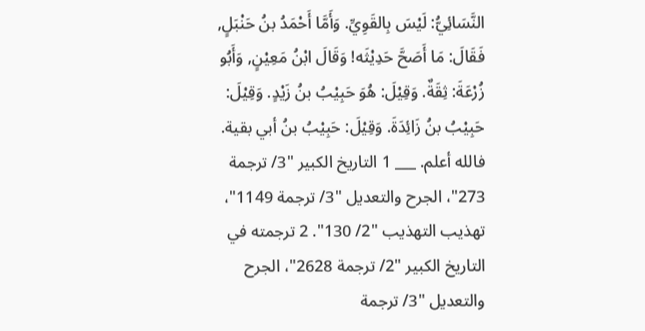النَّسَائِيُّ: لَيْسَ بِالقَوِيِّ. وَأَمَّا أَحْمَدُ بنُ حَنْبَلٍ, فَقَالَ: مَا أَصَحَّ حَدِيْثَه! وَقَالَ ابْنُ مَعِيْنٍ, وَأَبُو زُرْعَةَ: ثِقَةٌ. وَقِيْلَ: هُوَ حَبِيْبُ بنُ زَيْدٍ. وَقِيْلَ: حَبِيْبُ بنُ زَائِدَةَ. وَقِيْلَ: حَبِيْبُ بنُ أبي بقية. فالله أعلم. ___ 1 التاريخ الكبير "3/ ترجمة 273"، الجرح والتعديل "3/ ترجمة 1149"، تهذيب التهذيب "2/ 130". 2 ترجمته في التاريخ الكبير "2/ ترجمة 2628"، الجرح والتعديل "3/ ترجمة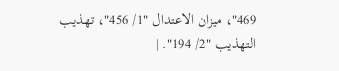469"، ميزان الاعتدال "1/ 456"، تهذيب التهذيب "2/ 194". |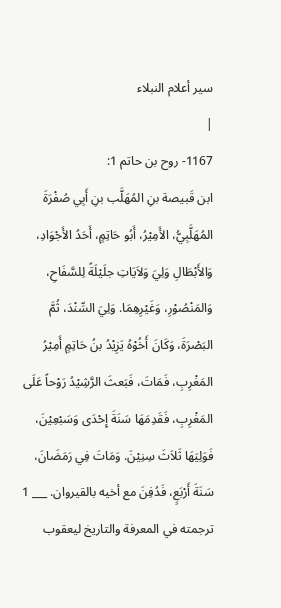سير أعلام النبلاء
|
1167- روح بن حاتم 1:
ابن قَبيصة بنِ المُهَلَّب بنِ أَبِي صُفْرَةَ المُهَلَّبِيُّ، الأَمِيْرُ، أَبُو حَاتِمٍ، أَحَدُ الأَجْوَادِ، وَالأَبْطَالِ وَلِيَ وَلاَيَاتِ جلَيْلَةً لِلسَّفَاحِ، وَالمَنْصُوْرِ، وَغَيْرِهِمَا. وَلِيَ السِّنْدَ، ثُمَّ البَصْرَةَ، وَكَانَ أَخُوْهُ يَزِيْدُ بنُ حَاتِمٍ أَمِيْرُ المَغْرِبِ، فَمَاتَ، فَبَعثَ الرَّشِيْدُ رَوْحاً عَلَى المَغْرِبِ، فَقَدِمَهَا سَنَةَ إِحْدَى وَسَبْعِيْنَ، فَوَلِيَهَا ثَلاَثَ سِنِيْنَ. وَمَاتَ فِي رَمَضَانَ، سَنَةَ أَرْبَعٍ، فَدُفِنَ مع أخيه بالقيروان. ___ 1 ترجمته في المعرفة والتاريخ ليعقوب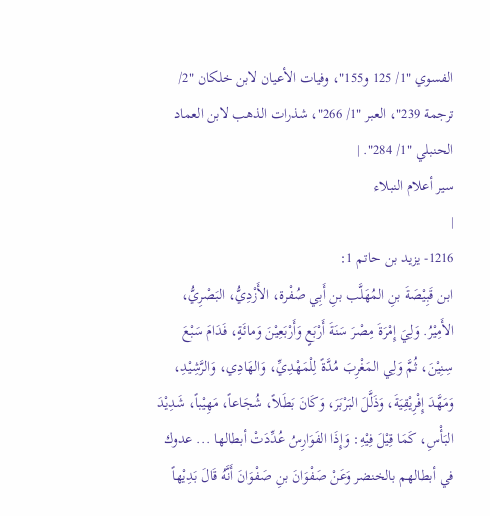الفسوي "1/ 125 و155"، وفيات الأعيان لابن خلكان "2/ ترجمة 239"، العبر "1/ 266"، شذرات الذهب لابن العماد الحنبلي "1/ 284". |
سير أعلام النبلاء
|
1216- يزيد بن حاتم 1:
ابن قَبِيْصَةَ بنِ المُهَلَّب بنِ أَبِي صُفْرة، الأَزْدِيُّ، البَصْرِيُّ، الأَمِيْرُ. وَلِيَ إِمْرَةَ مِصْرَ سَنَةَ أَرْبَعٍ وَأَرْبَعِيْنَ وَمائَةٍ، فَدَامَ سَبْعَ سِنِيْنَ، ثُمَّ وَلِي المَغْرِبَ مُدَّةً لِلْمَهْدِيِّ، وَالهَادِي، وَالرَّشِيْدِ، وَمَهَّدَ إِفْرِيْقِيَةَ، وَذَلَّلَ البَرْبَرَ، وَكَانَ بَطَلاً، شُجَاعاً، مَهِيْباً، شَدِيْدَ البَأْسِ، كَمَا قِيْلَ فِيْهِ: وَإِذَا الفَوَارِسُ عُدِّدَتْ أبطالها ... عدوك في أبطالهم بالخنضر وَعَنْ صَفْوَانَ بنِ صَفْوَانَ أَنَّهُ قَالَ بَدِيْهاً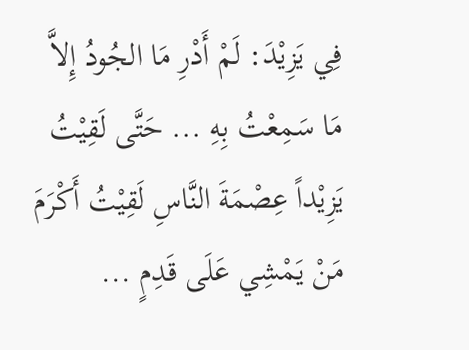فِي يَزِيْدَ: لَمْ أَدْرِ مَا الجُودُ إِلاَّ مَا سَمِعْتُ بِهِ ... حَتَّى لَقِيْتُ يَزِيْداً عِصْمَةَ النَّاسِ لَقِيْتُ أَكْرَمَ مَنْ يَمْشِي عَلَى قَدِمٍ ...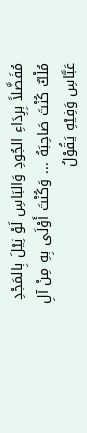مُفَضَّلاً بِرِدَاءِ الجُودِ وَالبَاسِ لَوْ نِيْلَ بِالمَجْدِ مُلْكٌ كُنْتَ صَاحِبَهُ ... وَكُنْتَ أَوْلَى بِهِ مِنْ آلِ عَبَّاسِ وَفِيْهِ يَقُوْلُ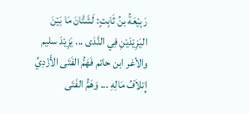رَبِيْعَةُ بنُ ثَابِتٍ: لَشَتَّانَ مَا بَيْنَ اليَزِيْدَيْنِ فِي النَّدَى ... يَزِيْدَ سليم والأغر ابن حاتم فَهَمُّ الفَتَى الأَزْدِيِّ إِتلاَفُ مَالِهِ ... وَهَمُّ الفَتَى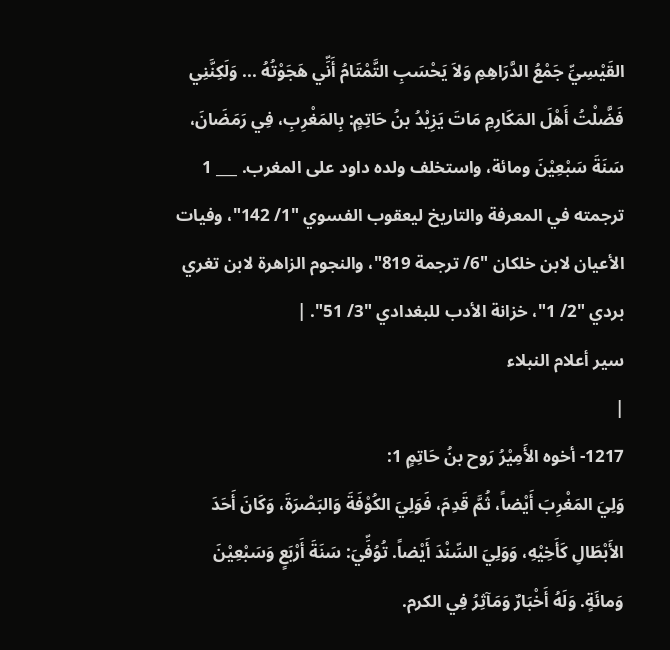القَيْسِيِّ جَمْعُ الدَّرَاهِمِ وَلاَ يَحْسَبِ التَّمْتَامُ أَنِّي هَجَوْتُهُ ... وَلَكِنَّنِي فَضَّلْتُ أَهْلَ المَكَارِمِ مَاتَ يَزِيْدُ بنُ حَاتِمٍ: بِالمَغْرِبِ، فِي رَمَضَانَ، سَنَةَ سَبْعِيْنَ ومائة، واستخلف ولده داود على المغرب. ___ 1 ترجمته في المعرفة والتاريخ ليعقوب الفسوي "1/ 142"، وفيات الأعيان لابن خلكان "6/ ترجمة 819"، والنجوم الزاهرة لابن تغري بردي "2/ 1"، خزانة الأدب للبغدادي "3/ 51". |
سير أعلام النبلاء
|
1217- أخوه الأَمِيْرُ رَوح بنُ حَاتِمٍ 1:
وَلِيَ المَغْرِبَ أَيْضاً، ثُمَّ قَدِمَ، فَوَلِيَ الكُوْفَةَ وَالبَصْرَةَ، وَكَانَ أَحَدَ الأَبْطَالِ كَأَخِيْهِ، وَوَلِيَ السِّنْدَ أَيْضاً. تُوُفِّيَ: سَنَةَ أَرْبَعٍ وَسَبْعِيْنَ وَمائَةٍ. وَلَهُ أَخْبَارٌ وَمَآثِرُ فِي الكرم.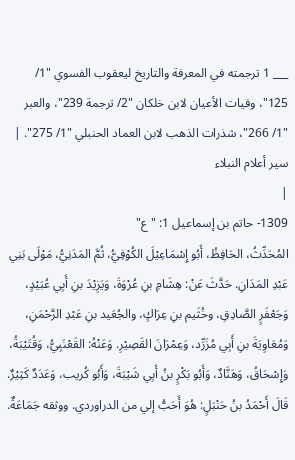___ 1 ترجمته في المعرفة والتاريخ ليعقوب الفسوي "1/ 125"، وفيات الأعيان لابن خلكان "2/ ترجمة 239"، والعبر "1/ 266"، شذرات الذهب لابن العماد الحنبلي "1/ 275". |
سير أعلام النبلاء
|
1309- حاتم بن إسماعيل 1: "ع"
المُحَدِّثُ، الحَافِظُ، أَبُو إِسْمَاعِيْلَ الكُوْفِيُّ، ثُمَّ المَدَنِيُّ، مَوْلَى بَنِي عَبْدِ المَدَانِ. حَدَّثَ عَنْ: هِشَامِ بنِ عُرْوَةَ، وَيَزِيْدَ بنِ أَبِي عُبَيْدٍ، وَجَعْفَرٍ الصَّادِقِ، وخُثَيم بنِ عِرَاكٍ، والجُعَيد بنِ عَبْدِ الرَّحْمَنِ، وَمُعَاوِيَةَ بنِ أَبِي مُزَرِّد، وَعِمْرَانَ القَصِيْرِ. وَعَنْهُ: القَعْنَبِيُّ، وَقُتَيْبَةُ، وَإِسْحَاقُ، وَهَنَّادٌ، وَأَبُو بَكْرٍ بنُ أَبِي شَيْبَةَ، وَأَبُو كُريب، وَعَدَدٌ كَثِيْرٌ. قَالَ أَحْمَدُ بنُ حَنْبَلٍ: هُوَ أَحَبُّ إلي من الدراوردي. ووثقه جَمَاعَةٌ.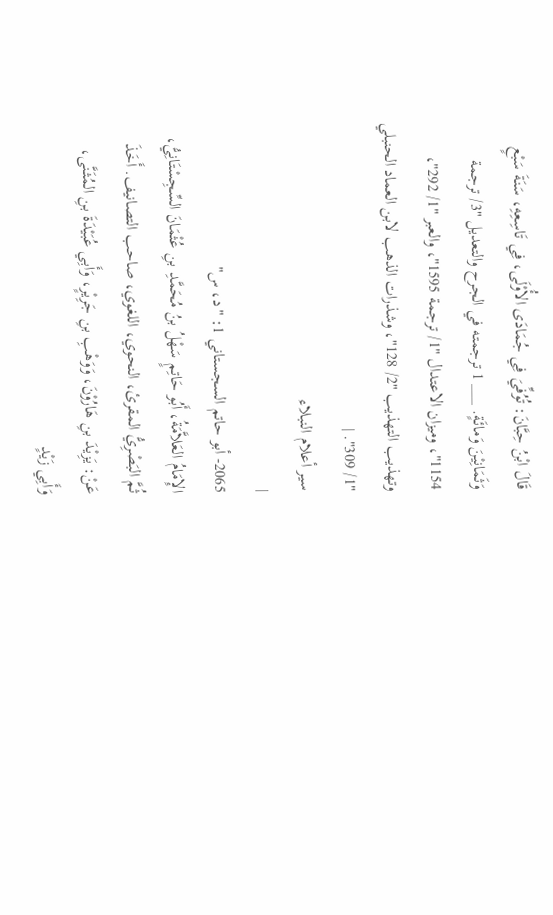قَالَ ابْنُ حِبَّانَ: تُوُفِّيَ فِي جُمَادَى الأُوْلَى، فِي تَاسِعِهِ، سَنَةَ سَبْعٍ وَثَمَانِيْنَ وَمائَةٍ. ___ 1 ترجمته في الجرح والتعديل "3/ ترجمة 1154"، وميزان الاعتدال "1/ ترجمة 1595"، والعبر "1/ 292"، وتهذيب التهذيب "2/ 128"، وشذرات الذهب لابن العماد الحنبلي "1/ 309". |
سير أعلام النبلاء
|
2065- أبو حاتم السجستاني 1: "د، س"
الإِمَامُ العَلاَّمَةُ، أَبُو حَاتِمٍ سَهْلُ بنُ مُحَمَّدِ بنِ عُثْمَانَ السِّجِسْتَانِيُّ، ثُمَّ البَصْرِيُّ المقرئ، النحوي، اللغوي، صاحب التصانيف. أَخَذَ عَنْ: يَزِيْدَ بنِ هَارُوْنَ، وَوَهْبِ بنِ جَرِيْرٍ، وَأَبِي عُبَيْدَةَ بنِ المُثَنَّى، وَأَبِي زَيْدٍ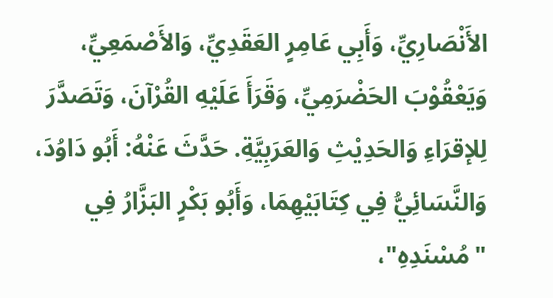الأَنْصَارِيِّ، وَأَبِي عَامِرٍ العَقَدِيِّ، وَالأَصْمَعِيِّ، وَيَعْقُوْبَ الحَضْرَمِيِّ، وَقَرَأَ عَلَيْهِ القُرْآنَ، وَتَصَدَّرَ لِلإقرَاءِ وَالحَدِيْثِ وَالعَرَبِيَّةِ. حَدَّثَ عَنْهُ: أَبُو دَاوُدَ، وَالنَّسَائِيُّ فِي كِتَابَيْهِمَا، وَأَبُو بَكْرٍ البَزَّارُ فِي "مُسْنَدِهِ"،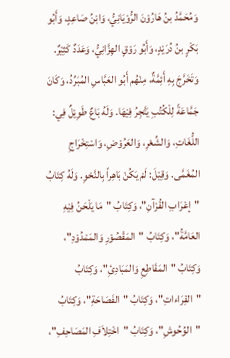وَمُحَمَّدُ بنُ هَارُوْنَ الرُّوْيَانِيُّ، وَابْنُ صَاعِدٍ، وَأَبُو بَكْرٍ بنُ دُرَيْدٍ، وَأَبُو رَوْقٍ الهِزَّانِيُّ، وَعَدَدٌ كَثِيْرٌ. وَتَخَرَّجَ بِهِ أَئِمَّةٌ، مِنْهُم أَبُو العَبَّاسِ المُبَرِّدُ، وَكَانَ جَمَّاعَةً لِلْكُتُبِ يَتَّجِرُ فِيْهَا. وَلَهُ بَاعٌ طَوِيْلٌ فِي: اللُّغَاتِ، وَالشِّعْرِ، وَالعَرُوْضِ، وَاسْتِخْرَاجِ المُغَمَّى. وَقِيْلَ: لَمْ يَكُنْ بَاهِراً بِالنَّحْوِ. وَلَهُ كِتَابُ "إعْرَابِ القُرْآنِ"، وَكِتَابُ "مَا يَلْحَنُ فِيْهِ العَامَّةُ"، وَكِتَابُ "المَقْصُوْرِ وَالمَمْدُوْدِ"، وَكِتَابُ "المَقَاطِعِ وَالمَبَادِئِ"، وَكِتَابُ "القِرَاءاتِ"، وَكِتَابُ "الفَصَاحَةِ"، وَكِتَابُ "الوُحُوشِ"، وَكِتَابُ "اخْتِلاَفِ المَصَاحِفِ"،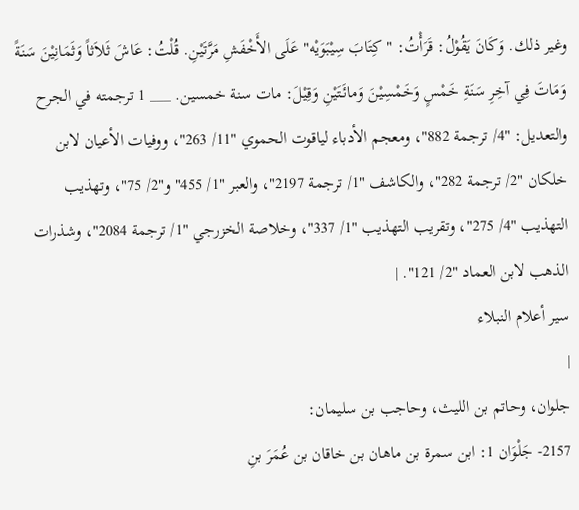وغير ذلك. وَكَانَ يَقُوْلُ: قَرَأْتُ: "كِتَابَ سِيْبَوَيْه" عَلَى الأَخْفَشِ مَرَّتَيْنِ. قُلْتُ: عَاشَ ثَلاَثاً وَثَمَانِيْنَ سَنَةً وَمَاتَ فِي آخِرِ سَنَةِ خَمْسٍ وَخَمْسِيْنَ وَمائَتَيْنِ وَقِيْلَ: مات سنة خمسين. ___ 1 ترجمته في الجرح والتعديل: "4/ ترجمة 882"، ومعجم الأدباء لياقوت الحموي "11/ 263"، ووفيات الأعيان لابن خلكان "2/ ترجمة 282"، والكاشف "1/ ترجمة 2197"، والعبر "1/ 455" و"2/ 75"، وتهذيب التهذيب "4/ 275"، وتقريب التهذيب "1/ 337"، وخلاصة الخزرجي "1/ ترجمة 2084"، وشذرات الذهب لابن العماد "2/ 121". |
سير أعلام النبلاء
|
جلوان، وحاتم بن الليث، وحاجب بن سليمان:
2157- جَلْوَان 1: ابن سمرة بن ماهان بن خاقان بن عُمَرَ بنِ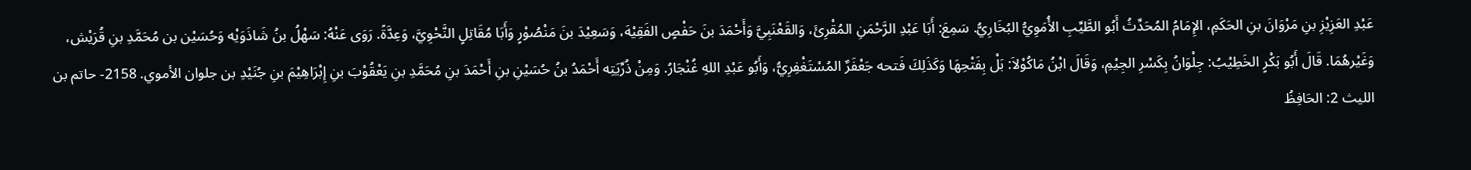عَبْدِ العَزِيْزِ بنِ مَرْوَانَ بنِ الحَكَمِ، الإِمَامُ المُحَدِّثُ أَبُو الطَّيِّبِ الأُمَوِيُّ البُخَارِيُّ. سَمِعَ: أَبَا عَبْدِ الرَّحْمَنِ المُقْرِئَ، وَالقَعْنَبِيَّ وَأَحْمَدَ بنَ حَفْصٍ الفَقِيْهَ، وَسَعِيْدَ بنَ مَنْصُوْرٍ وَأَبَا مُقَاتِلٍ النَّحْوِيَّ، وَعِدَّةً. رَوَى عَنْهُ: سَهْلُ بنُ شَاذَوَيْه وَحُسَيْن بن مُحَمَّدِ بنِ قُرَيْش، وَغَيْرهُمَا. قَالَ أَبُو بَكْرٍ الخَطِيْبُ: جِلْوَانُ بِكَسْرِ الجِيْمِ، وَقَالَ ابْنُ مَاكُوْلاَ: بَلْ بِفَتْحِهَا وَكَذَلِكَ فَتحه جَعْفَرٌ المُسْتَغْفِرِيُّ، وَأَبُو عَبْدِ اللهِ غُنْجَارُ. وَمِنْ ذُرِّيَتِه أَحْمَدُ بنُ حُسَيْنِ بنِ أَحْمَدَ بنِ مُحَمَّدِ بنِ يَعْقُوْبَ بنِ إِبْرَاهِيْمَ بنِ جُنَيْدِ بن جلوان الأموي. 2158- حاتم بن الليث 2: الحَافِظُ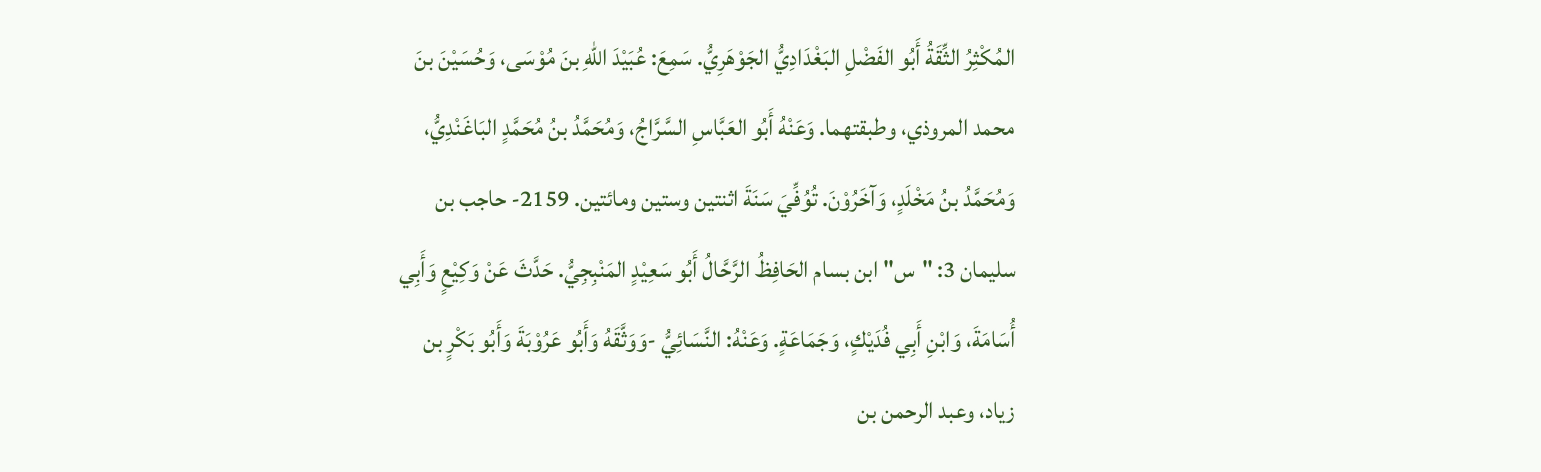المُكْثِرُ الثِّقَةُ أَبُو الفَضْلِ البَغْدَادِيُّ الجَوْهَرِيُّ. سَمِعَ: عُبَيْدَ اللهِ بنَ مُوْسَى، وَحُسَيْنَ بنَ محمد المروذي، وطبقتهما. وَعَنْهُ أَبُو العَبَّاسِ السَّرَّاجُ، وَمُحَمَّدُ بنُ مُحَمَّدٍ البَاغَنْدِيُّ، وَمُحَمَّدُ بنُ مَخْلَدٍ، وَآخَرُوْنَ. تُوُفِّيَ سَنَةَ اثنتين وستين ومائتين. 2159- حاجب بن سليمان 3: "س" ابن بسام الحَافِظُ الرَّحَّالُ أَبُو سَعِيْدٍ المَنْبِجِيُّ. حَدَّثَ عَنْ وَكِيْعٍ وَأَبِي أُسَامَةَ، وَابْنِ أَبِي فُدَيْكٍ، وَجَمَاعَةٍ. وَعَنْهُ: النَّسَائِيُّ -وَوَثَّقَهُ وَأَبُو عَرُوْبَةَ وَأَبُو بَكْرٍ بن زياد، وعبد الرحمن بن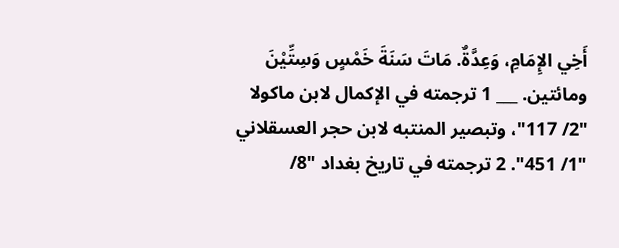أَخِي الإِمَامِ، وَعِدَّةٌ. مَاتَ سَنَةَ خَمْسٍ وَسِتِّيْنَ ومائتين. ___ 1 ترجمته في الإكمال لابن ماكولا "2/ 117"، وتبصير المنتبه لابن حجر العسقلاني "1/ 451". 2 ترجمته في تاريخ بغداد "8/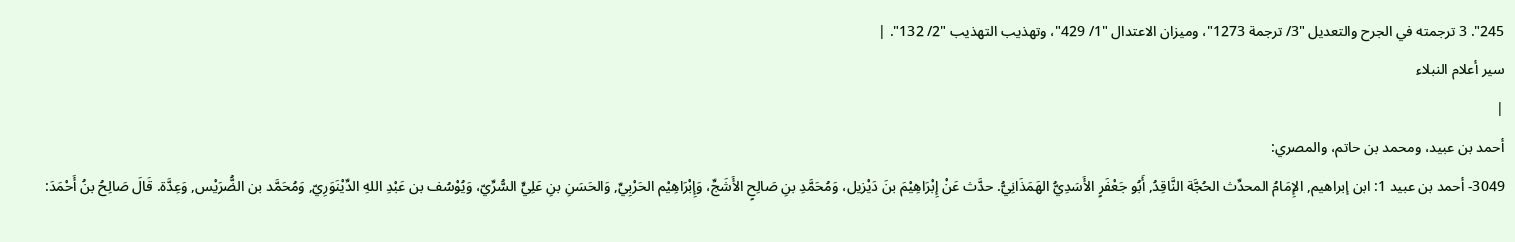245". 3 ترجمته في الجرح والتعديل "3/ ترجمة 1273"، وميزان الاعتدال "1/ 429"، وتهذيب التهذيب "2/ 132". |
سير أعلام النبلاء
|
أحمد بن عبيد، ومحمد بن حاتم، والمصري:
3049- أحمد بن عبيد 1: ابن إبراهيم, الإِمَامُ المحدِّث الحُجَّة النَّاقِدُ, أَبُو جَعْفَرٍ الأَسَدِيُّ الهَمَذَانِيُّ. حدَّث عَنْ إِبْرَاهِيْمَ بنَ دَيْزيل، وَمُحَمَّدِ بنِ صَالِحٍ الأَشَجِّ، وَإِبْرَاهِيْم الحَرْبِيِّ, وَالحَسَنِ بنِ عَلِيٍّ السُّرِّيّ، وَيُوْسُف بن عَبْدِ اللهِ الدِّيْنَوَرِيّ, وَمُحَمَّد بن الضُّرَيْس, وَعِدَّة. قَالَ صَالِحُ بنُ أَحْمَدَ: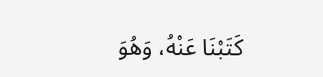كَتَبْنَا عَنْهُ، وَهُوَ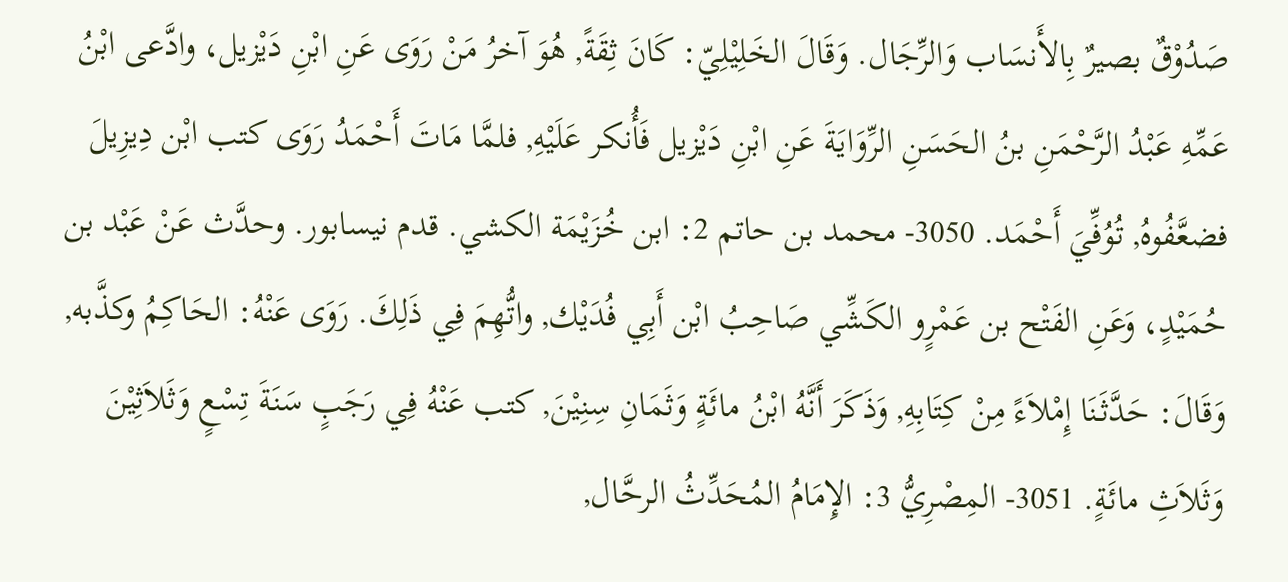صَدُوْقٌ بصيرٌ بِالأَنسَاب وَالرِّجَال. وَقَالَ الخَلِيْلِيّ: كَانَ ثِقَةً, هُوَ آخرُ مَنْ رَوَى عَنِ ابْنِ دَيْزيل، وادَّعى ابْنُ عَمِّهِ عَبْدُ الرَّحْمَنِ بنُ الحَسَنِ الرِّوَايَةَ عَنِ ابْنِ دَيْزيل فَأُنكر عَلَيْهِ, فلمَّا مَاتَ أَحْمَدُ رَوَى كتب ابْن دِيزِيلَ فضعَّفُوهُ, تُوُفِّيَ أَحْمَد. 3050- محمد بن حاتم 2: ابن خُزَيْمَة الكشي. قدم نيسابور. وحدَّث عَنْ عَبْد بن حُمَيْدٍ، وَعَنِ الفَتْح بن عَمْرٍو الكَشِّي صَاحِبُ ابْن أَبِي فُدَيْك, واتُّهِمَ فِي ذَلِكَ. رَوَى عَنْهُ: الحَاكِمُ وكذَّبه, وَقَالَ: حَدَّثَنَا إِمْلاَءً مِنْ كِتَابِهِ, وَذَكَرَ أَنَّهُ ابْنُ مائَةٍ وَثَمَانِ سِنِيْنَ, كتب عَنْهُ فِي رَجَبٍ سَنَةَ تِسْعٍ وَثَلاَثِيْنَ وَثَلاَثِ مائَةٍ. 3051- المِصْرِيُّ 3: الإِمَامُ المُحَدِّثُ الرحَّال,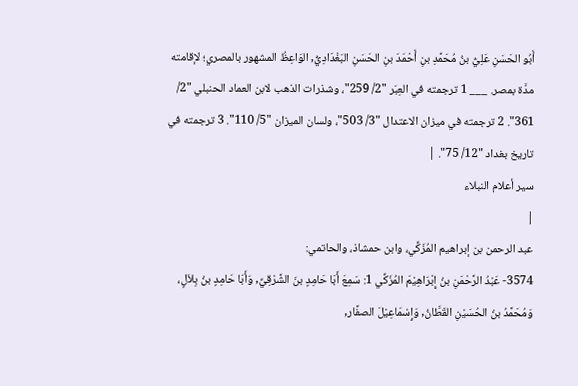أَبُو الحَسَنِ عَلِيُّ بنُ مُحَمَّدِ بنِ أَحْمَدَ بنِ الحَسَنِ البَغْدَادِيُّ, الوَاعِظُ المشهور بالمصري؛ لإقامته مدَّة بمصر. ___ 1 ترجمته في العِبَر "2/ 259"، وشذرات الذهب لابن العماد الحنبلي "2/ 361". 2 ترجمته في ميزان الاعتدال "3/ 503"، ولسان الميزان "5/ 110". 3 ترجمته في تاريخ بغداد "12/ 75". |
سير أعلام النبلاء
|
عبد الرحمن بن إبراهيم المُزَكِّي، وابن حمشاذ، والحاتمي:
3574- عَبْدُ الرَّحْمَنِ بنُ إِبْرَاهِيْمَ المُزَكِّي 1: سَمِعَ أَبَا حَامِدٍ بنَ الشَّرْقِيِّ, وَأَبَا حَامِدٍ بنُ بِلاَلٍ، وَمُحَمَّدُ بنُ الحُسَيْنِ القَطَّانُ, وَإِسْمَاعِيْلَ الصفَّار,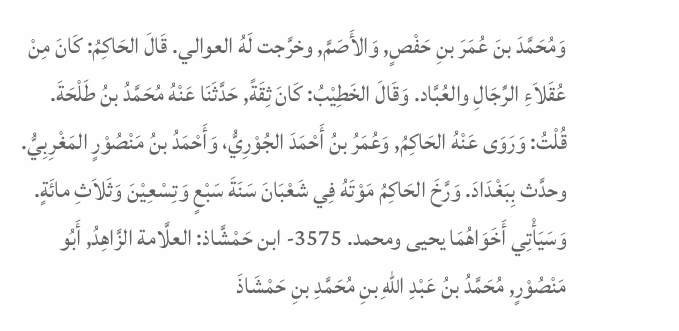وَمُحَمَّدَ بنَ عُمَرَ بنِ حَفْصٍ, وَالأَصَمَّ, وخرَّجت لَهُ العوالي. قَالَ الحَاكِمُ: كَانَ مِنْ عُقَلاَءِ الرِّجَالِ والعُبَّاد. وَقَالَ الخَطِيْبُ: كَانَ ثِقَةً, حَدَّثَنَا عَنْهُ مُحَمَّدُ بنُ طَلْحَةَ. قُلْتُ: وَرَوَى عَنْهُ الحَاكِمُ, وَعُمَرُ بنُ أَحْمَدَ الجُوْرِيُّ، وَأَحْمَدُ بنُ مَنْصُوْرٍ المَغْرِبِيُّ. وحدَّث بِبَغْدَادَ. وَرَّخَ الحَاكِمُ مَوْتَهُ فِي شَعْبَانَ سَنَةَ سَبْعٍ وَتِسْعِيْنَ وَثَلاَثِ مائَةٍ. وَسَيَأْتِي أَخَوَاهُمَا يحيى ومحمد. 3575- ابن حَمْشَّاذ: العلَّامة الزَّاهِدُ, أَبُو مَنْصُوْرٍ, مُحَمَّدُ بنُ عَبْدِ اللهِ بنِ مُحَمَّدِ بنِ حَمْشَاذَ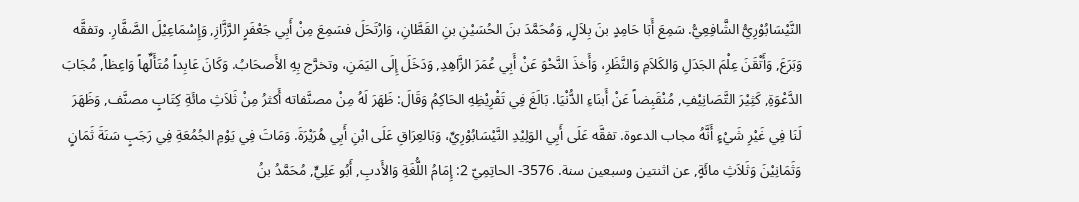النَّيْسَابُوْرِيُّ الشَّافِعِيُّ. سَمِعَ أَبَا حَامِدٍ بنَ بِلاَلٍ, وَمُحَمَّدَ بنَ الحُسَيْنِ بنِ القَطَّانِ، وَارْتَحَلَ فسَمِعَ مِنْ أَبِي جَعْفَرٍ الرَّزَّازِ, وَإِسْمَاعِيْلَ الصَّفَّارِ. وتفقَّه وَبَرَعَ, وَأَتْقَنَ عِلْمَ الجَدَلِ وَالكَلاَمِ وَالنَّظَرِ، وَأَخذَ النَّحْوَ عَنْ أَبِي عُمَرَ الزَّاهِدِ, وَدَخَلَ إِلَى اليَمَنِ، وتخرَّج بِهِ الأَصحَابُ. وَكَانَ عَابِداً مُتَأَلِّهاً وَاعِظاً, مُجَابَ الدَّعْوَةِ, كَثِيْرَ التَّصَانِيْفِ, مُنْقَبِضاً عَنْ أَبنَاءِ الدُّنْيَا. بَالَغَ فِي تَقْرِيْظِهِ الحَاكِمُ وَقَالَ: ظَهَرَ لَهُ مِنْ مصنَّفاته أَكثرُ مِنْ ثَلاَثِ مائَةِ كِتَابٍ مصنَّف, وَظَهَرَ لَنَا فِي غَيْرِ شَيْءٍ أَنَّهُ مجاب الدعوة. تفقَّه عَلَى أَبِي الوَلِيْدِ النَّيْسَابُوْرِيِّ، وَبَالعِرَاقِ عَلَى ابْنِ أَبِي هُرَيْرَةَ. وَمَاتَ فِي يَوْمِ الجُمُعَةِ فِي رَجَبٍ سَنَةَ ثَمَانٍ وَثَمَانِيْنَ وَثَلاَثِ مائَةٍ, عن اثنتين وسبعين سنة. 3576- الحاتِمِيّ 2: إِمَامُ اللُّغَةِ وَالأَدبِ, أَبُو عَلِيٍّ, مُحَمَّدُ بنُ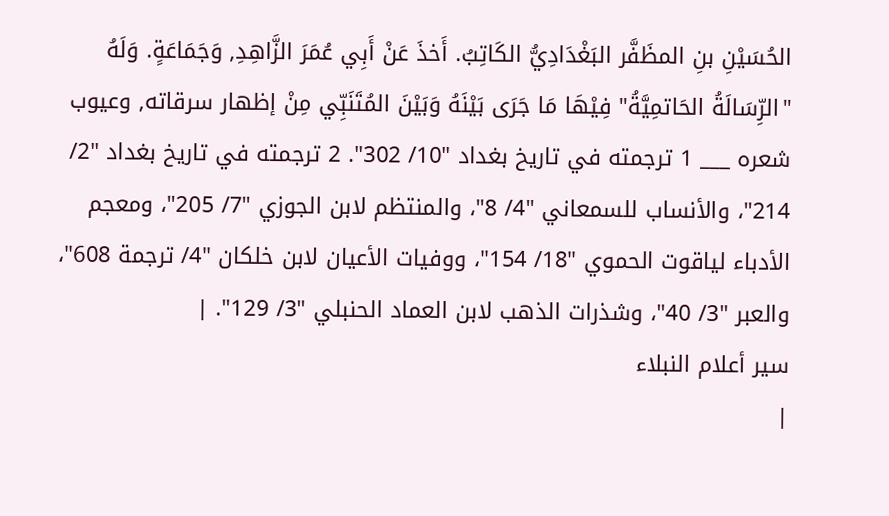الحُسَيْنِ بنِ المظَفَّر البَغْدَادِيُّ الكَاتِبُ. أَخذَ عَنْ أَبِي عُمَرَ الزَّاهِدِ, وَجَمَاعَةٍ. وَلَهُ "الرِّسَالَةُ الحَاتمِيَّةُ" فِيْهَا مَا جَرَى بَيْنَهُ وَبَيْنَ المُتَنَبِّي مِنْ إظهار سرقاته, وعيوب شعره ___ 1 ترجمته في تاريخ بغداد "10/ 302". 2 ترجمته في تاريخ بغداد "2/ 214"، والأنساب للسمعاني "4/ 8"، والمنتظم لابن الجوزي "7/ 205"، ومعجم الأدباء لياقوت الحموي "18/ 154"، ووفيات الأعيان لابن خلكان "4/ ترجمة 608"، والعبر "3/ 40"، وشذرات الذهب لابن العماد الحنبلي "3/ 129". |
سير أعلام النبلاء
|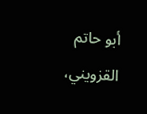أبو حاتم القزويني،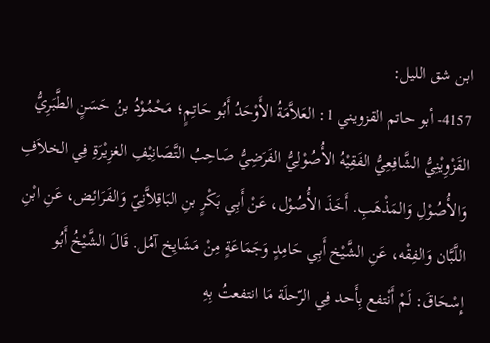ابن شق الليل:
4157- أبو حاتم القزويني 1: العَلاَّمَةُ الأَوْحَدُ أَبُو حَاتِمٍ؛ مَحْمُوْدُ بنُ حَسَنٍ الطَّبَرِيُّ القَزْوِيْنِيُّ الشَّافِعِيُّ الفَقِيْهُ الأُصُوْلِيُّ الفَرَضِيُّ صَاحِبُ التَّصَانِيْفِ الغزِيْرَةِ فِي الخلاَفِ وَالأُصُوْلِ وَالمَذْهَبِ. أَخَذَ الأُصُوْل، عَنْ أَبِي بَكْرٍ بنِ البَاقِلاَّنِيّ وَالفَرَائِض، عَنِ ابْنِ اللَّبَّان وَالفِقْه، عَنِ الشَّيْخ أَبِي حَامِدٍ وَجَمَاعَةٍ مِنْ مَشَايِخ آمُل. قَالَ الشَّيْخُ أَبُو إِسْحَاقَ: لَمْ أَنْتفع بِأَحد فِي الرّحلَة مَا انتفعتُ بِهِ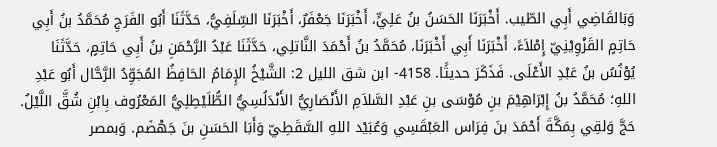وَبَالقَاضِي أَبِي الطّيب. أَخْبَرَنَا الحَسَنُ بنُ عَلِيٍّ، أَخْبَرَنَا جَعْفَرٌ، أَخْبَرَنَا السِّلَفِيُّ، حَدَّثَنَا أَبُو الفَرَجِ مُحَمَّدُ بنُ أَبِي حَاتِمٍ القَزْوِيْنِيّ إِمْلاَءً، أَخْبَرَنَا أَبِي أَخْبَرَنَا، مُحَمَّدُ بنُ أَحْمَدَ النَّاتلِي، حَدَّثَنَا عَبْدُ الرَّحْمَنِ بنُ أَبِي حَاتِمٍ، حَدَّثَنَا يُوْنُسُ بنُ عَبْدِ الأَعْلَى. فَذَكَرَ حديثًا. 4158- ابن شق الليل 2: الشَّيْخُ الإِمَامُ الحَافِظُ المُجَوِّدُ الرَّحَّال أَبُو عَبْدِ اللهِ؛ مُحَمَّدُ بنُ إِبْرَاهِيْمَ بنِ مُوْسَى بنِ عَبْدِ السَّلاَمِ الأَنْصَارِيُّ الأَنْدَلُسِيُّ الطُّلَيْطِلِيُّ المَعْرُوف بِابْنِ شُقَّ اللَّيْلُ. حَجَّ وَلقِي بِمَكَّةَ أَحْمَدَ بنَ فِرَاس العَبْقَسِي وَعُبَيْد اللهِ السَّقَطِيّ وَأَبَا الحَسَنِ بنَ جَهْضَم. وَبمصر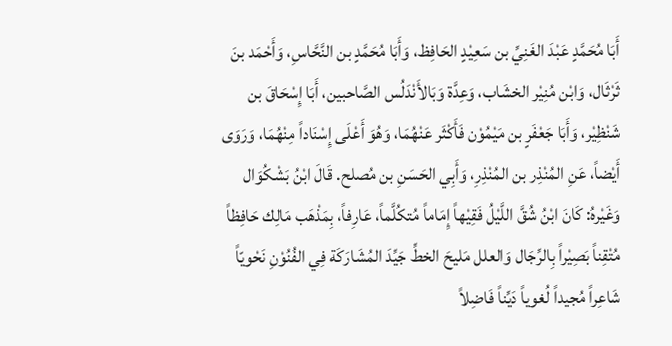أَبَا مُحَمَّدٍ عَبْدَ الغَنِيِّ بن سَعِيْدٍ الحَافِظ، وَأَبَا مُحَمَّدٍ بن النَّحَّاسِ، وَأَحْمَد بنَ ثَرْثَال، وَابْن مُنِيْر الخشَاب، وَعِدَّة وَبَالأَنْدَلُس الصَّاحبين، أَبَا إِسْحَاقَ بن شَنْظِيْر، وَأَبَا جَعْفَرٍ بن مَيْمُوْن فَأَكْثَر عَنْهُمَا، وَهُوَ أَعْلَى إِسْنَاداً مِنْهُمَا، وَرَوَى أَيْضاً، عَنِ المُنْذِر بن المُنْذِرِ، وَأَبِي الحَسَنِ بن مُصلح. قَالَ ابْنُ بَشْكُوَال وَغَيْرهُ: كَانَ ابْنُ شُقَّ اللَّيْلُ فَقِيْهاً إِمَاماً مُتكُلَّماً، عَارِفاً، بِمَذْهَب مَالِك حَافِظاً مُتْقِناً بَصِيْراً بِالرِّجَال وَالعلل مَليحَ الخطِّ جَيِّدَ المُشَارَكَة فِي الفُنُوْنِ نَحْويّاً شَاعِراً مُجيداً لُغوياً دَيِّناً فَاضِلاً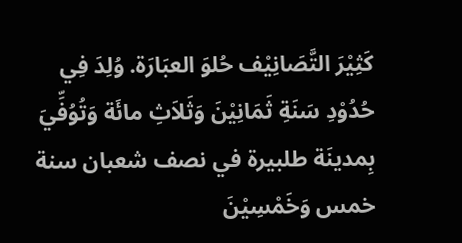كَثِيْرَ التَّصَانِيْف حُلوَ العبَارَة. وُلِدَ فِي حُدُوْدِ سَنَةِ ثَمَانِيْنَ وَثَلاَثِ مائَة وَتُوُفِّيَ بِمدينَة طلبيرة في نصف شعبان سنة خمس وَخَمْسِيْنَ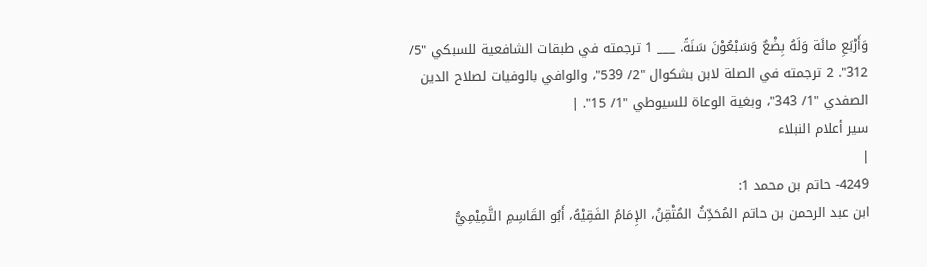وَأَرْبَعِ مائَة وَلَهُ بِضْعٌ وَسَبْعُوْنَ سَنَةً. ___ 1 ترجمته في طبقات الشافعية للسبكي "5/ 312". 2 ترجمته في الصلة لابن بشكوال "2/ 539"، والوافي بالوفيات لصلاح الدين الصفدي "1/ 343"، وبغية الوعاة للسيوطي "1/ 15". |
سير أعلام النبلاء
|
4249- حاتم بن محمد 1:
ابن عبد الرحمن بن حاتم المُحَدِّثُ المُتْقِنُ، الإِمَامُ الفَقِيْهُ، أَبُو القَاسِمِ التَّمِيْمِيُّ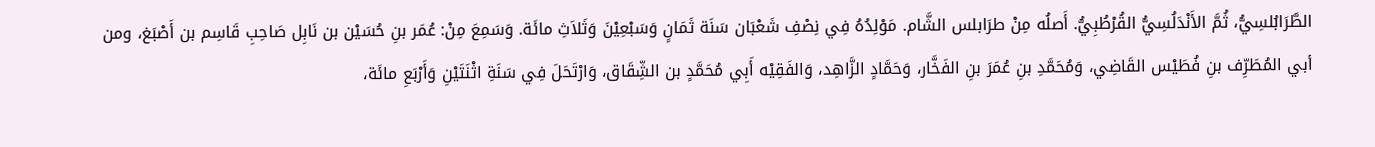الطَّرَابُلسِيُّ، ثُمَّ الأَنْدَلُسِيُّ القُرْطُبِيُّ. أَصلُه مِنْ طرَابلس الشَّام. مَوْلِدُهُ فِي نِصْفِ شَعْبَان سَنَة ثَمَانٍ وَسَبْعِيْنَ وَثَلاَثِ مائَة. وَسَمِعَ مِنْ: عُمَر بنِ حُسَيْن بن نَابِل صَاحِبِ قَاسِم بن أَصْبَغ، ومن أبي المُطَرِّف بنِ فُطَيْس القَاضِي، وَمُحَمَّدِ بنِ عُمَرَ بنِ الفَخَّار، وَحَمَّادٍ الزَّاهِد، وَالفَقِيْه أَبِي مُحَمَّدٍ بن الشِّقَاق، وَارْتَحَلَ فِي سَنَةِ اثْنَتَيْنِ وَأَرْبَعِ مائَة،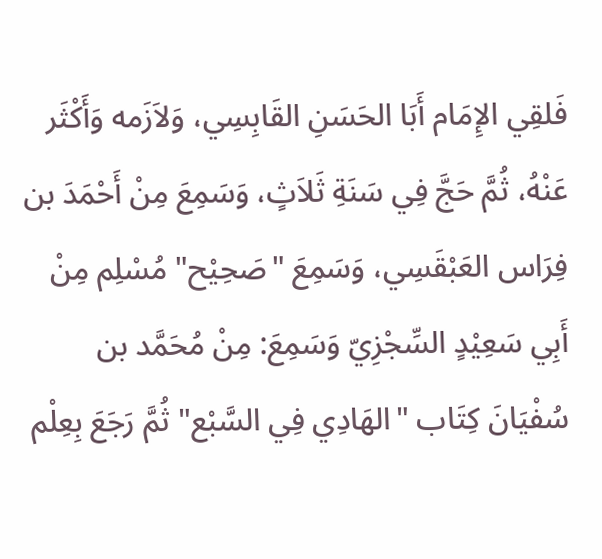فَلقِي الإِمَام أَبَا الحَسَنِ القَابِسِي، وَلاَزَمه وَأَكْثَر عَنْهُ، ثُمَّ حَجَّ فِي سَنَةِ ثَلاَثٍ، وَسَمِعَ مِنْ أَحْمَدَ بن فِرَاس العَبْقَسِي، وَسَمِعَ "صَحِيْح" مُسْلِم مِنْ أَبِي سَعِيْدٍ السِّجْزِيّ وَسَمِعَ: مِنْ مُحَمَّد بن سُفْيَانَ كِتَاب "الهَادِي فِي السَّبْع" ثُمَّ رَجَعَ بِعِلْم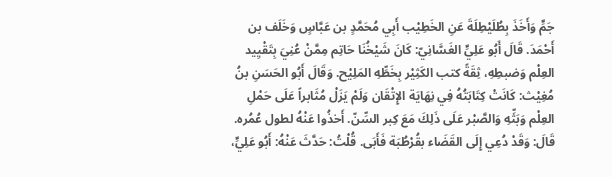جَمٍّ وَأَخَذَ بِطُلَيْطِلَةَ عَنِ الخَطِيْب أَبِي مُحَمَّدٍ بن عَبَّاسٍ وَخَلَف بن أَحْمَدَ. قَالَ أَبُو عَلِيٍّ الغَسَّانِيّ: كَانَ شَيْخُنَا حَاتِم مِمَّنْ عُنِيَ بِتَقْيِيد العِلْم وَضبطِهِ، ثِقَةً كتب الكَثِيْر بِخَطِّهِ المَلِيْح. وَقَالَ أَبُو الحَسَنِ بنُ مُغِيْث: كَانَتْ كِتَابَتُهُ فِي نِهَايَة الإِتْقَان وَلَمْ يَزَلْ مُثَابراً عَلَى حَمْلِ العِلْم وَبَثِّهِ وَالصَّبْر عَلَى ذَلِكَ مَعَ كِبر السِّنّ. أَخذُوا عَنْهُ لطول عُمُره. قَالَ: وَقَدْ دُعِي إِلَى القَضَاء بقُرْطُبَة فَأَبَى. قُلْتُ: حَدَّثَ عَنْهُ: أَبُو عَلِيٍّ،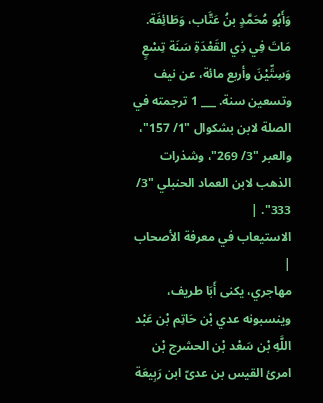وَأَبُو مُحَمَّدٍ بنُ عَتَّاب، وَطَائِفَة. مَاتَ فِي ذِي القَعْدَةِ سَنَة تِسْعٍ وَسِتِّيْنَ وأربع مائة، عن نيف وتسعين سنة. ___ 1 ترجمته في الصلة لابن بشكوال "1/ 157"، والعبر "3/ 269"، وشذرات الذهب لابن العماد الحنبلي "3/ 333". |
الاستيعاب في معرفة الأصحاب
|
مهاجري، يكنى أَبَا طريف، وينسبونه عدي بْن حَاتِم بْن عَبْد اللَّهِ بْن سَعْد بْن الحشرج بْن امرئ القيس بن عدىّ ابن رَبِيعَة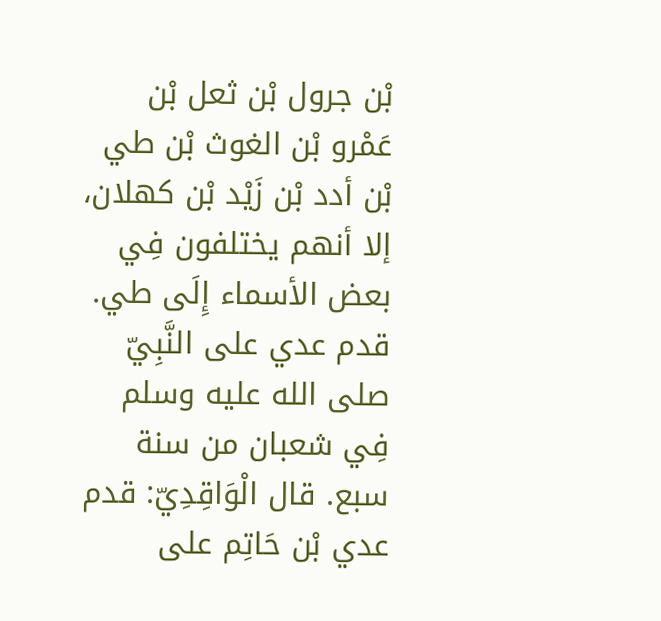بْن جرول بْن ثعل بْن عَمْرو بْن الغوث بْن طي بْن أدد بْن زَيْد بْن كهلان، إلا أنهم يختلفون فِي بعض الأسماء إِلَى طي. قدم عدي على النَّبِيّ صلى الله عليه وسلم فِي شعبان من سنة سبع. قال الْوَاقِدِيّ: قدم عدي بْن حَاتِم على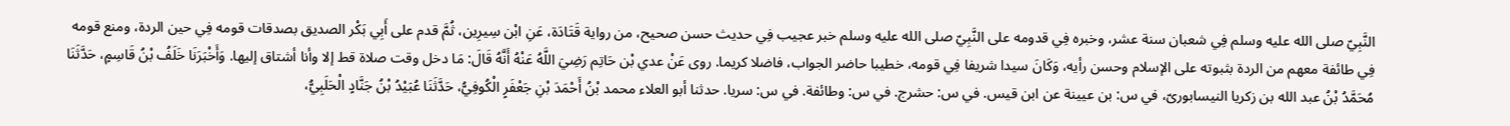النَّبِيّ صلى الله عليه وسلم فِي شعبان سنة عشر، وخبره فِي قدومه على النَّبِيّ صلى الله عليه وسلم خبر عجيب فِي حديث حسن صحيح، من رواية قَتَادَة، عَنِ ابْن سِيرِين، ثُمَّ قدم على أَبِي بَكْر الصديق بصدقات قومه فِي حين الردة، ومنع قومه فِي طائفة معهم من الردة بثبوته على الإسلام وحسن رأيه، وَكَانَ سيدا شريفا فِي قومه، خطيبا حاضر الجواب، فاضلا كريما. روى عَنْ عدي بْن حَاتِم رَضِيَ اللَّهُ عَنْهُ أَنَّهُ قَالَ: مَا دخل وقت صلاة قط إلا وأنا أشتاق إليها. وَأَخْبَرَنَا خَلَفُ بْنُ قَاسِمٍ، حَدَّثَنَا مُحَمَّدُ بْنُ عبد الله بن زكريا النيسابورىّ، في س: بن عيينة عن ابن قيس. في س: حشرج. في س: وطائفة. في س: سريا. حدثنا أبو العلاء محمد بْنُ أَحْمَدَ بْنِ جَعْفَرٍ الْكُوفِيُّ، حَدَّثَنَا عُبَيْدُ بْنُ جَنَّادٍ الْحَلَبِيُّ،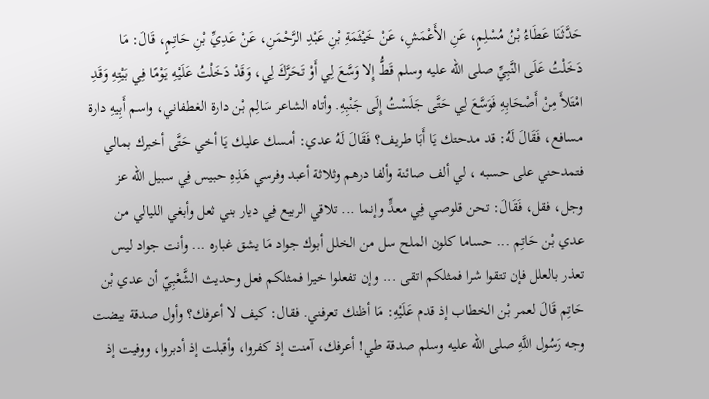حَدَّثَنَا عَطَاءُ بْنُ مُسْلِمٍ، عَنِ الأَعْمَشِ، عَنْ خَيْثَمَةِ بْنِ عَبْدِ الرَّحْمَنِ، عَنْ عَدِيِّ بْنِ حَاتِمٍ، قَالَ: مَا دَخَلْتُ عَلَى النَّبِيِّ صلى الله عليه وسلم قَطُّ إِلا وَسَّعَ لِي أَوْ تَحَرَّكَ لِي، وَقَدْ دَخَلْتُ عَلَيْهِ يَوْمًا فِي بَيْتِهِ وَقَدِ امْتَلأَ مِنْ أَصْحَابِهِ فَوَسَّعَ لِي حَتَّى جَلَسْتُ إِلَى جَنْبِهِ. وأتاه الشاعر سَالِم بْن دارة الغطفاني، واسم أَبِيهِ دارة مسافع، فَقَالَ لَهُ: قد مدحتك يَا أَبَا طريف؟ فَقَالَ لَهُ عدي: أمسك عليك يَا أخي حَتَّى أخبرك بمالي فتمدحني على حسبه ، لي ألف صائنة وألفا درهم وثلاثة أعبد وفرسي هَذِهِ حبيس فِي سبيل الله عز وجل، فقل، فَقَالَ: تحن قلوصي فِي معدٍّ وإنما ... تلاقي الربيع فِي ديار بني ثعل وأبغي الليالي من عدي بْن حَاتِم ... حساما كلون الملح سل من الخلل أبوك جواد مَا يشق غباره ... وأنت جواد ليس تعذر بالعلل فإن تتقوا شرا فمثلكم اتقى ... وإن تفعلوا خيرا فمثلكم فعل وحديث الشَّعْبِيّ أن عدي بْن حَاتِم قَالَ لعمر بْن الخطاب إذ قدم عَلَيْهِ: مَا أظنك تعرفني. فقال: كيف لا أعرفك؟ وأول صدقة بيضت وجه رَسُول اللَّهِ صلى الله عليه وسلم صدقة طي! أعرفك، آمنت إذ كفروا، وأقبلت إذ أدبروا، ووفيت إذ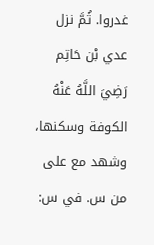غدروا. ثُمَّ نزل عدي بْن حَاتِم رَضِيَ اللَّهُ عَنْهُ الكوفة وسكنها، وشهد مع على من س. في س: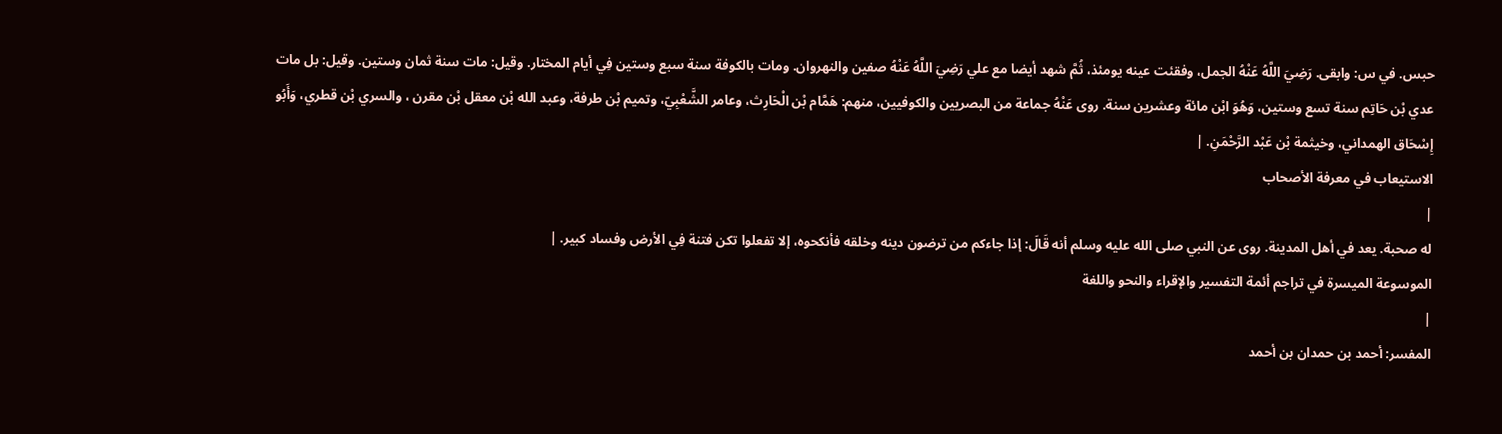حبس. في س: وابقى. رَضِيَ اللَّهُ عَنْهُ الجمل، وفقئت عينه يومئذ، ثُمَّ شهد أيضا مع علي رَضِيَ اللَّهُ عَنْهُ صفين والنهروان. ومات بالكوفة سنة سبع وستين فِي أيام المختار. وقيل: مات سنة ثمان وستين. وقيل: بل مات عدي بْن حَاتِم سنة تسع وستين، وَهُوَ ابْن مائة وعشرين سنة. روى عَنْهُ جماعة من البصريين والكوفيين، منهم: هَمَّام بْن الْحَارِث، وعامر الشَّعْبِيّ، وتميم بْن طرفة، وعبد الله بْن معقل بْن مقرن ، والسري بْن قطري، وَأَبُو إِسْحَاق الهمداني، وخيثمة بْن عَبْد الرَّحْمَنِ. |
الاستيعاب في معرفة الأصحاب
|
له صحبة. يعد في أهل المدينة. روى عن النبي صلى الله عليه وسلم أنه قَالَ: إذا جاءكم من ترضون دينه وخلقه فأنكحوه، إلا تفعلوا تكن فتنة فِي الأرض وفساد كبير. |
الموسوعة الميسرة في تراجم أئمة التفسير والإقراء والنحو واللغة
|
المفسر: أحمد بن حمدان بن أحمد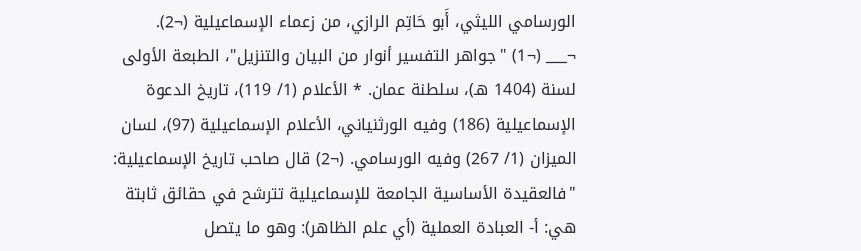الورسامي الليثي، أَبو حَاتِم الرازي، من زعماء الإسماعيلية (¬2).
¬___ (¬1) "جواهر التفسير أنوار من البيان والتنزيل"، الطبعة الأولى لسنة (1404 هـ)، سلطنة عمان. * الأعلام (1/ 119)، تاريخ الدعوة الإسماعيلية (186) وفيه الورثنياني، الأعلام الإسماعيلية (97)، لسان الميزان (1/ 267) وفيه الورسامي. (¬2) قال صاحب تاريخ الإسماعيلية: "فالعقيدة الأساسية الجامعة للإسماعيلية تترشح في حقائق ثابتة هي: أ- العبادة العملية (أي علم الظاهر): وهو ما يتصل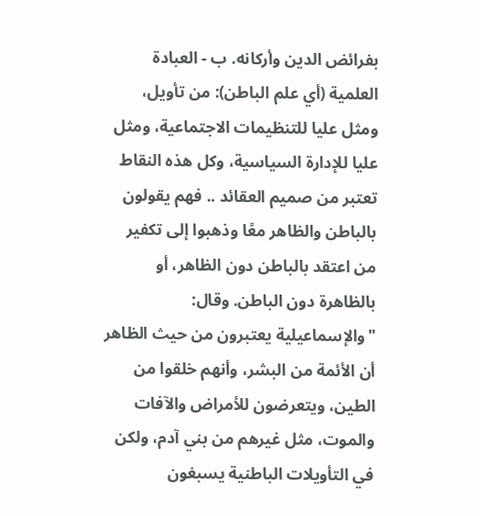بفرائض الدين وأركانه. ب - العبادة العلمية (أي علم الباطن): من تأويل، ومثل عليا للتنظيمات الاجتماعية، ومثل عليا للإدارة السياسية، وكل هذه النقاط تعتبر من صميم العقائد .. فهم يقولون بالباطن والظاهر معًا وذهبوا إلى تكفير من اعتقد بالباطن دون الظاهر، أو بالظاهرة دون الباطن. وقال: "والإسماعيلية يعتبرون من حيث الظاهر أن الأئمة من البشر، وأنهم خلقوا من الطين، ويتعرضون للأمراض والآفات والموت، مثل غيرهم من بني آدم، ولكن في التأويلات الباطنية يسبغون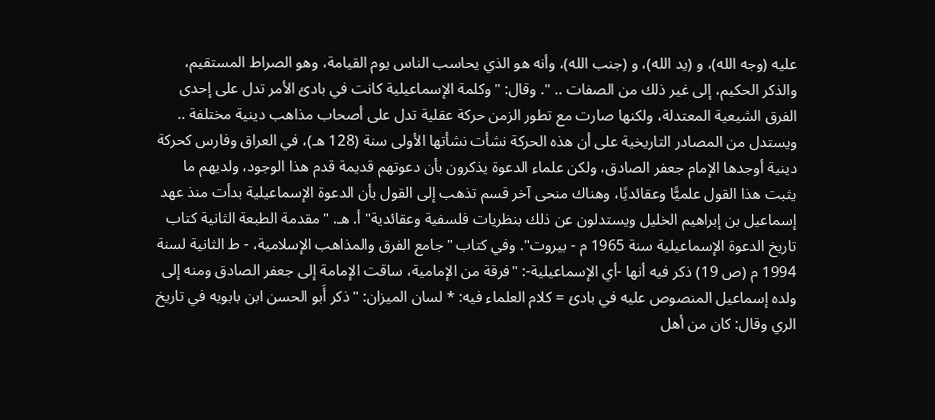عليه (وجه الله)، و (يد الله)، و (جنب الله)، وأنه هو الذي يحاسب الناس يوم القيامة، وهو الصراط المستقيم، والذكر الحكيم، إلى غير ذلك من الصفات .. ". وقال: "وكلمة الإسماعيلية كانت في بادئ الأمر تدل على إحدى الفرق الشيعية المعتدلة، ولكنها صارت مع تطور الزمن حركة عقلية تدل على أصحاب مذاهب دينية مختلفة .. ويستدل من المصادر التاريخية على أن هذه الحركة نشأت نشأتها الأولى سنة (128 هـ)، في العراق وفارس كحركة دينية أوجدها الإمام جعفر الصادق، ولكن علماء الدعوة يذكرون بأن دعوتهم قديمة قدم هذا الوجود، ولديهم ما يثبت هذا القول علميًّا وعقائديًا، وهناك منحى آخر قسم تذهب إلى القول بأن الدعوة الإسماعيلية بدأت منذ عهد إسماعيل بن إبراهيم الخليل ويستدلون عن ذلك بنظريات فلسفية وعقائدية" أ. هـ. "مقدمة الطبعة الثانية كتاب تاريخ الدعوة الإسماعيلية سنة 1965 م - بيروت". وفي كتاب "جامع الفرق والمذاهب الإسلامية، - ط الثانية لسنة 1994 م (ص 19) ذكر فيه أنها -أي الإسماعيلية-: "فرقة من الإمامية، ساقت الإمامة إلى جعفر الصادق ومنه إلى ولده إسماعيل المنصوص عليه في بادئ = كلام العلماء فيه: * لسان الميزان: "ذكر أَبو الحسن ابن بابويه في تاريخ الري وقال: كان من أهل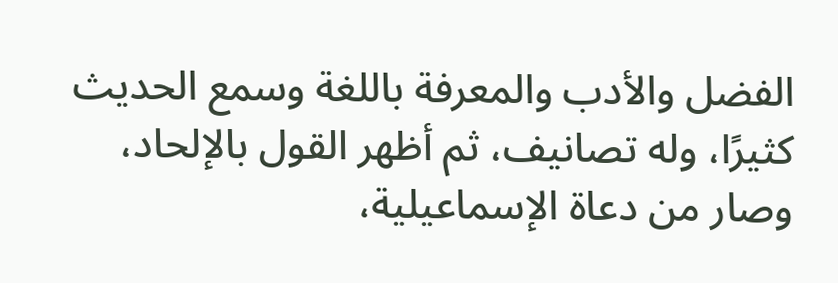الفضل والأدب والمعرفة باللغة وسمع الحديث كثيرًا، وله تصانيف، ثم أظهر القول بالإلحاد، وصار من دعاة الإسماعيلية،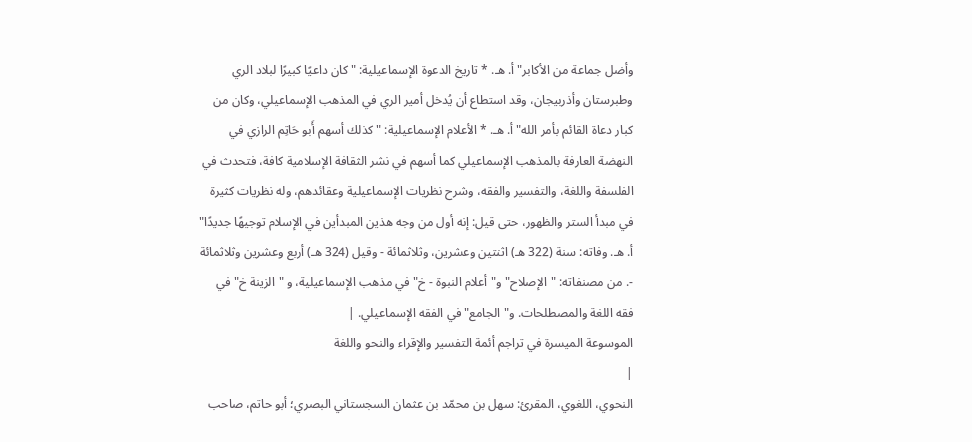وأضل جماعة من الأكابر" أ. هـ. * تاريخ الدعوة الإسماعيلية: "كان داعيًا كبيرًا لبلاد الري وطبرستان وأذربيجان، وقد استطاع أن يُدخل أمير الري في المذهب الإسماعيلي، وكان من كبار دعاة القائم بأمر الله" أ. هـ. * الأعلام الإسماعيلية: "كذلك أسهم أَبو حَاتِم الرازي في النهضة العارفة بالمذهب الإسماعيلي كما أسهم في نشر الثقافة الإسلامية كافة، فتحدث في الفلسفة واللغة، والتفسير والفقه، وشرح نظريات الإسماعيلية وعقائدهم، وله نظريات كثيرة في مبدأ الستر والظهور، حتى قيل: إنه أول من وجه هذين المبدأين في الإسلام توجيهًا جديدًا" أ. هـ. وفاته: سنة (322 هـ) اثنتين وعشرين، وثلاثمائة - وقيل (324 هـ) أربع وعشرين وثلاثمائة -. من مصنفاته: "الإصلاح" و"أعلام النبوة - خ" في مذهب الإسماعيلية، و "الزينة خ" في فقه اللغة والمصطلحات. و"الجامع" في الفقه الإسماعيلي. |
الموسوعة الميسرة في تراجم أئمة التفسير والإقراء والنحو واللغة
|
النحوي، اللغوي، المقرئ: سهل بن محمّد بن عثمان السجستاني البصري؛ أبو حاتم، صاحب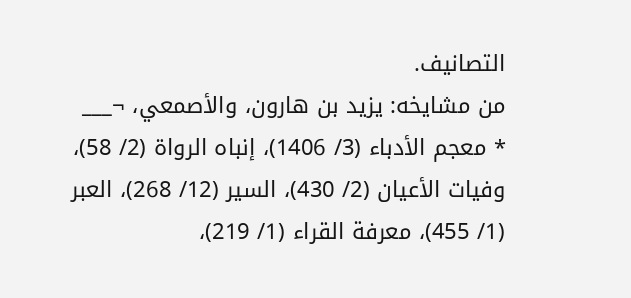التصانيف.
من مشايخه: يزيد بن هارون، والأصمعي، ¬___ * معجم الأدباء (3/ 1406)، إنباه الرواة (2/ 58)، وفيات الأعيان (2/ 430)، السير (12/ 268)، العبر (1/ 455)، معرفة القراء (1/ 219)،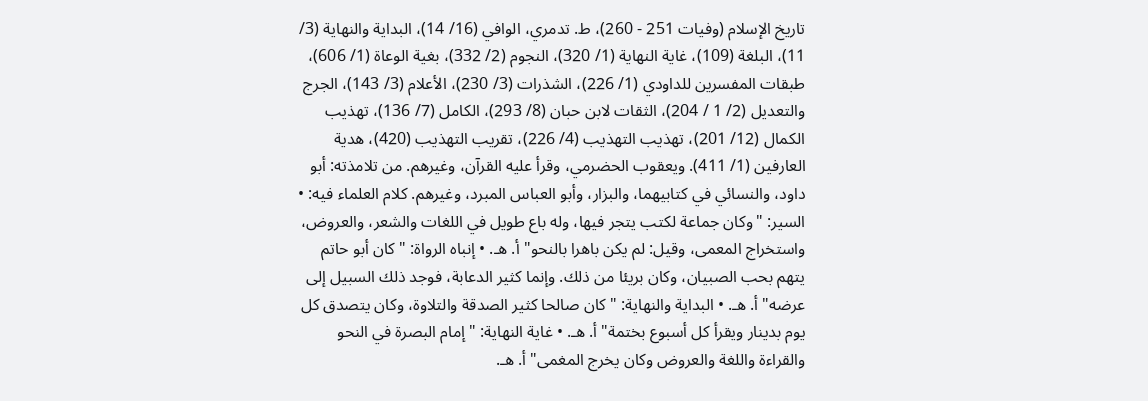تاريخ الإسلام (وفيات 251 - 260)، ط. تدمري، الوافي (16/ 14)، البداية والنهاية (3/ 11)، البلغة (109)، غاية النهاية (1/ 320)، النجوم (2/ 332)، بغية الوعاة (1/ 606)، طبقات المفسرين للداودي (1/ 226)، الشذرات (3/ 230)، الأعلام (3/ 143)، الجرج والتعديل (2/ 1 / 204)، الثقات لابن حبان (8/ 293)، الكامل (7/ 136)، تهذيب الكمال (12/ 201)، تهذيب التهذيب (4/ 226)، تقريب التهذيب (420)، هدية العارفين (1/ 411). ويعقوب الحضرمي، وقرأ عليه القرآن، وغيرهم. من تلامذته: أبو داود، والنسائي في كتابيهما، والبزار، وأبو العباس المبرد، وغيرهم. كلام العلماء فيه: • السير: "وكان جماعة لكتب يتجر فيها، وله باع طويل في اللغات والشعر، والعروض، واستخراج المعمى، وقيل: لم يكن باهرا بالنحو" أ. هـ. • إنباه الرواة: "كان أبو حاتم يتهم بحب الصبيان، وكان بريئا من ذلك. وإنما كثير الدعابة، فوجد ذلك السبيل إلى عرضه" أ. هـ. • البداية والنهاية: "كان صالحا كثير الصدقة والتلاوة، وكان يتصدق كل يوم بدينار ويقرأ كل أسبوع بختمة" أ. هـ. • غاية النهاية: "إمام البصرة في النحو والقراءة واللغة والعروض وكان يخرج المغمى" أ. هـ.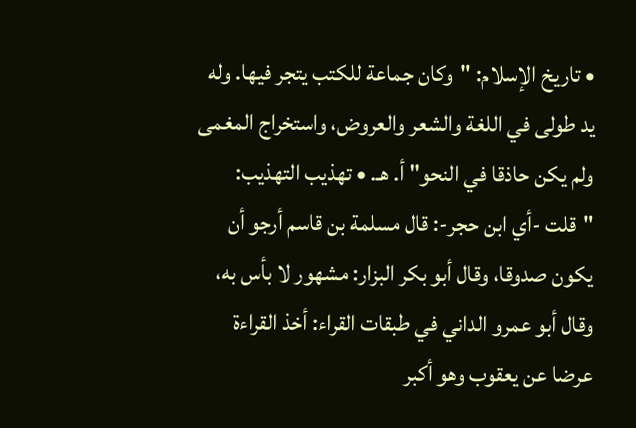• تاريخ الإسلام: "وكان جماعة للكتب يتجر فيها. وله يد طولى في اللغة والشعر والعروض، واستخراج المغمى ولم يكن حاذقا في النحو" أ. هـ. • تهذيب التهذيب: "قلت -أي ابن حجر-: قال مسلمة بن قاسم أرجو أن يكون صدوقا، وقال أبو بكر البزار: مشهور لا بأس به، وقال أبو عمرو الداني في طبقات القراء: أخذ القراءة عرضا عن يعقوب وهو أكبر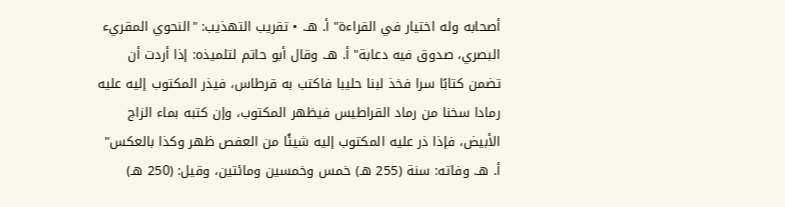أصحابه وله اختيار في القراءة" أ. هـ. • تقريب التهذيب: "النحوي المقريء البصري، صدوق فيه دعابة" أ. هـ. وقال أبو حاتم لتلميذه: إذا أردت أن تضمن كتابًا سرا فخذ لبنا حليبا فاكتب به قرطاس، فيذر المكتوب إليه عليه رمادا سخنا من رماد القراطيس فيظهر المكتوب، وإن كتبه بماء الزاج الأبيض، فإذا ذر عليه المكتوب إليه شيئًا من العفص ظهر وكذا بالعكس" أ. هـ. وفاته: سنة (255 هـ) خمس وخمسين ومائتين، وقيل: (250 هـ)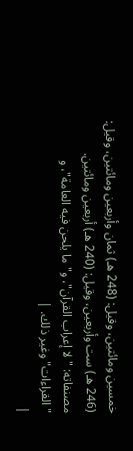خمسين ومائتين، وقيل: (248 هـ) ثمان وأربعين ومائتين، وقيل: (246 هـ) ست وأربعين، وقيل: (240 هـ) أربعين ومائتين. مصنفاته: "لا إعراب القرآن"، و"ما يلحن فيه العامة"، و "القراءات" وغير ذلك. |
|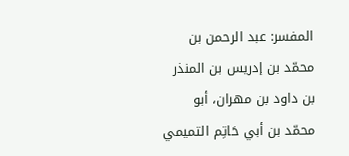المفسر: عبد الرحمن بن محمّد بن إدريس بن المنذر بن داود بن مهران، أبو محمّد بن أبي حَاتِم التميمي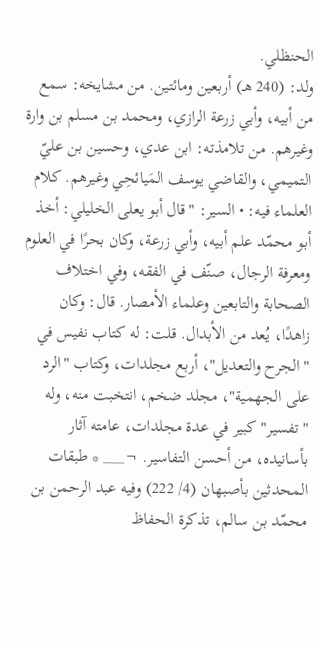الحنظلي.
ولد: (240 هـ) أربعين ومائتين. من مشايخه: سمع من أبيه، وأبي زرعة الرازي، ومحمد بن مسلم بن وارة وغيرهم. من تلامذته: ابن عدي، وحسين بن عليّ التميمي، والقاضي يوسف المَيائحِي وغيرهم. كلام العلماء فيه: • السير: "قال أبو يعلى الخليلي: أخذ أبو محمّد علم أبيه، وأبي زرعة، وكان بحرًا في العلوم ومعرفة الرجال، صنّف في الفقه، وفي اختلاف الصحابة والتابعين وعلماء الأمصار. قال: وكان زاهدًا، يُعد من الأبدال. قلت: له كتاب نفيس في "الجرح والتعديل"، أربع مجلدات، وكتاب "الرد على الجهمية"، مجلد ضخم، انتخبت منه، وله "تفسير" كبير في عدة مجلدات، عامته آثار بأسانيده، من أحسن التفاسير. ¬___ * طبقات المحدثين بأصبهان (4/ 222) وفيه عبد الرحمن بن محمّد بن سالم، تذكرة الحفاظ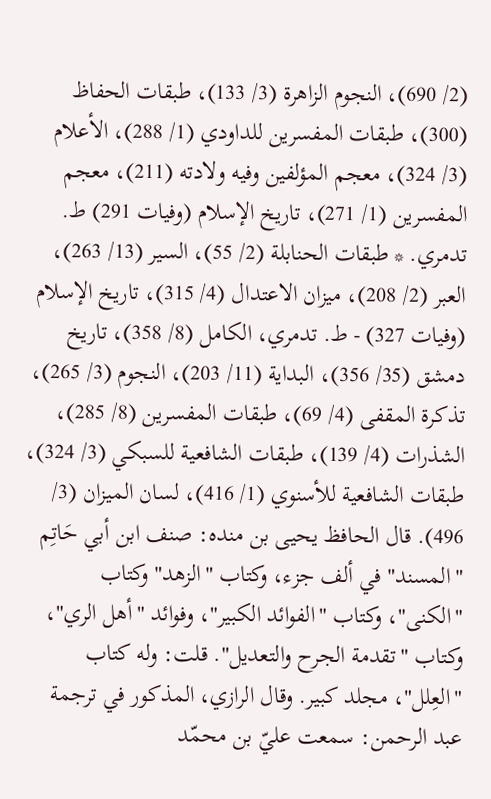(2/ 690)، النجوم الزاهرة (3/ 133)، طبقات الحفاظ (300)، طبقات المفسرين للداودي (1/ 288)، الأعلام (3/ 324)، معجم المؤلفين وفيه ولادته (211)، معجم المفسرين (1/ 271)، تاريخ الإسلام (وفيات 291) ط. تدمري. * طبقات الحنابلة (2/ 55)، السير (13/ 263)، العبر (2/ 208)، ميزان الاعتدال (4/ 315)، تاريخ الإسلام (وفيات 327) - ط. تدمري، الكامل (8/ 358)، تاريخ دمشق (35/ 356)، البداية (11/ 203)، النجوم (3/ 265)، تذكرة المقفى (4/ 69)، طبقات المفسرين (8/ 285)، الشذرات (4/ 139)، طبقات الشافعية للسبكي (3/ 324)، طبقات الشافعية للأسنوي (1/ 416)، لسان الميزان (3/ 496). قال الحافظ يحيى بن منده: صنف ابن أبي حَاتِم "المسند" في ألف جزء، وكتاب "الزهد" وكتاب "الكنى"، وكتاب "الفوائد الكبير"، وفوائد "أهل الري"، وكتاب "تقدمة الجرح والتعديل". قلت: وله كتاب "العِلل"، مجلد كبير. وقال الرازي، المذكور في ترجمة عبد الرحمن: سمعت عليّ بن محمّد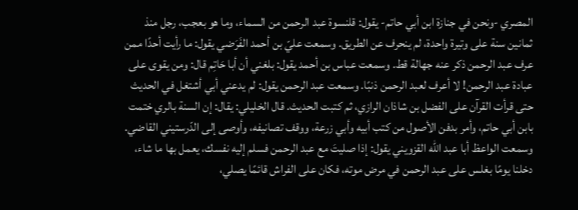المصري -ونحن في جنازة ابن أبي حاتم- يقول: قلنسوة عبد الرحمن من السماء، وما هو بعجب، رجل منذ ثمانين سنة على وتيرة واحدة، لم ينحرف عن الطريق. وسمعت عليّ بن أحمد الفَرَضي يقول: ما رأيت أحدًا ممن عرف عبد الرحمن ذكر عنه جهالة قط. وسمعت عباس بن أحمد يقول: بلغني أن أبا حَاتِم قال: ومن يقوى على عبادة عبد الرحمن! لا أعرف لعبد الرحمن ذنبًا. وسمعت عبد الرحمن يقول: لم يدعني أبي أشتغل في الحديث حتى قرأت القرآن على الفضل بن شاذان الرازي، ثم كتبت الحديث. قال الخليلي: يقال: إن السنة بالري ختمت بابن أبي حاتم، وأمر بدفن الأصول من كتب أبيه وأبي زرعة، ووقف تصانيفه، وأوصى إلى الدّرستيني القاضي. وسمعت الواعظ أبا عبد الله القزويني يقول: إذا صليتَ مع عبد الرحمن فسلم إليه نفسك، يعمل بها ما شاء، دخلنا يومًا بغلس على عبد الرحمن في مرض موته، فكان على الفراش قائمًا يصلي،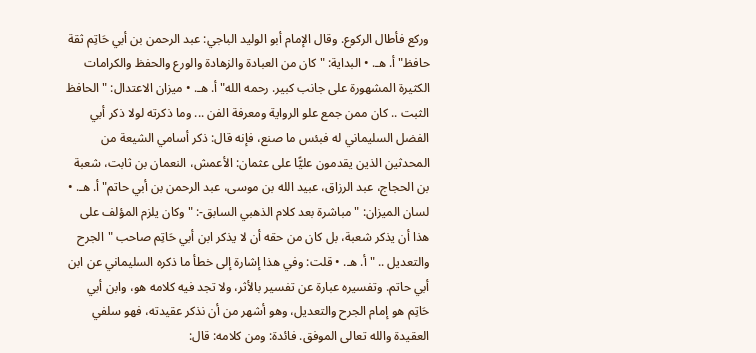وركع فأطال الركوع. وقال الإمام أبو الوليد الباجي: عبد الرحمن بن أبي حَاتِم ثقة حافظ" أ. هـ. • البداية: "كان من العبادة والزهادة والورع والحفظ والكرامات الكثيرة المشهورة على جانب كبير. رحمه الله" أ. هـ. • ميزان الاعتدال: "الحافظ الثبت .. كان ممن جمع علو الرواية ومعرفة الفن ... وما ذكرته لولا ذكر أبي الفضل السليماني له فبئس ما صنع، فإنه قال: ذكر أسامي الشيعة من المحدثين الذين يقدمون عليًّا على عثمان: الأعمش، النعمان بن ثابت، شعبة بن الحجاج، عبد الرزاق، عبيد الله بن موسى، عبد الرحمن بن أبي حاتم" أ. هـ. • لسان الميزان: "مباشرة بعد كلام الذهبي السابق-: "وكان يلزم المؤلف على هذا أن يذكر شعبة، بل كان من حقه أن لا يذكر ابن أبي حَاتِم صاحب "الجرح والتعديل .. " أ. هـ. • قلت: وفي هذا إشارة إلى خطأ ما ذكره السليماني عن ابن أبي حاتم. وتفسيره عبارة عن تفسير بالأثر، ولا تجد فيه كلامه هو، وابن أبي حَاتِم هو إمام الجرح والتعديل، وهو أشهر من أن نذكر عقيدته، فهو سلفي العقيدة والله تعالى الموفق. فائدة: ومن كلامه: قال: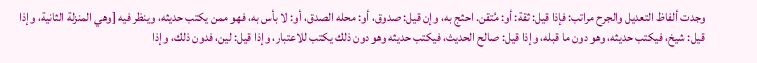وجدت ألفاظ التعديل والجرح مراتب: فإذا قيل: ثقة: أو: مُتقن. احثج به، وإن قيل: صدوق، أو: محله الصدق، أو: لا بأس به، فهو ممن يكتب حديثه، وينظر فيه [وهي المنزلة الثانية، وإذا قيل: شيخ، فيكتب حديثه، وهو دون ما قبله، وإذا قيل: صالح الحديث، فيكتب حديثه وهو دون ذلك يكتب للاعتبار، وإذا قيل: لين، فدون ذلك، وإذا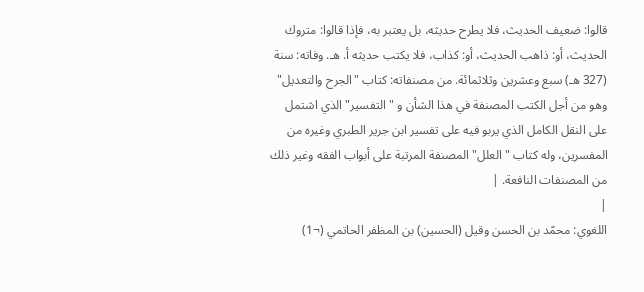قالوا: ضعيف الحديث، فلا يطرح حديثه، بل يعتبر به، فإذا قالوا: متروك الحديث، أو: ذاهب الحديث، أو: كذاب، فلا يكتب حديثه أ. هـ. وفاته: سنة (327 هـ) سبع وعشرين وثلاثمائة. من مصنفاته: كتاب "الجرح والتعديل" وهو من أجل الكتب المصنفة في هذا الشأن و "التفسير" الذي اشتمل على النقل الكامل الذي يربو فيه على تفسير ابن جرير الطبري وغيره من المفسرين، وله كتاب "العلل" المصنفة المرتبة على أبواب الفقه وغير ذلك من المصنفات النافعة. |
|
اللغوي: محمّد بن الحسن وقيل (الحسين) بن المظفر الحاتمي (¬1)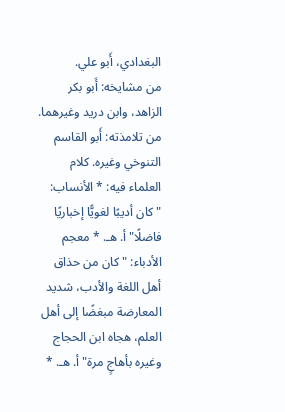البغدادي، أَبو علي.
من مشايخه: أَبو بكر الزاهد، وابن دريد وغيرهما. من تلامذته: أَبو القاسم التنوخي وغيره. كلام العلماء فيه: * الأنساب: "كان أديبًا لغويًّا إخباريًا فاضلًا" أ. هـ. * معجم الأدباء: "كان من حذاق أهل اللغة والأدب، شديد المعارضة مبغضًا إلى أهل العلم، هجاه ابن الحجاج وغيره بأهاجٍ مرة" أ. هـ. *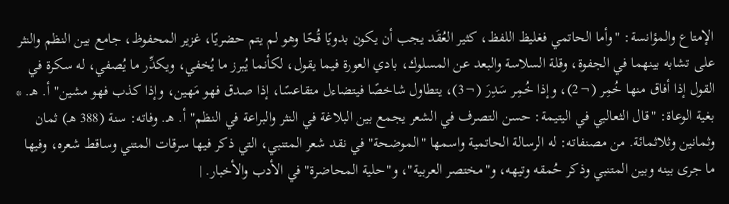الإمتاع والمؤانسة: "وأما الحاتمي فغليظ اللفظ، كثير العُقَد يجب أن يكون بدويًا قُحًا وهو لم يتم حضريًا، غزير المحفوظ، جامع بين النظم والنثر على تشابه بينهما في الجفوة، وقلة السلاسة والبعد عن المسلوك، بادي العورة فيما يقول، لكأنما يُبرز ما يُخفي، ويكدِّر ما يُصفي، له سكرة في القول إذا أفاق منها خُمِر (¬2)، وإذا خُمِر سَدِرَ (¬3)، يتطاول شاخصًا فيتضاءل متقاعسًا، إذا صدق فهو مَهين، وإذا كذب فهو مشين" أ. هـ. * بغية الوعاة: "قال الثعالبي في اليتيمة: حسن التصرف في الشعر يجمع بين البلاغة في النثر والبراعة في النظم" أ. هـ. وفاته: سنة (388 هـ) ثمان وثمانين وثلاثمائة. من مصنفاته: له الرسالة الحاتمية واسمها "الموضحة" في نقد شعر المتنبي، التي ذكر فيها سرقات المتني وساقط شعره، وفيها ما جرى بينه وبين المتنبي وذكر حُمقه وتيهه، و"مختصر العربية"، و"حلية المحاضرة" في الأدب والأخبار. |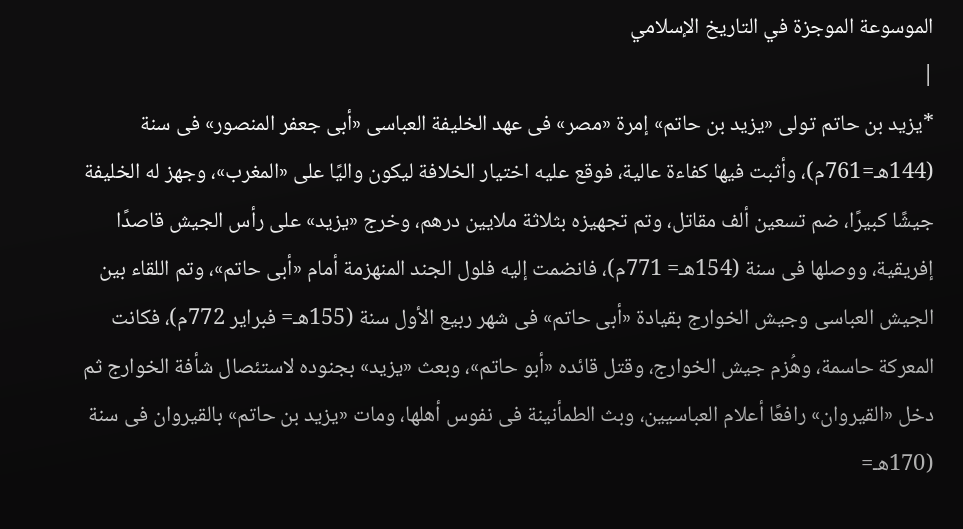الموسوعة الموجزة في التاريخ الإسلامي
|
*يزيد بن حاتم تولى «يزيد بن حاتم» إمرة «مصر» فى عهد الخليفة العباسى «أبى جعفر المنصور» فى سنة (144هـ=761م)، وأثبت فيها كفاءة عالية، فوقع عليه اختيار الخلافة ليكون واليًا على «المغرب»، وجهز له الخليفة جيشًا كبيرًا، ضم تسعين ألف مقاتل، وتم تجهيزه بثلاثة ملايين درهم، وخرج «يزيد» على رأس الجيش قاصدًا إفريقية، ووصلها فى سنة (154هـ= 771م)، فانضمت إليه فلول الجند المنهزمة أمام «أبى حاتم»، وتم اللقاء بين الجيش العباسى وجيش الخوارج بقيادة «أبى حاتم» فى شهر ربيع الأول سنة (155هـ= فبراير 772م)، فكانت المعركة حاسمة، وهُزم جيش الخوارج، وقتل قائده «أبو حاتم»، وبعث «يزيد» بجنوده لاستئصال شأفة الخوارج ثم دخل «القيروان» رافعًا أعلام العباسيين، وبث الطمأنينة فى نفوس أهلها، ومات «يزيد بن حاتم» بالقيروان فى سنة (170هـ=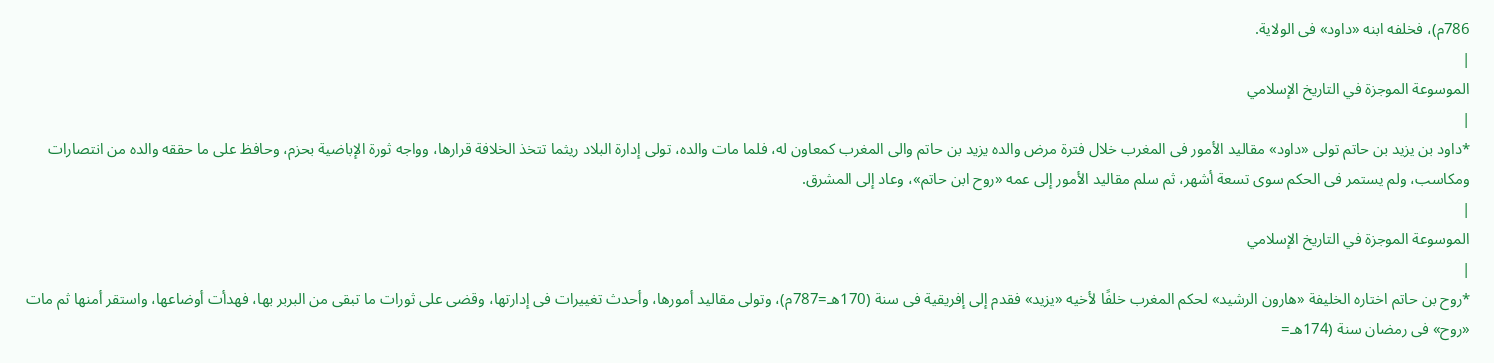786م)، فخلفه ابنه «داود» فى الولاية.
|
الموسوعة الموجزة في التاريخ الإسلامي
|
*داود بن يزيد بن حاتم تولى «داود» مقاليد الأمور فى المغرب خلال فترة مرض والده يزيد بن حاتم والى المغرب كمعاون له، فلما مات والده، تولى إدارة البلاد ريثما تتخذ الخلافة قرارها، وواجه ثورة الإباضية بحزم، وحافظ على ما حققه والده من انتصارات ومكاسب، ولم يستمر فى الحكم سوى تسعة أشهر، ثم سلم مقاليد الأمور إلى عمه «روح ابن حاتم»، وعاد إلى المشرق.
|
الموسوعة الموجزة في التاريخ الإسلامي
|
*روح بن حاتم اختاره الخليفة «هارون الرشيد» لحكم المغرب خلفًا لأخيه «يزيد» فقدم إلى إفريقية فى سنة (170هـ=787م)، وتولى مقاليد أمورها، وأحدث تغييرات فى إدارتها، وقضى على ثورات ما تبقى من البربر بها، فهدأت أوضاعها، واستقر أمنها ثم مات «روح» فى رمضان سنة (174هـ=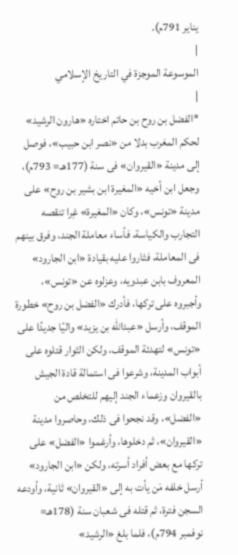يناير 791م).
|
الموسوعة الموجزة في التاريخ الإسلامي
|
*الفضل بن روح بن حاتم اختاره «هارون الرشيد» لحكم المغرب بدلا من «نصر ابن حبيب»، فوصل إلى مدينة «القيروان» فى سنة (177هـ= 793م)، وجعل ابن أخيه «المغيرة ابن بشير بن روح» على مدينة «تونس»، وكان «المغيرة» غِرا تنقصه التجارب والكياسة، فأساء معاملة الجند، وفرق بينهم فى المعاملة، فثاروا عليه بقيادة «ابن الجارود» المعروف بابن عبدويه، وعزلوه عن «تونس»، وأجبروه على تركها، فأدرك «الفضل بن روح» خطورة الموقف، وأرسل «عبدالله بن يزيد» واليًا جديدًا على «تونس» لتهدئة الموقف، ولكن الثوار قتلوه على أبواب المدينة، وشرعوا فى استمالة قادة الجيش بالقيروان وزعماء الجند إليهم للتخلص من «الفضل»، وقد نجحوا فى ذلك، وحاصروا مدينة «القيروان»، ثم دخلوها، وأرغموا «الفضل» على تركها مع بعض أفراد أسرته، ولكن «ابن الجارود» أرسل خلفه مَن يأت به إلى «القيروان» ثانية، وأودعه السجن فترة، ثم قتله فى شعبان سنة (178هـ= نوفمبر 794م)، فلما بلغ «الرشيد»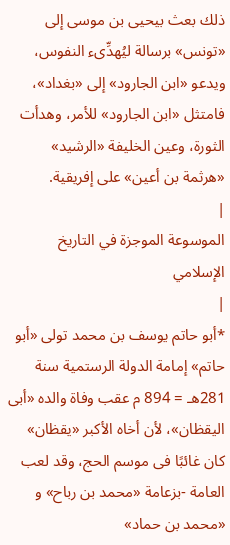ذلك بعث بيحيى بن موسى إلى «تونس» برسالة ليُهدِّىء النفوس، ويدعو «ابن الجارود» إلى «بغداد»، فامتثل «ابن الجارود» للأمر، وهدأت الثورة، وعين الخليفة «الرشيد» «هرثمة بن أعين» على إفريقية.
|
الموسوعة الموجزة في التاريخ الإسلامي
|
*أبو حاتم يوسف بن محمد تولى «أبو حاتم» إمامة الدولة الرستمية سنة 281هـ = 894 م عقب وفاة والده «أبى اليقظان»، لأن أخاه الأكبر «يقظان» كان غائبًا فى موسم الحج، وقد لعب العامة -بزعامة «محمد بن رباح» و «محمد بن حماد»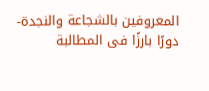المعروفين بالشجاعة والنجدة- دورًا بارزًا فى المطالبة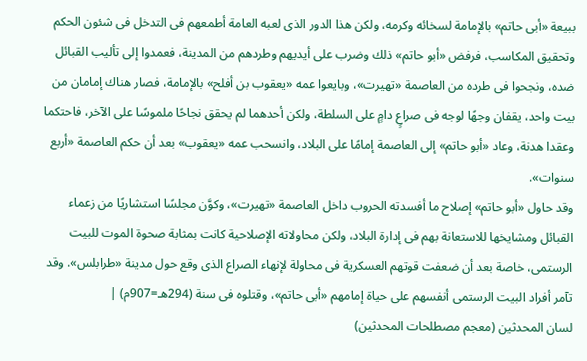ببيعة «أبى حاتم» بالإمامة لسخائه وكرمه، ولكن هذا الدور الذى لعبه العامة أطمعهم فى التدخل فى شئون الحكم وتحقيق المكاسب، فرفض «أبو حاتم» ذلك وضرب على أيديهم وطردهم من المدينة، فعمدوا إلى تأليب القبائل ضده، ونجحوا فى طرده من العاصمة «تهيرت»، وبايعوا عمه «يعقوب بن أفلح» بالإمامة، فصار هناك إمامان من بيت واحد، يقفان وجهًا لوجه فى صراعٍ دامٍ على السلطة، ولكن أحدهما لم يحقق نجاحًا ملموسًا على الآخر، فاحتكما وعقدا هدنة، وعاد «أبو حاتم» إلى العاصمة إمامًا على البلاد، وانسحب عمه «يعقوب» بعد أن حكم العاصمة «أربع سنوات».
وقد حاول «أبو حاتم» إصلاح ما أفسدته الحروب داخل العاصمة «تهيرت»، وكوَّن مجلسًا استشاريًا من زعماء القبائل ومشايخها للاستعانة بهم فى إدارة البلاد، ولكن محاولاته الإصلاحية كانت بمثابة صحوة الموت للبيت الرستمى، خاصة بعد أن ضعفت قوتهم العسكرية فى محاولة لإنهاء الصراع الذى وقع حول مدينة «طرابلس». وقد تآمر أفراد البيت الرستمى أنفسهم على حياة إمامهم «أبى حاتم»، وقتلوه فى سنة (294هـ=907م) |
لسان المحدثين (معجم مصطلحات المحدثين)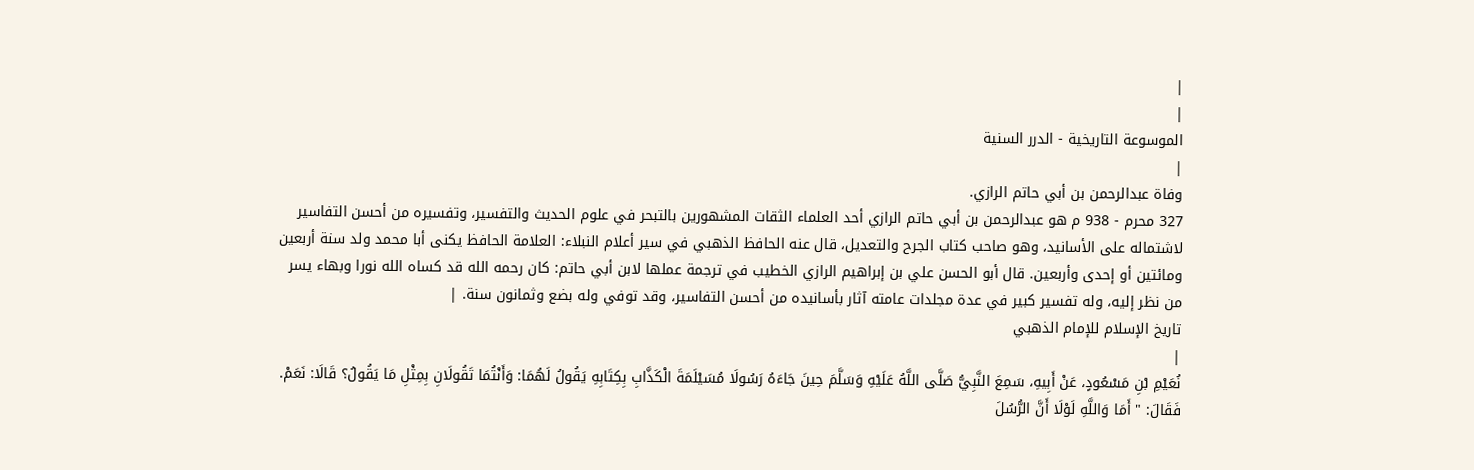|
|
الموسوعة التاريخية - الدرر السنية
|
وفاة عبدالرحمن بن أبي حاتم الرازي.
327 محرم - 938 م هو عبدالرحمن بن أبي حاتم الرازي أحد العلماء الثقات المشهورين بالتبحر في علوم الحديث والتفسير، وتفسيره من أحسن التفاسير لاشتماله على الأسانيد، وهو صاحب كتاب الجرح والتعديل، قال عنه الحافظ الذهبي في سير أعلام النبلاء: العلامة الحافظ يكنى أبا محمد ولد سنة أربعين ومائتين أو إحدى وأربعين. قال أبو الحسن علي بن إبراهيم الرازي الخطيب في ترجمة عملها لابن أبي حاتم: كان رحمه الله قد كساه الله نورا وبهاء يسر من نظر إليه، وله تفسير كبير في عدة مجلدات عامته آثار بأسانيده من أحسن التفاسير، وقد توفي وله بضع وثمانون سنة. |
تاريخ الإسلام للإمام الذهبي
|
نُعَيْمِ بْنِ مَسْعُودٍ، عَنْ أَبِيهِ، سَمِعَ النَّبِيُّ صَلَّى اللَّهُ عَلَيْهِ وَسَلَّمَ حِينَ جَاءَهُ رَسُولَا مُسَيْلَمَةَ الْكَذَّابِ بِكِتَابِهِ يَقُولُ لَهُمَا: وَأَنْتُمَا تَقُولَانِ بِمِثْلِ مَا يَقُولُ؟ قَالَا: نَعَمْ. فَقَالَ: " أَمَا وَاللَّهِ لَوْلَا أَنَّ الرُّسُلَ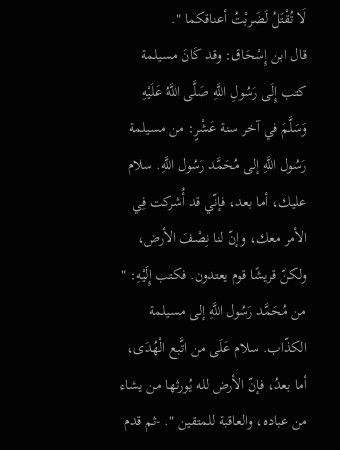لَا تُقْتَلُ لَضَربْتُ أعناقكما ".
قال ابن إِسْحَاق: وقد كَانَ مسيلمة كتب إِلَى رَسُولِ اللَّهِ صَلَّى اللَّهُ عَلَيْهِ وَسَلَّمَ في آخر سنة عَشْرٍ: من مسيلمة رَسُول اللَّهِ إلى مُحَمَّد رَسُول اللَّهِ. سلام عليك، أما بعد، فإنّي قد أُشركت فِي الأمر معك، وإنّ لنا نِصْفَ الأرض، ولكنّ قريشًا قوم يعتدون. فكتب إِلَيْهِ: " من مُحَمَّد رَسُول اللَّهِ إلى مسيلمة الكذّاب. سلام عَلَى من اتَّبع الْهُدَى، أما بعدُ، فإنّ الأرض لله يُورثها من يشاء من عباده، والعاقبة للمتقين ". -ثم قدم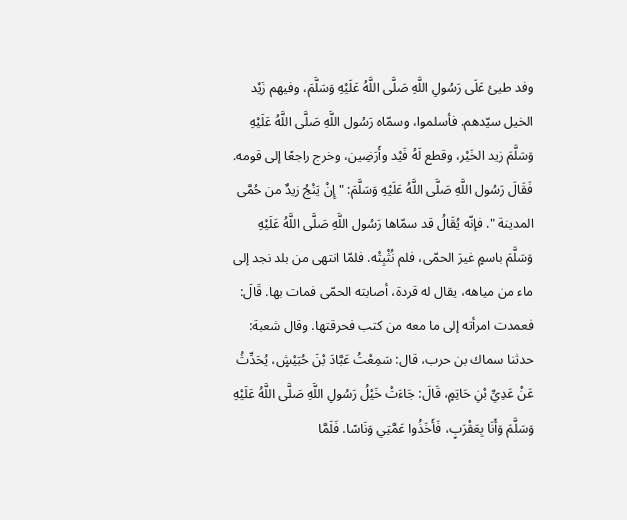وفد طيئ عَلَى رَسُولِ اللَّهِ صَلَّى اللَّهُ عَلَيْهِ وَسَلَّمَ، وفيهم زَيْد الخيل سيّدهم. فأسلموا، وسمّاه رَسُول اللَّهِ صَلَّى اللَّهُ عَلَيْهِ وَسَلَّمَ زيد الخَيْر، وقطع لَهُ فَيْد وأَرَضِين، وخرج راجعًا إلى قومه. فَقَالَ رَسُول اللَّهِ صَلَّى اللَّهُ عَلَيْهِ وَسَلَّمَ: " إِنْ يَنْجُ زيدٌ من حُمَّى المدينة ". فإنّه يُقَالُ قد سمّاها رَسُول اللَّهِ صَلَّى اللَّهُ عَلَيْهِ وَسَلَّمَ باسمٍ غيرَ الحمّى، فلم نُثْبِتْه. فلمّا انتهى من بلد نجد إلى ماء من مياهه، يقال له قردة، أصابته الحمّى فمات بها. قَالَ: فعمدت امرأته إلى ما معه من كتب فحرقتها. وقال شعبة: حدثنا سماك بن حرب، قال: سَمِعْتُ عَبَّادَ بْنَ حُبَيْشٍ، يُحَدِّثُ عَنْ عَدِيِّ بْنِ حَاتِمٍ، قَالَ: جَاءَتْ خَيْلُ رَسُولِ اللَّهِ صَلَّى اللَّهُ عَلَيْهِ وَسَلَّمَ وَأَنَا بِعَقْرَبٍ، فَأَخَذُوا عَمَّتِي وَنَاسًا. فَلَمَّا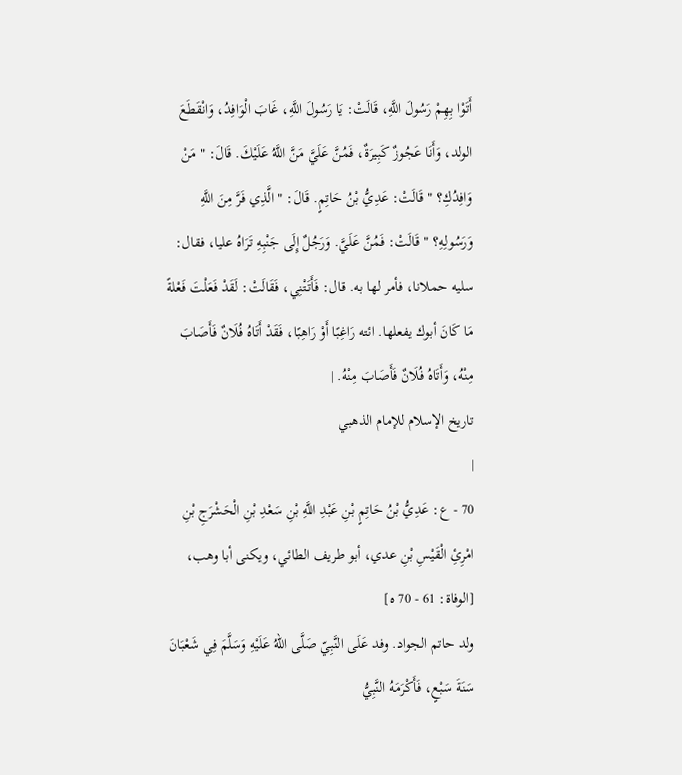أَتَوْا بِهِمْ رَسُولَ اللَّهِ، قَالَتْ: يَا رَسُولَ اللَّهِ، غَابَ الْوَافِدُ، وَانْقَطَعَ الولد، وَأَنَا عَجُوزٌ كَبِيرَةٌ، فَمُنَّ عَلَيَّ مَنَّ اللَّهُ عَلَيْكَ. قَالَ: " مَنْ وَافِدُكِ؟ " قَالَتْ: عَدِيُّ بْنُ حَاتِمٍ. قَالَ: " الَّذِي فَرَّ مِنَ اللَّهِ وَرَسُولِهِ؟ " قَالَتْ: فَمُنَّ عَلَيَّ. وَرَجُلٌ إِلَى جَنْبِهِ تَرَاهُ عليا، فقال: سليه حملانا، فأمر لها به. قال: فَأَتَتْنِي، فَقَالَتْ: لَقَدْ فَعَلْتَ فَعْلةً مَا كَانَ أبوك يفعلها. ائته رَاغِبًا أَوْ رَاهِبًا، فَقَدْ أَتَاهُ فُلَانٌ فَأَصَابَ مِنْهُ، وَأَتَاهُ فُلَانٌ فَأَصَابَ مِنْهُ. |
تاريخ الإسلام للإمام الذهبي
|
70 - ع: عَدِيُّ بْنُ حَاتِمٍ بْنِ عَبْدِ اللَّهِ بْنِ سَعْدِ بْنِ الْحَشْرَجِ بْنِ امْرِئِ الْقَيْسِ بْنِ عدي، أبو طريف الطائي، ويكنى أبا وهب، [الوفاة: 61 - 70 ه]
ولد حاتم الجواد. وفد عَلَى النَّبِيّ صَلَّى اللهُ عَلَيْهِ وَسَلَّمَ فِي شَعْبَانَ سَنَةَ سَبْعٍ، فَأَكْرَمَهُ النَّبِيُّ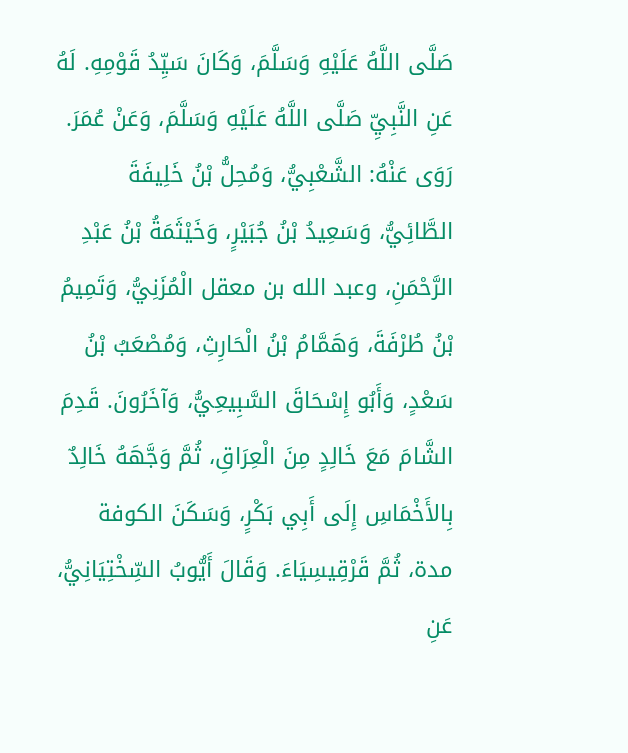صَلَّى اللَّهُ عَلَيْهِ وَسَلَّمَ، وَكَانَ سَيِّدُ قَوْمِهِ. لَهُ عَنِ النَّبِيِّ صَلَّى اللَّهُ عَلَيْهِ وَسَلَّمَ، وَعَنْ عُمَرَ. رَوَى عَنْهُ: الشَّعْبِيُّ، وَمُحِلُّ بْنُ خَلِيفَةَ الطَّائِيُّ، وَسَعِيدُ بْنُ جُبَيْرٍ، وَخَيْثَمَةُ بْنُ عَبْدِ الرَّحْمَنِ، وعبد الله بن معقل الْمُزَنِيُّ، وَتَمِيمُ بْنُ طُرْفَةَ، وَهَمَّامُ بْنُ الْحَارِثِ، وَمُصْعَبُ بْنُ سَعْدٍ، وَأَبُو إِسْحَاقَ السَّبِيعِيُّ، وَآخَرُونَ. قَدِمَ الشَّامَ مَعَ خَالِدٍ مِنَ الْعِرَاقِ، ثُمَّ وَجَّهَهُ خَالِدٌ بِالأَخْمَاسِ إِلَى أَبِي بَكْرٍ، وَسَكَنَ الكوفة مدة، ثُمَّ قَرْقِيسِيَاءَ. وَقَالَ أَيُّوبُ السِّخْتِيَانِيُّ، عَنِ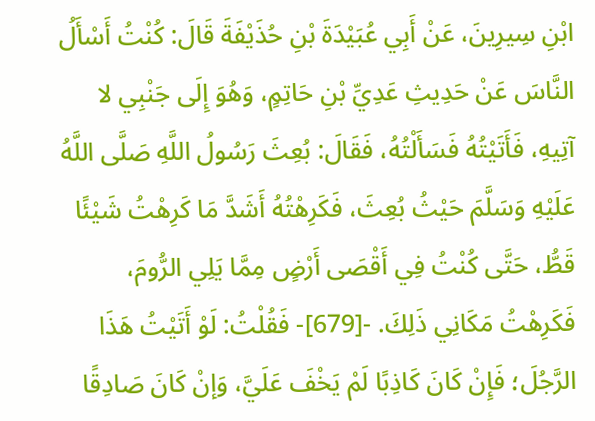ابْنِ سِيرِينَ، عَنْ أَبِي عُبَيْدَةَ بْنِ حُذَيْفَةَ قَالَ: كُنْتُ أَسْأَلُ النَّاسَ عَنْ حَدِيثِ عَدِيِّ بْنِ حَاتِمٍ، وَهُوَ إِلَى جَنْبِي لا آتِيهِ، فَأَتَيْتُهُ فَسَأَلْتُهُ، فَقَالَ: بُعِثَ رَسُولُ اللَّهِ صَلَّى اللَّهُ عَلَيْهِ وَسَلَّمَ حَيْثُ بُعِثَ، فَكَرِهْتُهُ أَشَدَّ مَا كَرِهْتُ شَيْئًا قَطُّ، حَتَّى كُنْتُ فِي أَقْصَى أَرْضٍ مِمَّا يَلِي الرُّومَ، فَكَرِهْتُ مَكَانِي ذَلِكَ. -[679]- فَقُلْتُ: لَوْ أَتَيْتُ هَذَا الرَّجُلَ؛ فَإِنْ كَانَ كَاذِبًا لَمْ يَخْفَ عَلَيَّ، وَإنْ كَانَ صَادِقًا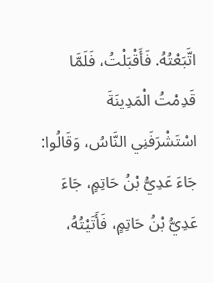اتَّبَعْتُهُ. فَأَقْبَلْتُ، فَلَمَّا قَدِمْتُ الْمَدِينَةَ اسْتَشْرَفَنِي النَّاسُ، وَقَالُوا: جَاءَ عَدِيُّ بْنُ حَاتِمٍ، جَاءَ عَدِيُّ بْنُ حَاتِمٍ، فَأَتَيْتُهُ،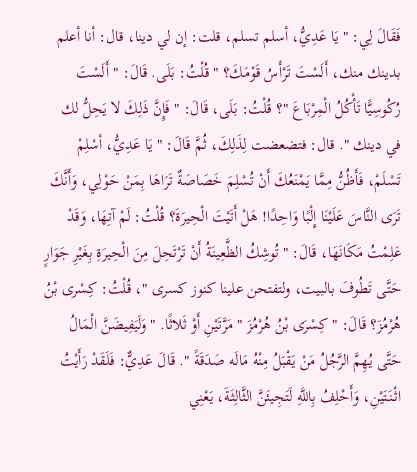فَقَالَ لِي: " يَا عَدِيُّ، أسلم تسلم، قلت: إن لي دينا، قال: أنا أعلم بدينك منك، أَلَسْتَ تَرْأَسُ قَوْمَكَ؟ " قُلْتُ: بَلَى. قَالَ: " أَلَسْتَ رُكُوسِيًّا تَأْكُلُ الْمِرْبَاعَ "؟ قُلْتُ: بَلَى، قَالَ: " فَإِنَّ ذَلِكَ لا يَحِلُّ لك في دينك ". قال: فتضعضت لِذَلِكَ، ثُمَّ قَالَ: " يَا عَدِيُّ، أسْلِمْ تَسْلَمْ، فَأَظُنُّ مِمَّا يَمْنَعُكَ أَنْ تُسْلِمَ خَصَاصَةٌ تَرَاهَا بِمَنْ حَوْلِي، وَأَنَّكَ تَرَى النَّاسَ عَلَيْنَا إِلْبًا وَاحِدًا! هَلْ أَتَيْتَ الْحِيرَةَ؟ قُلْتُ: لَمْ آتِهَا، وَقَدْ عَلِمْتُ مَكَانَهَا، قَالَ: " تُوشِكُ الظَّعِينَةُ أَنْ تَرْتَحِلَ مِنَ الْحِيرَةِ بِغَيْرِ جَوَارٍ حَتَّى تَطُوفَ بالبيت، ولتفتحن علينا كنوز كسرى "، قُلْتُ: كِسْرى بْنُ هُرْمُزَ؟ قَالَ: " كِسْرَى بْنُ هُرْمُزَ " مَرَّتَيْنِ أَوْ ثَلاثًا. " وَلَيَفِيضَنَّ الْمَالُ حَتَّى يُهِمَّ الرَّجُلُ مَنْ يَقْبَلُ مِنْهُ مَالَه صَدَقَةً ". قَالَ عَدِيٌّ: فَلَقَدْ رَأَيْتُ اثْنَتَيْنِ، وَأَحْلِفُ بِاللَّهِ لَتَجِيئَنَّ الثَّالِثَةَ، يَعْنِي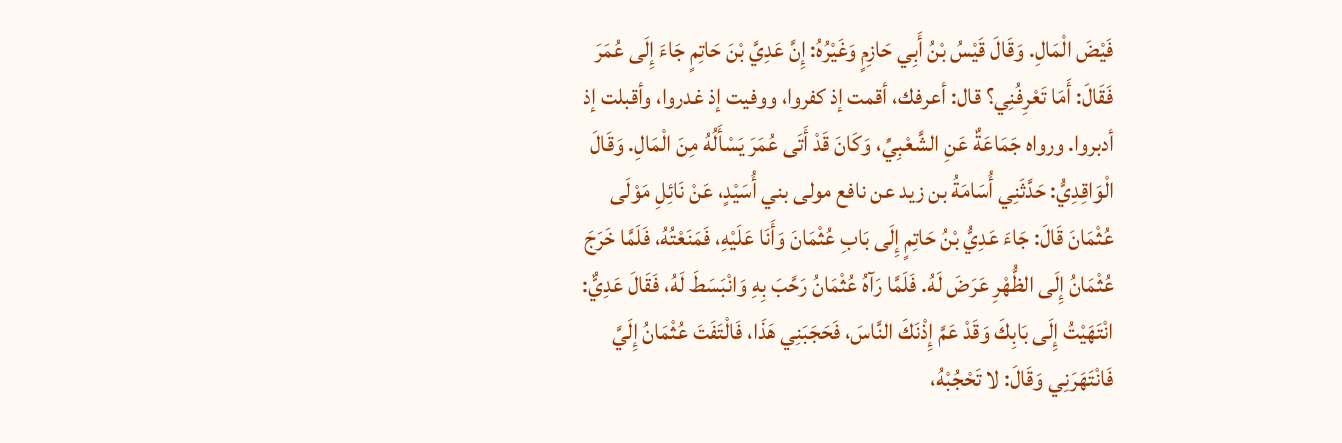فَيْضَ الْمَالِ. وَقَالَ قَيْسُ بْنُ أَبِي حَازِمٍ وَغَيْرُهُ: إِنَّ عَدِيَّ بْنَ حَاتِمٍ جَاءَ إِلَى عُمَرَ فَقَالَ: أَمَا تَعْرِفُنِي؟ قال: أعرفك، أقمت إذ كفروا، ووفيت إذ غدروا، وأقبلت إذ أدبروا. ورواه جَمَاعَةٌ عَنِ الشَّعْبِيِّ، وَكَانَ قَدْ أَتَى عُمَرَ يَسْأَلُهُ مِنَ الْمَالِ. وَقَالَ الْوَاقِدِيُّ: حَدَّثَنِي أُسَامَةُ بن زيد عن نافع مولى بني أُسَيْدٍ، عَنْ نَائِلِ مَوْلَى عُثْمَانَ قَالَ: جَاءَ عَدِيُّ بْنُ حَاتِمٍ إِلَى بَابِ عُثْمَانَ وَأَنَا عَلَيْهِ، فَمَنَعْتُهُ، فَلَمَّا خَرَجَ عُثْمَانُ إِلَى الظُّهْرِ عَرَضَ لَهُ. فَلَمَّا رَآهُ عُثْمَانُ رَحَّبَ بِهِ وَانْبَسَطَ لَهُ، فَقَالَ عَدِيٌّ: انْتَهَيْتُ إِلَى بَابِكَ وَقَدْ عَمَّ إِذْنَكَ النَّاسَ، فَحَجَبَنِي هَذَا، فَالْتَفَتَ عُثْمَانُ إِلَيَّ فَانْتَهَرَنِي وَقَالَ: لا تَحْجُبْهُ،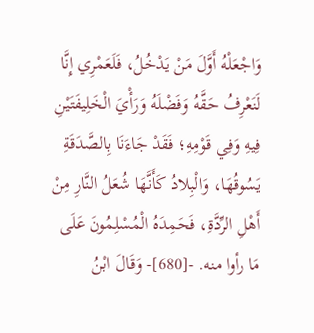وَاجْعَلْهُ أَوَّلَ مَنْ يَدْخُلُ، فَلَعَمْرِي إِنَّا لَنَعْرِفُ حَقَّهُ وَفَضْلَهُ وَرَأْيَ الْخَلِيفَتَيْنِ فِيهِ وَفِي قَوْمِهِ؛ فَقَدْ جَاءَنَا بِالصَّدَقَةِ يَسُوقُهَا، وَالْبِلادُ كَأَنَّهَا شُعَلُ النَّارِ مِنْ أَهْلِ الرِّدَّةِ، فَحَمِدَهُ الْمُسْلِمُونَ عَلَى مَا رأوا منه. -[680]- وَقَالَ ابْنُ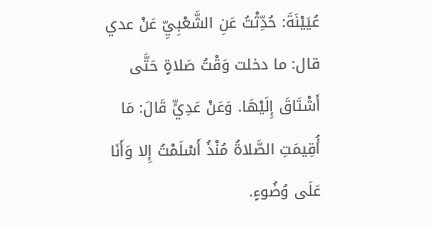عُيَيْنَةَ: حُدِّثْتُ عَنِ الشَّعْبِيِّ عَنْ عدي قال: ما دخلت وَقْتُ صَلاةٍ حَتَّى أَشْتَاقَ إِلَيْهَا. وَعَنْ عَدِيٍّ قَالَ: مَا أُقِيمَتِ الصَّلاةُ مُنْذُ أَسْلَمْتُ إِلا وَأَنَا عَلَى وُضُوءٍ.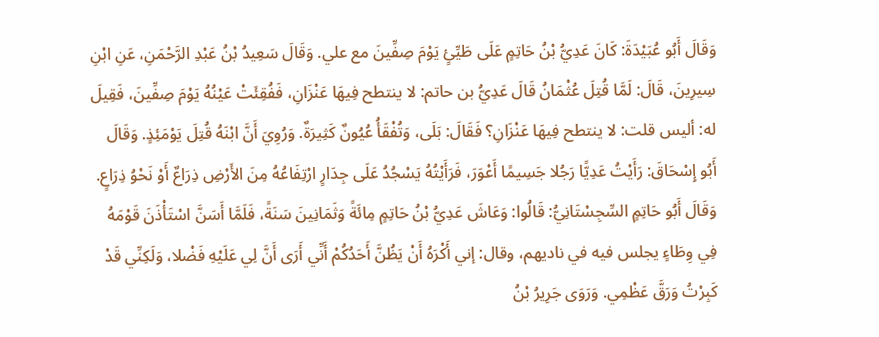وَقَالَ أَبُو عُبَيْدَةَ: كَانَ عَدِيُّ بْنُ حَاتِمٍ عَلَى طَيِّئٍ يَوْمَ صِفِّينَ مع علي. وَقَالَ سَعِيدُ بْنُ عَبْدِ الرَّحْمَنِ، عَنِ ابْنِ سِيرِينَ، قَالَ: لَمَّا قُتِلَ عُثْمَانُ قَالَ عَدِيُّ بن حاتم: لا ينتطح فِيهَا عَنْزَانِ، فَفُقِئَتْ عَيْنُهُ يَوْمَ صِفِّينَ، فَقِيلَ له: أليس قلت: لا ينتطح فِيهَا عَنْزَانِ؟ فَقَالَ: بَلَى، وَتُفْقَأُ عُيُونٌ كَثِيرَةٌ. وَرُوِيَ أَنَّ ابْنَهُ قُتِلَ يَوْمَئِذٍ. وَقَالَ أَبُو إِسْحَاقَ: رَأَيْتُ عَدِيًّا رَجُلا جَسِيمًا أَعْوَرَ، فَرَأَيْتُهُ يَسْجُدُ عَلَى جِدَارٍ ارْتِفَاعُهُ مِنَ الأَرْضِ ذِرَاعٌ أَوْ نَحْوُ ذِرَاعٍ. وَقَالَ أَبُو حَاتِمٍ السِّجِسْتَانِيُّ: قَالُوا: وَعَاشَ عَدِيُّ بْنُ حَاتِمٍ مِائَةً وَثَمَانِينَ سَنَةً، فَلَمَّا أَسَنَّ اسْتَأْذَنَ قَوْمَهُ فِي وِطَاءٍ يجلس فيه في ناديهم، وقال: إني أَكْرَهُ أَنْ يَظُنَّ أَحَدُكُمْ أَنِّي أَرَى أَنَّ لِي عَلَيْهِ فَضْلا، وَلَكِنِّي قَدْ كَبِرْتُ وَرَقَّ عَظْمِي. وَرَوَى جَرِيرُ بْنُ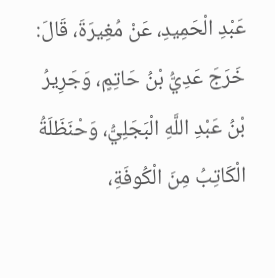عَبْدِ الْحَمِيدِ، عَنْ مُغِيرَةَ، قَالَ: خَرَجَ عَدِيُّ بْنُ حَاتِمٍ، وَجَرِيرُ بْنُ عَبْدِ اللَّهِ الْبَجَلِيُّ، وَحْنَظَلَةُ الْكَاتِبُ مِنَ الْكُوفَةِ،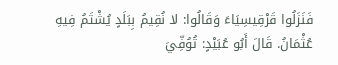فَنَزَلُوا قَرْقِيسِيَاءَ وَقَالُوا: لا نُقِيمُ بِبَلَدٍ يُشْتَمُ فِيهِ عُثْمَانُ. قَالَ أَبُو عُبَيْدٍ: تُوُفِّيَ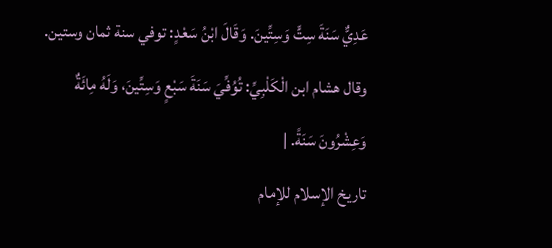عَدِيٌّ سَنَةَ سِتٍّ وَسِتِّينَ. وَقَالَ ابْنُ سَعْدٍ: توفي سنة ثمان وستين. وقال هشام ابن الْكَلْبِيِّ: تُوُفِّيَ سَنَةَ سَبْعٍ وَسِتِّينَ، وَلَهُ مِائَةٌ وَعِشْرُونَ سَنَةً. |
تاريخ الإسلام للإمام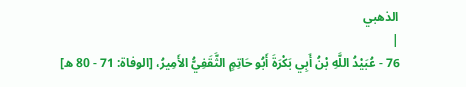الذهبي
|
76 - عُبَيْدُ اللَّهِ بْنُ أَبِي بَكْرَةَ أَبُو حَاتِمٍ الثَّقَفِيُّ الأَمِيرُ، [الوفاة: 71 - 80 ه]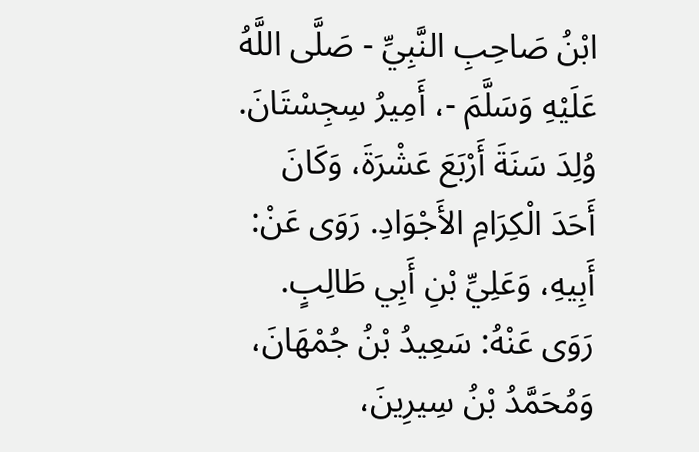ابْنُ صَاحِبِ النَّبِيِّ - صَلَّى اللَّهُ عَلَيْهِ وَسَلَّمَ -، أَمِيرُ سِجِسْتَانَ. وُلِدَ سَنَةَ أَرْبَعَ عَشْرَةَ، وَكَانَ أَحَدَ الْكِرَامِ الأَجْوَادِ. رَوَى عَنْ: أَبِيهِ، وَعَلِيِّ بْنِ أَبِي طَالِبٍ. رَوَى عَنْهُ: سَعِيدُ بْنُ جُمْهَانَ، وَمُحَمَّدُ بْنُ سِيرِينَ،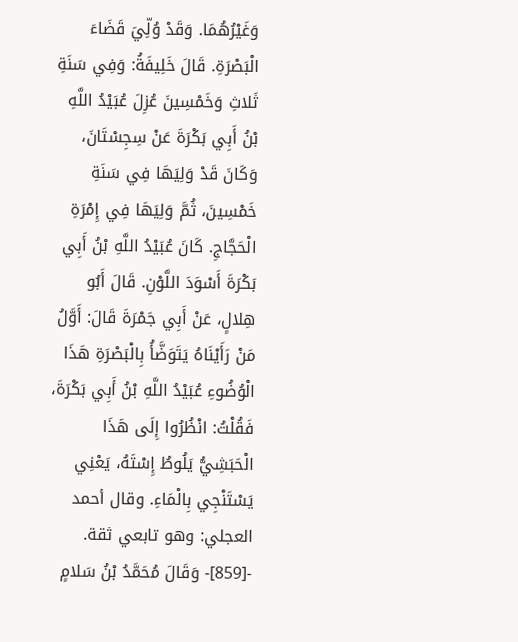وَغَيْرُهُمَا. وَقَدْ وُلِّيَ قَضَاءَ الْبَصْرَةِ. قَالَ خَلِيفَةُ: وَفِي سَنَةِ ثَلاثِ وَخَمْسِينَ عُزِلَ عُبَيْدُ اللَّهِ بْنُ أَبِي بَكْرَةَ عَنْ سِجِسْتَانَ، وَكَانَ قَدْ وَلِيَهَا فِي سَنَةِ خَمْسِينَ، ثُمَّ وَلِيَهَا فِي إِمْرَةِ الْحَجَّاجِ. كَانَ عُبَيْدُ اللَّهِ بْنُ أَبِي بَكْرَةَ أَسْوَدَ اللَّوْنِ. قَالَ أَبُو هِلالٍ، عَنْ أَبِي جَمْرَةَ قَالَ: أَوَّلُ مَنْ رَأَيْنَاهُ يَتَوَضَّأُ بِالْبَصْرَةِ هَذَا الْوُضُوءِ عُبَيْدُ اللَّهِ بْنُ أَبِي بَكْرَةَ، فَقُلْتُ: انْظُرُوا إِلَى هَذَا الْحَبَشِيُّ يَلُوطُ إِسْتَهُ، يَعْنِي يَسْتَنْجِي بِالْمَاءِ. وقال أحمد العجلي: وهو تابعي ثقة. -[859]- وَقَالَ مُحَمَّدُ بْنُ سَلامٍ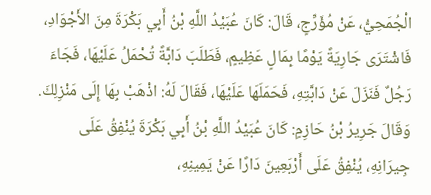الْجُمَحِيُّ، عَنْ مُؤَرِّجٍ، قَالَ: كَانَ عُبَيْدُ اللَّهِ بْنُ أَبِي بَكْرَةَ مِنَ الأَجْوَادِ، فَاشْتَرَى جَارِيَةً يَوْمًا بِمَالٍ عَظِيمٍ، فَطَلَبَ دَابَّةً تُحْمَلُ عَلَيْهَا، فَجَاءَ رَجُلٌ فَنَزَلَ عَنْ دَابَّتِهِ، فَحَمَلَهَا عَلَيْهَا، فَقَالَ لَهُ: اذْهَبْ بِهَا إِلَى مَنْزِلِكَ. وَقَالَ جَرِيرُ بْنُ حَازِمٍ: كَانَ عُبَيْدُ اللَّهِ بْنُ أَبِي بَكْرَةَ يُنْفِقُ عَلَى جِيرَانِهِ، يُنْفِقُ عَلَى أَرْبَعِينَ دَارًا عَنْ يَمِينِهِ،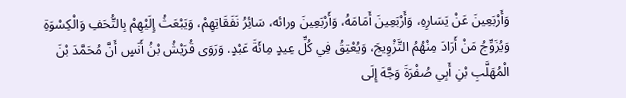وَأَرْبَعِينَ عَنْ يَسَارِهِ، وَأَرْبَعِينَ أَمَامَهُ، وَأَرْبَعِينَ ورائه، سَائِرُ نَفَقَاتِهِمْ، وَيَبْعَثُ إِلَيْهِمْ بِالتُّحَفِ وَالْكِسْوَةِ وَيُزَوِّجُ مَنْ أَرَادَ مِنْهُمُ التَّزْوِيجَ، وَيُعْتِقُ فِي كُلِّ عِيدٍ مِائَةَ عَبْدٍ. وَرَوَى قُرَيْشُ بْنُ أَنَسٍ أَنَّ مُحَمَّدَ بْنَ الْمُهَلَّبِ بْنِ أَبِي صُفْرَةَ وَجَّهَ إِلَى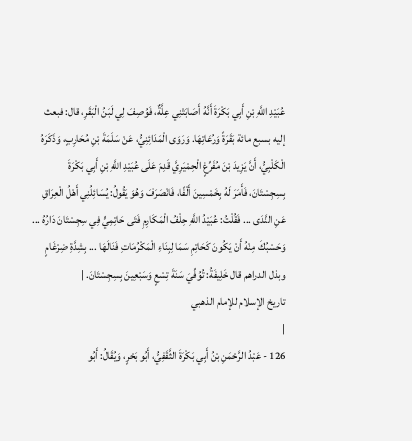عُبَيْدِ اللَّهِ بْنِ أَبِي بَكْرَةَ أَنَّهُ أَصَابَتْنِي عِلَّةٌ، فَوُصِفَ لِي لَبَنُ الْبَقَرِ، قال: فبعث إليه بسبع مائة بَقَرَةً وَرُعَاتِهَا. وَرَوَى الْمَدَائِنِيُّ، عَنْ سَلَمَةَ بْنِ مُحَارِبٍ، وَذَكَرَهُ الْكَلْبِيُّ، أَنَّ يَزِيدَ بْنَ مُفَرِّغٍ الْحِمْيَرِيَّ قَدِمَ عَلَى عُبَيْدِ اللَّهِ بْنِ أَبِي بَكْرَةَ بِسِجِسْتَانَ، فَأَمَرَ لَهُ بِخَمْسِينَ أَلْفًا، فَانْصَرَفَ وَهُوَ يَقُولُ: يُسَائِلُنِي أَهْلُ الْعِرَاقِ عَنِ النَّدَى ... فَقُلْتُ: عُبَيْدُ اللَّهِ حِلْفُ الْمَكَارِمِ فَتَى حَاتِمِيٍّ فِي سِجِسْتَانَ دَارُهُ ... وَحَسْبُكَ مِنْهُ أَنْ يَكُونَ كَحَاتِمِ سَمَا لِبِنَاءِ الْمَكْرُمَاتِ فَنَالَهَا ... بِشِدَّةِ ضِرْغَامٍ وبذل الدراهم قال خَلِيفَةُ: تُوُفِّيَ سَنَةَ تِسْعٍ وَسَبْعِينَ بِسِجِسْتَانَ. |
تاريخ الإسلام للإمام الذهبي
|
126 - عَبْدُ الرَّحْمَنِ بْنُ أَبِي بَكْرَةَ الثَّقَفِيُّ، أَبُو بَحْرٍ، وَيُقَالُ: أَبُو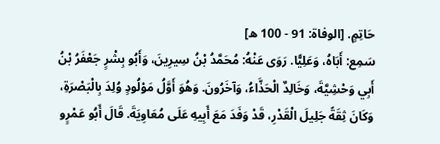حَاتِمٍ. [الوفاة: 91 - 100 ه]
سَمِع: أَبَاهُ، وَعَلِيًّا. رَوَى عَنْهُ: مُحَمَّدُ بْنُ سِيرِينَ، وَأَبُو بِشْرٍ جَعْفَرُ بْنُ أَبِي وَحْشِيَّةَ، وَخَالِدٌ الْحَذَّاءُ، وَآخَرُونَ. وَهُوَ أَوَّلُ مَوْلُودٍ وُلِدَ بِالْبَصْرَةِ، وَكَانَ ثِقَةً جَلِيلَ الْقَدْرِ، قَدْ وَفَدَ مَعَ أَبِيهِ عَلَى مُعَاوِيَةَ. قَالَ أَبُو عَمْرٍو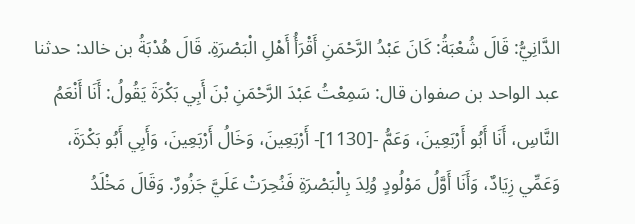الدَّانِيُّ: قَالَ شُعْبَةُ: كَانَ عَبْدُ الرَّحْمَنِ أَقْرَأُ أَهْلِ الْبَصْرَةِ. قَالَ هُدْبَةُ بن خالد: حدثنا عبد الواحد بن صفوان قال: سَمِعْتُ عَبْدَ الرَّحْمَنِ بْنَ أَبِي بَكْرَةَ يَقُولُ: أَنَا أَنْعَمُ النَّاسِ، أَنَا أَبُو أَرْبَعِينَ، وَعَمُّ -[1130]- أَرْبَعِينَ، وَخَالُ أَرْبَعِينَ، وَأَبِي أَبُو بَكْرَةَ، وَعَمِّي زِيَادٌ، وَأَنَا أَوَّلُ مَوْلُودٍ وُلِدَ بِالْبَصْرَةِ فَنُحِرَتْ عَلَيَّ جَزُورٌ. وَقَالَ مَخْلَدُ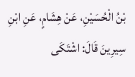بْنُ الْحُسَيْنِ، عَنْ هِشَامٍ، عَنِ ابْنِ سِيرِينَ قَالَ: اشْتَكَى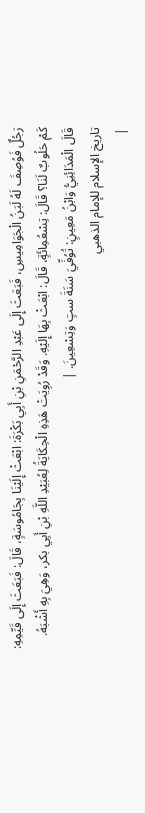رَجُلٌ فَوُصِفَ لَهُ لَبَنُ الْجَوَامِيسِ، فَبَعَثَ إِلَى عَبْدِ الرَّحْمَنِ بْنِ أَبِي بَكْرَةَ: ابْعَثْ إِلَيْنَا بِجَامُوسَةٍ، قَالَ: فَبَعَثَ إِلَى قَيِّمِهِ: كَمْ حَلُوبٌ لَنَا؟ قَالَ: تِسْعُمِائَةٍ، قَالَ: ابْعَثْ بِهَا إِلَيْهِ. وَقَدْ رُوِيَتْ هَذِهِ الْحِكَايَةُ لِعُبَيْدِ اللَّهِ بْنِ أَبِي بكر، وَهِيَ بِهِ أَشْبَهُ. قَالَ الْمَدَائِنِيُّ وَابْنُ مَعِينٍ: تُوُفِّيَ سَنَةَ ستٍ وَتِسْعِينَ. |
تاريخ الإسلام للإمام الذهبي
|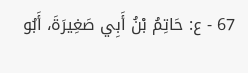67 - ع: حَاتِمُ بْنُ أَبِي صَغِيرَةَ، أَبُو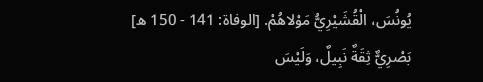يُونُسَ، الْقُشَيْرِيُّ مَوْلاهُمْ. [الوفاة: 141 - 150 ه]
بَصْرِيٌّ ثِقَةٌ نَبِيلٌ، وَلَيْسَ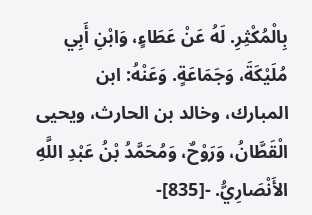بِالْمُكْثِرِ. لَهُ عَنْ عَطَاءٍ، وَابْنِ أَبِي مُلَيْكَةَ، وَجَمَاعَةٍ. وَعَنْهُ: ابن المبارك، وخالد بن الحارث، ويحيى الْقَطَّانُ، وَرَوْحٌ، وَمُحَمَّدُ بْنُ عَبْدِ اللَّهِ الأَنْصَارِيُّ. -[835]-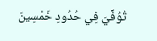تُوُفِّيَ فِي حُدُودِ خَمْسِينَ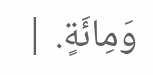وَمِائَةٍ. |